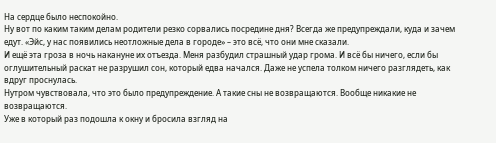На сердце было неспокойно.
Ну вот по каким таким делам родители резко сорвались посредине дня? Всегда же предупреждали, куда и зачем едут. «Эйс, у нас появились неотложные дела в городе» – это всё, что они мне сказали.
И ещё эта гроза в ночь накануне их отъезда. Меня разбудил страшный удар грома. И всё бы ничего, если бы оглушительный раскат не разрушил сон, который едва начался. Даже не успела толком ничего разглядеть, как вдруг проснулась.
Нутром чувствовала, что это было предупреждение. А такие сны не возвращаются. Вообще никакие не возвращаются.
Уже в который раз подошла к окну и бросила взгляд на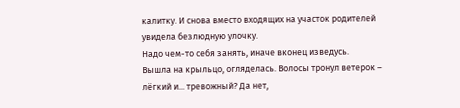калитку. И снова вместо входящих на участок родителей увидела безлюдную улочку.
Надо чем-то себя занять, иначе вконец изведусь.
Вышла на крыльцо, огляделась. Волосы тронул ветерок – лёгкий и... тревожный? Да нет,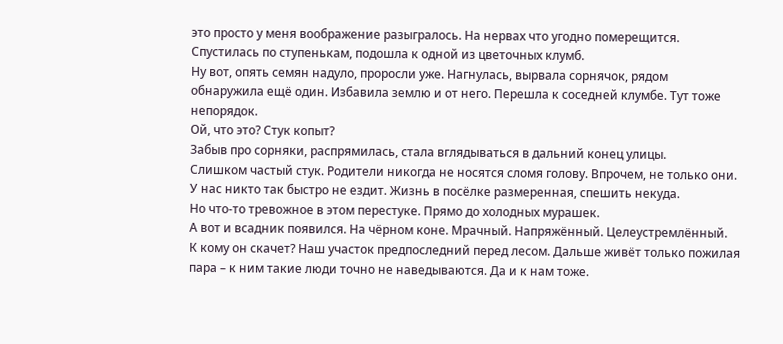это просто у меня воображение разыгралось. На нервах что угодно померещится.
Спустилась по ступенькам, подошла к одной из цветочных клумб.
Ну вот, опять семян надуло, проросли уже. Нагнулась, вырвала сорнячок, рядом обнаружила ещё один. Избавила землю и от него. Перешла к соседней клумбе. Тут тоже непорядок.
Ой, что это? Стук копыт?
Забыв про сорняки, распрямилась, стала вглядываться в дальний конец улицы.
Слишком частый стук. Родители никогда не носятся сломя голову. Впрочем, не только они. У нас никто так быстро не ездит. Жизнь в посёлке размеренная, спешить некуда.
Но что-то тревожное в этом перестуке. Прямо до холодных мурашек.
А вот и всадник появился. На чёрном коне. Мрачный. Напряжённый. Целеустремлённый.
К кому он скачет? Наш участок предпоследний перед лесом. Дальше живёт только пожилая пара – к ним такие люди точно не наведываются. Да и к нам тоже.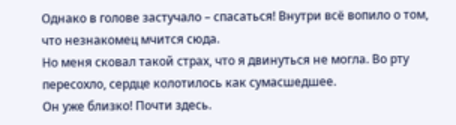Однако в голове застучало – спасаться! Внутри всё вопило о том, что незнакомец мчится сюда.
Но меня сковал такой страх, что я двинуться не могла. Во рту пересохло, сердце колотилось как сумасшедшее.
Он уже близко! Почти здесь.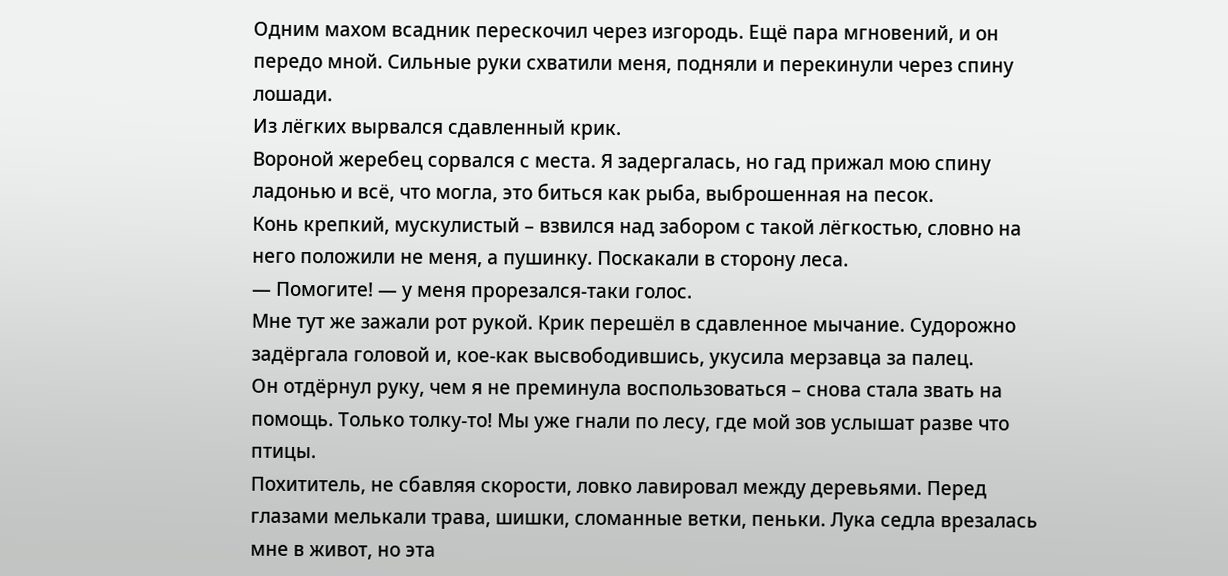Одним махом всадник перескочил через изгородь. Ещё пара мгновений, и он передо мной. Сильные руки схватили меня, подняли и перекинули через спину лошади.
Из лёгких вырвался сдавленный крик.
Вороной жеребец сорвался с места. Я задергалась, но гад прижал мою спину ладонью и всё, что могла, это биться как рыба, выброшенная на песок.
Конь крепкий, мускулистый – взвился над забором с такой лёгкостью, словно на него положили не меня, а пушинку. Поскакали в сторону леса.
— Помогите! — у меня прорезался-таки голос.
Мне тут же зажали рот рукой. Крик перешёл в сдавленное мычание. Судорожно задёргала головой и, кое-как высвободившись, укусила мерзавца за палец.
Он отдёрнул руку, чем я не преминула воспользоваться – снова стала звать на помощь. Только толку-то! Мы уже гнали по лесу, где мой зов услышат разве что птицы.
Похититель, не сбавляя скорости, ловко лавировал между деревьями. Перед глазами мелькали трава, шишки, сломанные ветки, пеньки. Лука седла врезалась мне в живот, но эта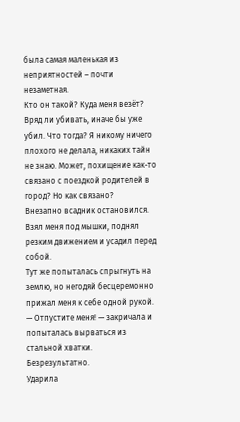была самая маленькая из неприятностей – почти незаметная.
Кто он такой? Куда меня везёт? Вряд ли убивать, иначе бы уже убил. Что тогда? Я никому ничего плохого не делала, никаких тайн не знаю. Может, похищение как-то связано с поездкой родителей в город? Но как связано?
Внезапно всадник остановился. Взял меня под мышки, поднял резким движением и усадил перед собой.
Тут же попыталась спрыгнуть на землю, но негодяй бесцеремонно прижал меня к себе одной рукой.
— Отпустите меня! — закричала и попыталась вырваться из стальной хватки.
Безрезультатно.
Ударила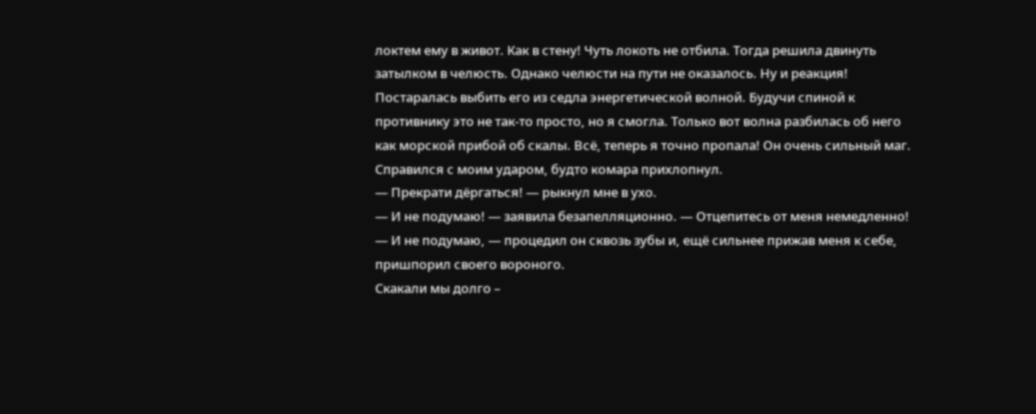локтем ему в живот. Как в стену! Чуть локоть не отбила. Тогда решила двинуть затылком в челюсть. Однако челюсти на пути не оказалось. Ну и реакция!
Постаралась выбить его из седла энергетической волной. Будучи спиной к противнику это не так-то просто, но я смогла. Только вот волна разбилась об него как морской прибой об скалы. Всё, теперь я точно пропала! Он очень сильный маг. Справился с моим ударом, будто комара прихлопнул.
— Прекрати дёргаться! — рыкнул мне в ухо.
— И не подумаю! — заявила безапелляционно. — Отцепитесь от меня немедленно!
— И не подумаю, — процедил он сквозь зубы и, ещё сильнее прижав меня к себе, пришпорил своего вороного.
Скакали мы долго –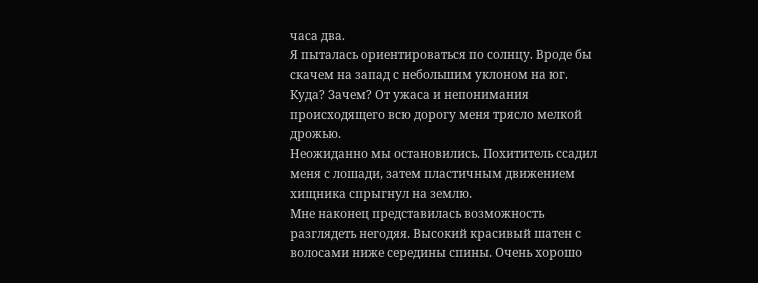часа два.
Я пыталась ориентироваться по солнцу. Вроде бы скачем на запад с небольшим уклоном на юг.
Куда? Зачем? От ужаса и непонимания происходящего всю дорогу меня трясло мелкой дрожью.
Неожиданно мы остановились. Похититель ссадил меня с лошади, затем пластичным движением хищника спрыгнул на землю.
Мне наконец представилась возможность разглядеть негодяя. Высокий красивый шатен с волосами ниже середины спины. Очень хорошо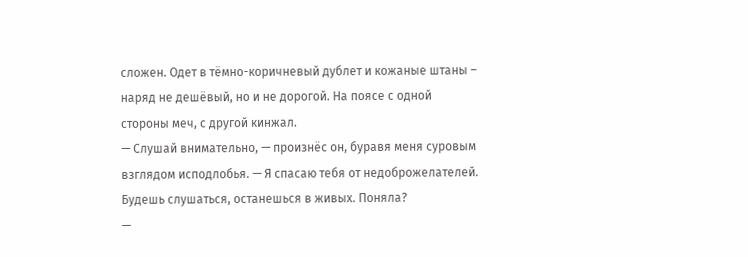сложен. Одет в тёмно-коричневый дублет и кожаные штаны – наряд не дешёвый, но и не дорогой. На поясе с одной стороны меч, с другой кинжал.
— Слушай внимательно, — произнёс он, буравя меня суровым взглядом исподлобья. — Я спасаю тебя от недоброжелателей. Будешь слушаться, останешься в живых. Поняла?
—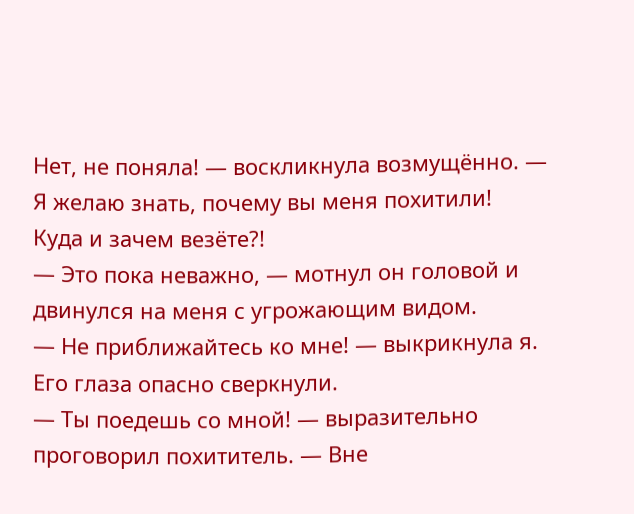Нет, не поняла! — воскликнула возмущённо. — Я желаю знать, почему вы меня похитили! Куда и зачем везёте?!
— Это пока неважно, — мотнул он головой и двинулся на меня с угрожающим видом.
— Не приближайтесь ко мне! — выкрикнула я.
Его глаза опасно сверкнули.
— Ты поедешь со мной! — выразительно проговорил похититель. — Вне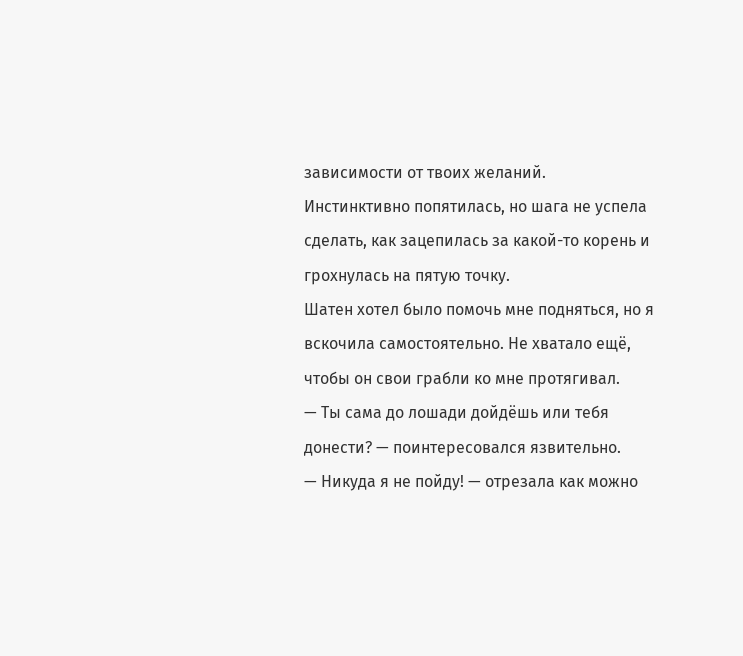зависимости от твоих желаний.
Инстинктивно попятилась, но шага не успела сделать, как зацепилась за какой-то корень и грохнулась на пятую точку.
Шатен хотел было помочь мне подняться, но я вскочила самостоятельно. Не хватало ещё, чтобы он свои грабли ко мне протягивал.
— Ты сама до лошади дойдёшь или тебя донести? — поинтересовался язвительно.
— Никуда я не пойду! — отрезала как можно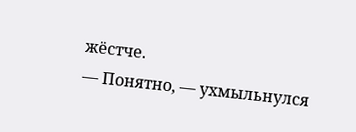жёстче.
— Понятно, — ухмыльнулся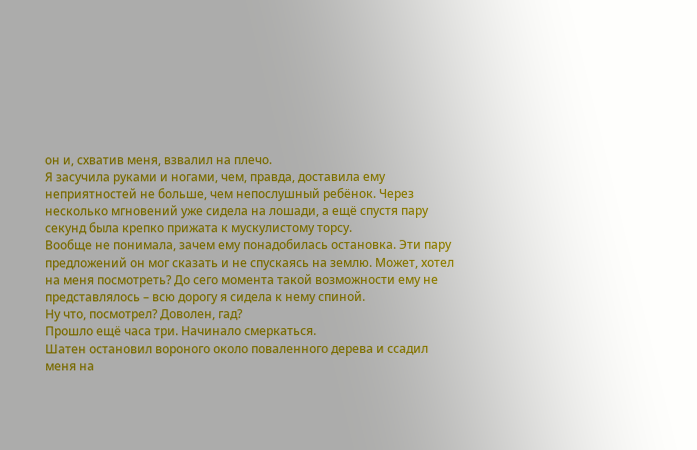он и, схватив меня, взвалил на плечо.
Я засучила руками и ногами, чем, правда, доставила ему неприятностей не больше, чем непослушный ребёнок. Через несколько мгновений уже сидела на лошади, а ещё спустя пару секунд была крепко прижата к мускулистому торсу.
Вообще не понимала, зачем ему понадобилась остановка. Эти пару предложений он мог сказать и не спускаясь на землю. Может, хотел на меня посмотреть? До сего момента такой возможности ему не представлялось – всю дорогу я сидела к нему спиной.
Ну что, посмотрел? Доволен, гад?
Прошло ещё часа три. Начинало смеркаться.
Шатен остановил вороного около поваленного дерева и ссадил меня на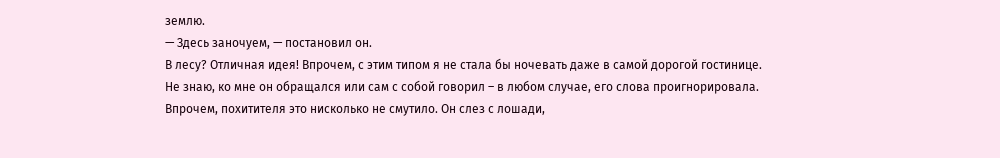землю.
— Здесь заночуем, — постановил он.
В лесу? Отличная идея! Впрочем, с этим типом я не стала бы ночевать даже в самой дорогой гостинице.
Не знаю, ко мне он обращался или сам с собой говорил – в любом случае, его слова проигнорировала.
Впрочем, похитителя это нисколько не смутило. Он слез с лошади,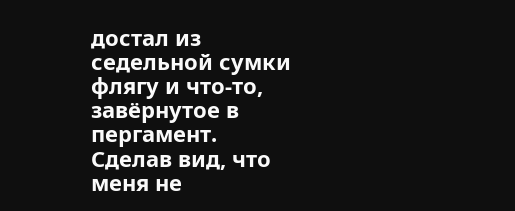достал из седельной сумки флягу и что-то, завёрнутое в пергамент.
Сделав вид, что меня не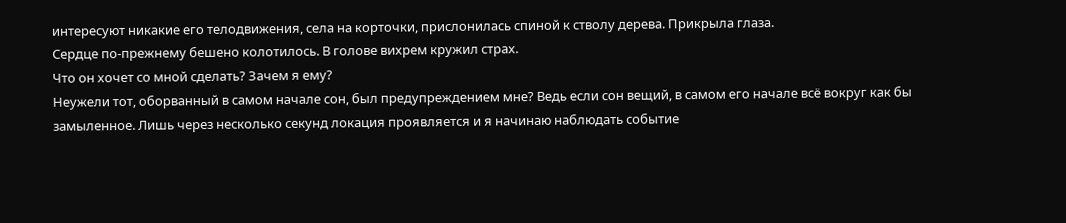интересуют никакие его телодвижения, села на корточки, прислонилась спиной к стволу дерева. Прикрыла глаза.
Сердце по-прежнему бешено колотилось. В голове вихрем кружил страх.
Что он хочет со мной сделать? Зачем я ему?
Неужели тот, оборванный в самом начале сон, был предупреждением мне? Ведь если сон вещий, в самом его начале всё вокруг как бы замыленное. Лишь через несколько секунд локация проявляется и я начинаю наблюдать событие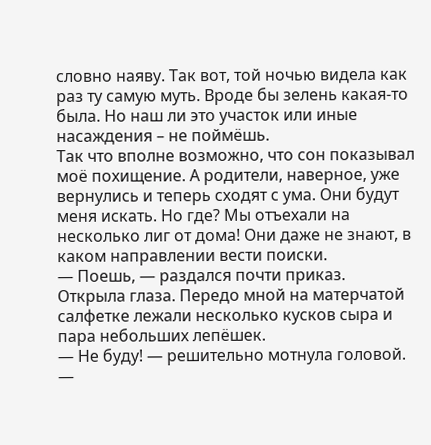словно наяву. Так вот, той ночью видела как раз ту самую муть. Вроде бы зелень какая-то была. Но наш ли это участок или иные насаждения – не поймёшь.
Так что вполне возможно, что сон показывал моё похищение. А родители, наверное, уже вернулись и теперь сходят с ума. Они будут меня искать. Но где? Мы отъехали на несколько лиг от дома! Они даже не знают, в каком направлении вести поиски.
— Поешь, — раздался почти приказ.
Открыла глаза. Передо мной на матерчатой салфетке лежали несколько кусков сыра и пара небольших лепёшек.
— Не буду! — решительно мотнула головой.
—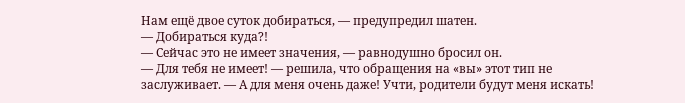Нам ещё двое суток добираться, — предупредил шатен.
— Добираться куда?!
— Сейчас это не имеет значения, — равнодушно бросил он.
— Для тебя не имеет! — решила, что обращения на «вы» этот тип не заслуживает. — А для меня очень даже! Учти, родители будут меня искать!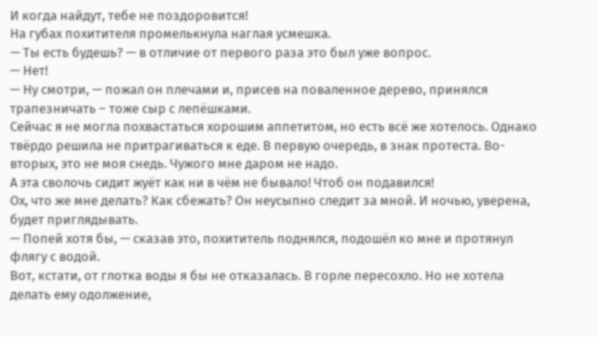И когда найдут, тебе не поздоровится!
На губах похитителя промелькнула наглая усмешка.
— Ты есть будешь? — в отличие от первого раза это был уже вопрос.
— Нет!
— Ну смотри, — пожал он плечами и, присев на поваленное дерево, принялся трапезничать – тоже сыр с лепёшками.
Сейчас я не могла похвастаться хорошим аппетитом, но есть всё же хотелось. Однако твёрдо решила не притрагиваться к еде. В первую очередь, в знак протеста. Во-вторых, это не моя снедь. Чужого мне даром не надо.
А эта сволочь сидит жуёт как ни в чём не бывало! Чтоб он подавился!
Ох, что же мне делать? Как сбежать? Он неусыпно следит за мной. И ночью, уверена, будет приглядывать.
— Попей хотя бы, — сказав это, похититель поднялся, подошёл ко мне и протянул флягу с водой.
Вот, кстати, от глотка воды я бы не отказалась. В горле пересохло. Но не хотела делать ему одолжение,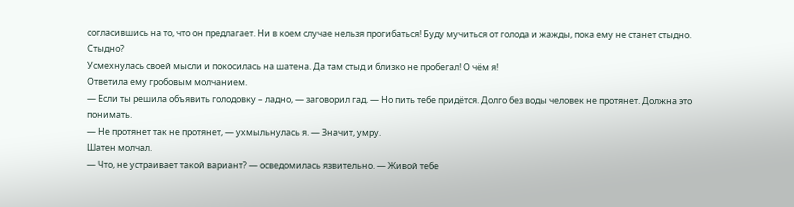согласившись на то, что он предлагает. Ни в коем случае нельзя прогибаться! Буду мучиться от голода и жажды, пока ему не станет стыдно.
Стыдно?
Усмехнулась своей мысли и покосилась на шатена. Да там стыд и близко не пробегал! О чём я!
Ответила ему гробовым молчанием.
— Если ты решила объявить голодовку – ладно, — заговорил гад. — Но пить тебе придётся. Долго без воды человек не протянет. Должна это понимать.
— Не протянет так не протянет, — ухмыльнулась я. — Значит, умру.
Шатен молчал.
— Что, не устраивает такой вариант? — осведомилась язвительно. — Живой тебе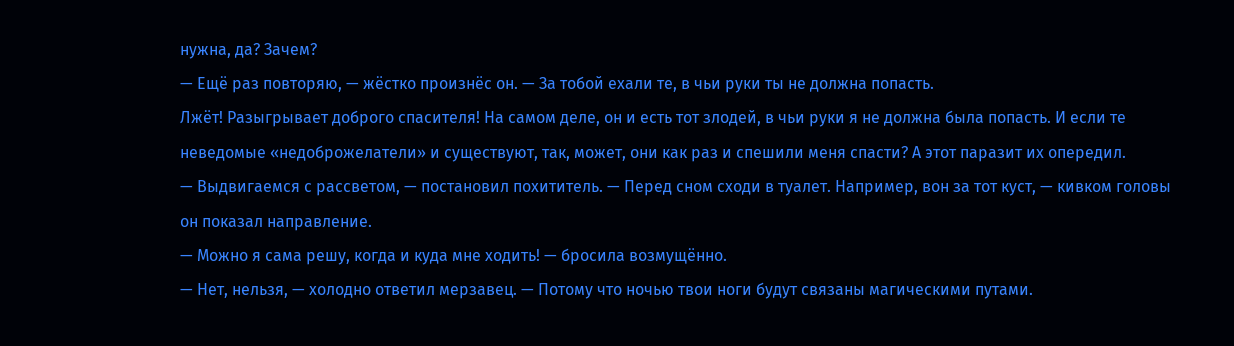нужна, да? Зачем?
— Ещё раз повторяю, — жёстко произнёс он. — За тобой ехали те, в чьи руки ты не должна попасть.
Лжёт! Разыгрывает доброго спасителя! На самом деле, он и есть тот злодей, в чьи руки я не должна была попасть. И если те неведомые «недоброжелатели» и существуют, так, может, они как раз и спешили меня спасти? А этот паразит их опередил.
— Выдвигаемся с рассветом, — постановил похититель. — Перед сном сходи в туалет. Например, вон за тот куст, — кивком головы он показал направление.
— Можно я сама решу, когда и куда мне ходить! — бросила возмущённо.
— Нет, нельзя, — холодно ответил мерзавец. — Потому что ночью твои ноги будут связаны магическими путами.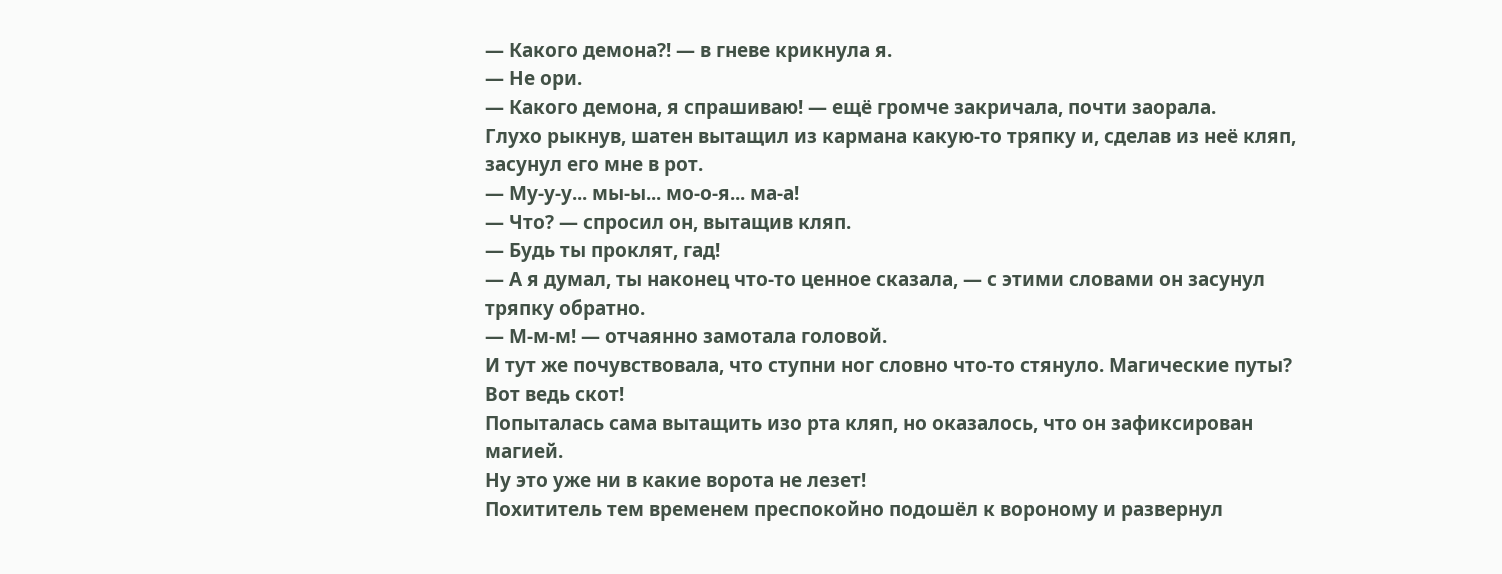— Какого демона?! — в гневе крикнула я.
— Не ори.
— Какого демона, я спрашиваю! — ещё громче закричала, почти заорала.
Глухо рыкнув, шатен вытащил из кармана какую-то тряпку и, сделав из неё кляп, засунул его мне в рот.
— Му-у-у... мы-ы... мо-о-я... ма-а!
— Что? — спросил он, вытащив кляп.
— Будь ты проклят, гад!
— А я думал, ты наконец что-то ценное сказала, — с этими словами он засунул тряпку обратно.
— М-м-м! — отчаянно замотала головой.
И тут же почувствовала, что ступни ног словно что-то стянуло. Магические путы? Вот ведь скот!
Попыталась сама вытащить изо рта кляп, но оказалось, что он зафиксирован магией.
Ну это уже ни в какие ворота не лезет!
Похититель тем временем преспокойно подошёл к вороному и развернул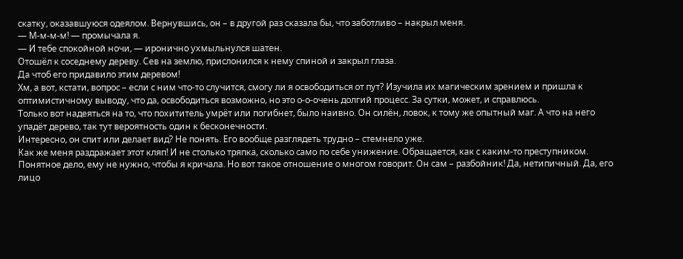скатку, оказавшуюся одеялом. Вернувшись, он – в другой раз сказала бы, что заботливо – накрыл меня.
— М-м-м-м! — промычала я.
— И тебе спокойной ночи, — иронично ухмыльнулся шатен.
Отошёл к соседнему дереву. Сев на землю, прислонился к нему спиной и закрыл глаза.
Да чтоб его придавило этим деревом!
Хм, а вот, кстати, вопрос – если с ним что-то случится, смогу ли я освободиться от пут? Изучила их магическим зрением и пришла к оптимистичному выводу, что да, освободиться возможно, но это о-о-очень долгий процесс. За сутки, может, и справлюсь.
Только вот надеяться на то, что похититель умрёт или погибнет, было наивно. Он силён, ловок, к тому же опытный маг. А что на него упадёт дерево, так тут вероятность один к бесконечности.
Интересно, он спит или делает вид? Не понять. Его вообще разглядеть трудно – стемнело уже.
Как же меня раздражает этот кляп! И не столько тряпка, сколько само по себе унижение. Обращается, как с каким-то преступником. Понятное дело, ему не нужно, чтобы я кричала. Но вот такое отношение о многом говорит. Он сам – разбойник! Да, нетипичный. Да, его лицо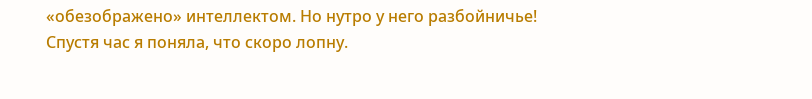«обезображено» интеллектом. Но нутро у него разбойничье!
Спустя час я поняла, что скоро лопну.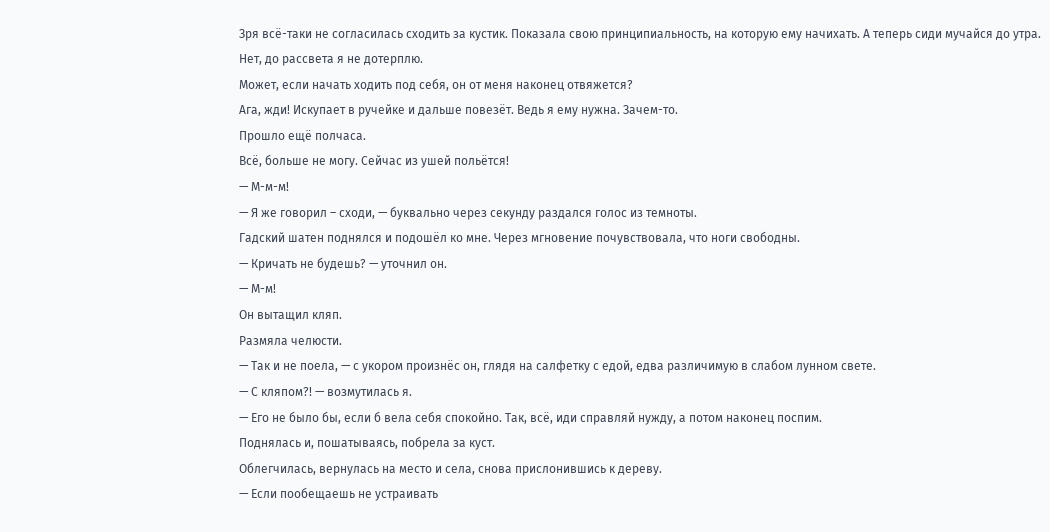Зря всё-таки не согласилась сходить за кустик. Показала свою принципиальность, на которую ему начихать. А теперь сиди мучайся до утра.
Нет, до рассвета я не дотерплю.
Может, если начать ходить под себя, он от меня наконец отвяжется?
Ага, жди! Искупает в ручейке и дальше повезёт. Ведь я ему нужна. Зачем-то.
Прошло ещё полчаса.
Всё, больше не могу. Сейчас из ушей польётся!
— М-м-м!
— Я же говорил – сходи, — буквально через секунду раздался голос из темноты.
Гадский шатен поднялся и подошёл ко мне. Через мгновение почувствовала, что ноги свободны.
— Кричать не будешь? — уточнил он.
— М-м!
Он вытащил кляп.
Размяла челюсти.
— Так и не поела, — с укором произнёс он, глядя на салфетку с едой, едва различимую в слабом лунном свете.
— С кляпом?! — возмутилась я.
— Его не было бы, если б вела себя спокойно. Так, всё, иди справляй нужду, а потом наконец поспим.
Поднялась и, пошатываясь, побрела за куст.
Облегчилась, вернулась на место и села, снова прислонившись к дереву.
— Если пообещаешь не устраивать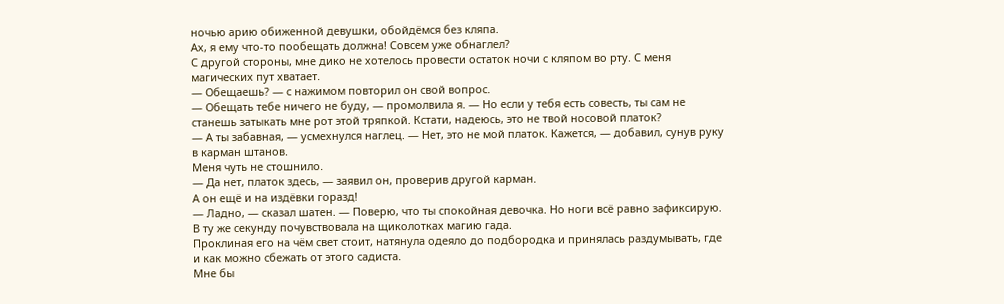ночью арию обиженной девушки, обойдёмся без кляпа.
Ах, я ему что-то пообещать должна! Совсем уже обнаглел?
С другой стороны, мне дико не хотелось провести остаток ночи с кляпом во рту. С меня магических пут хватает.
— Обещаешь? — с нажимом повторил он свой вопрос.
— Обещать тебе ничего не буду, — промолвила я. — Но если у тебя есть совесть, ты сам не станешь затыкать мне рот этой тряпкой. Кстати, надеюсь, это не твой носовой платок?
— А ты забавная, — усмехнулся наглец. — Нет, это не мой платок. Кажется, — добавил, сунув руку в карман штанов.
Меня чуть не стошнило.
— Да нет, платок здесь, — заявил он, проверив другой карман.
А он ещё и на издёвки горазд!
— Ладно, — сказал шатен. — Поверю, что ты спокойная девочка. Но ноги всё равно зафиксирую.
В ту же секунду почувствовала на щиколотках магию гада.
Проклиная его на чём свет стоит, натянула одеяло до подбородка и принялась раздумывать, где и как можно сбежать от этого садиста.
Мне бы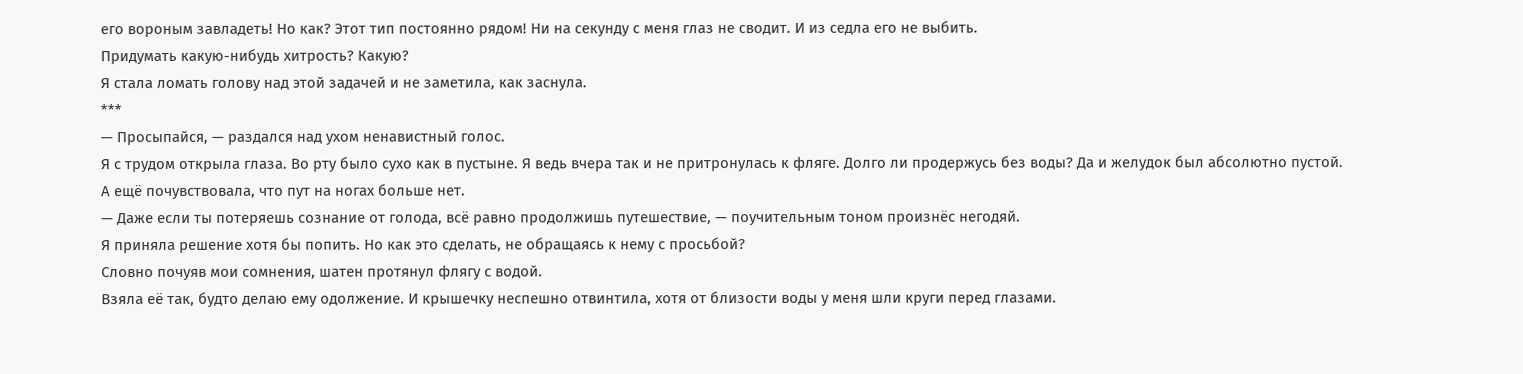его вороным завладеть! Но как? Этот тип постоянно рядом! Ни на секунду с меня глаз не сводит. И из седла его не выбить.
Придумать какую-нибудь хитрость? Какую?
Я стала ломать голову над этой задачей и не заметила, как заснула.
***
— Просыпайся, — раздался над ухом ненавистный голос.
Я с трудом открыла глаза. Во рту было сухо как в пустыне. Я ведь вчера так и не притронулась к фляге. Долго ли продержусь без воды? Да и желудок был абсолютно пустой.
А ещё почувствовала, что пут на ногах больше нет.
— Даже если ты потеряешь сознание от голода, всё равно продолжишь путешествие, — поучительным тоном произнёс негодяй.
Я приняла решение хотя бы попить. Но как это сделать, не обращаясь к нему с просьбой?
Словно почуяв мои сомнения, шатен протянул флягу с водой.
Взяла её так, будто делаю ему одолжение. И крышечку неспешно отвинтила, хотя от близости воды у меня шли круги перед глазами.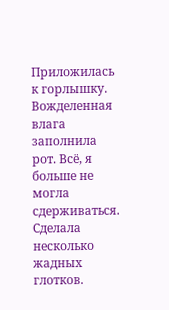Приложилась к горлышку. Вожделенная влага заполнила рот. Всё, я больше не могла сдерживаться. Сделала несколько жадных глотков.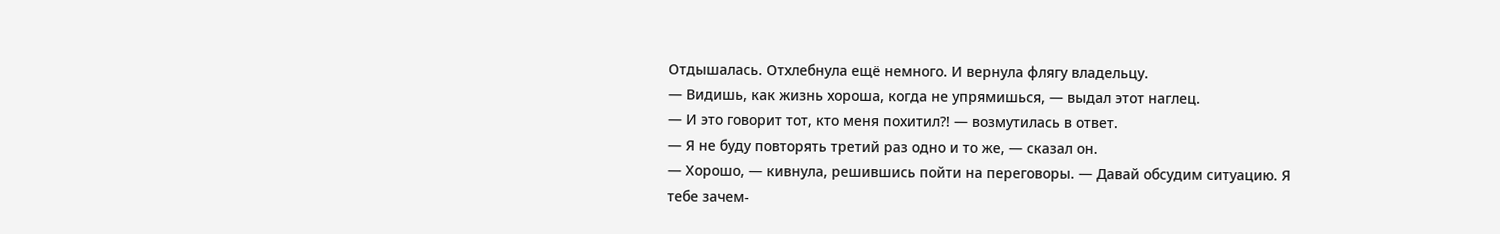Отдышалась. Отхлебнула ещё немного. И вернула флягу владельцу.
— Видишь, как жизнь хороша, когда не упрямишься, — выдал этот наглец.
— И это говорит тот, кто меня похитил?! — возмутилась в ответ.
— Я не буду повторять третий раз одно и то же, — сказал он.
— Хорошо, — кивнула, решившись пойти на переговоры. — Давай обсудим ситуацию. Я тебе зачем-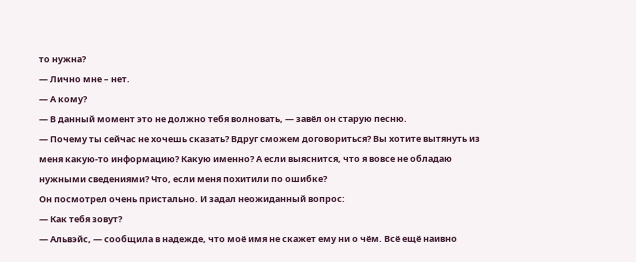то нужна?
— Лично мне – нет.
— А кому?
— В данный момент это не должно тебя волновать, — завёл он старую песню.
— Почему ты сейчас не хочешь сказать? Вдруг сможем договориться? Вы хотите вытянуть из меня какую-то информацию? Какую именно? А если выяснится, что я вовсе не обладаю нужными сведениями? Что, если меня похитили по ошибке?
Он посмотрел очень пристально. И задал неожиданный вопрос:
— Как тебя зовут?
— Альвэйс, — сообщила в надежде, что моё имя не скажет ему ни о чём. Всё ещё наивно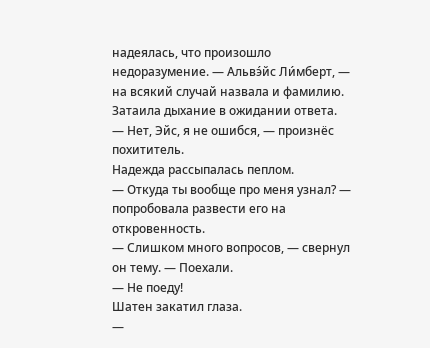надеялась, что произошло недоразумение. — Альвэ́йс Ли́мберт, — на всякий случай назвала и фамилию.
Затаила дыхание в ожидании ответа.
— Нет, Эйс, я не ошибся, — произнёс похититель.
Надежда рассыпалась пеплом.
— Откуда ты вообще про меня узнал? — попробовала развести его на откровенность.
— Слишком много вопросов, — свернул он тему. — Поехали.
— Не поеду!
Шатен закатил глаза.
—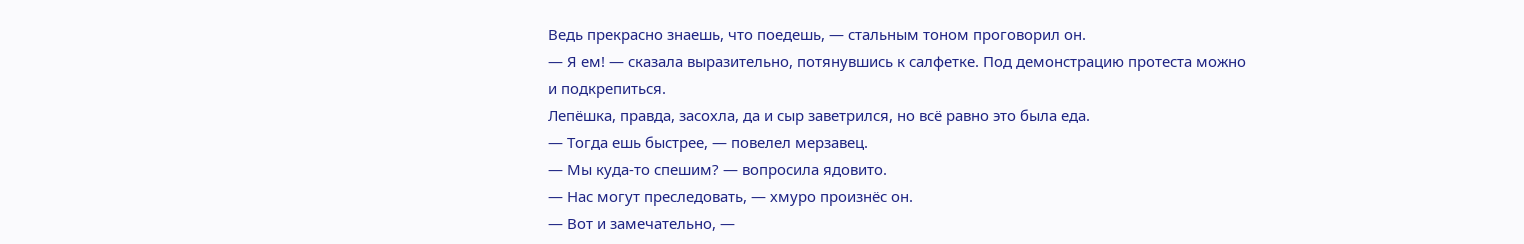Ведь прекрасно знаешь, что поедешь, — стальным тоном проговорил он.
— Я ем! — сказала выразительно, потянувшись к салфетке. Под демонстрацию протеста можно и подкрепиться.
Лепёшка, правда, засохла, да и сыр заветрился, но всё равно это была еда.
— Тогда ешь быстрее, — повелел мерзавец.
— Мы куда-то спешим? — вопросила ядовито.
— Нас могут преследовать, — хмуро произнёс он.
— Вот и замечательно, —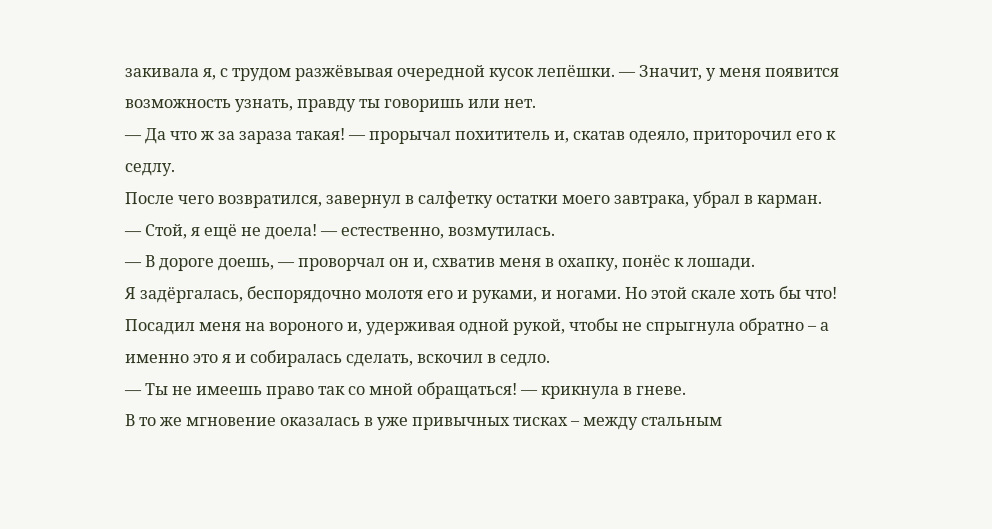закивала я, с трудом разжёвывая очередной кусок лепёшки. — Значит, у меня появится возможность узнать, правду ты говоришь или нет.
— Да что ж за зараза такая! — прорычал похититель и, скатав одеяло, приторочил его к седлу.
После чего возвратился, завернул в салфетку остатки моего завтрака, убрал в карман.
— Стой, я ещё не доела! — естественно, возмутилась.
— В дороге доешь, — проворчал он и, схватив меня в охапку, понёс к лошади.
Я задёргалась, беспорядочно молотя его и руками, и ногами. Но этой скале хоть бы что! Посадил меня на вороного и, удерживая одной рукой, чтобы не спрыгнула обратно – а именно это я и собиралась сделать, вскочил в седло.
— Ты не имеешь право так со мной обращаться! — крикнула в гневе.
В то же мгновение оказалась в уже привычных тисках – между стальным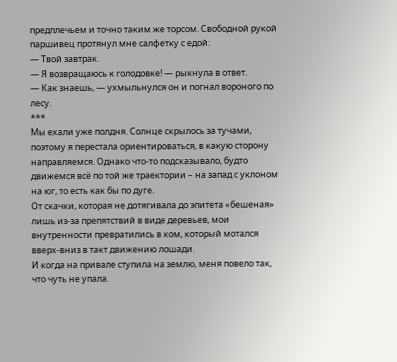предплечьем и точно таким же торсом. Свободной рукой паршивец протянул мне салфетку с едой:
— Твой завтрак.
— Я возвращаюсь к голодовке! — рыкнула в ответ.
— Как знаешь, — ухмыльнулся он и погнал вороного по лесу.
***
Мы ехали уже полдня. Солнце скрылось за тучами, поэтому я перестала ориентироваться, в какую сторону направляемся. Однако что-то подсказывало, будто движемся всё по той же траектории – на запад с уклоном на юг, то есть как бы по дуге.
От скачки, которая не дотягивала до эпитета «бешеная» лишь из-за препятствий в виде деревьев, мои внутренности превратились в ком, который мотался вверх-вниз в такт движению лошади.
И когда на привале ступила на землю, меня повело так, что чуть не упала.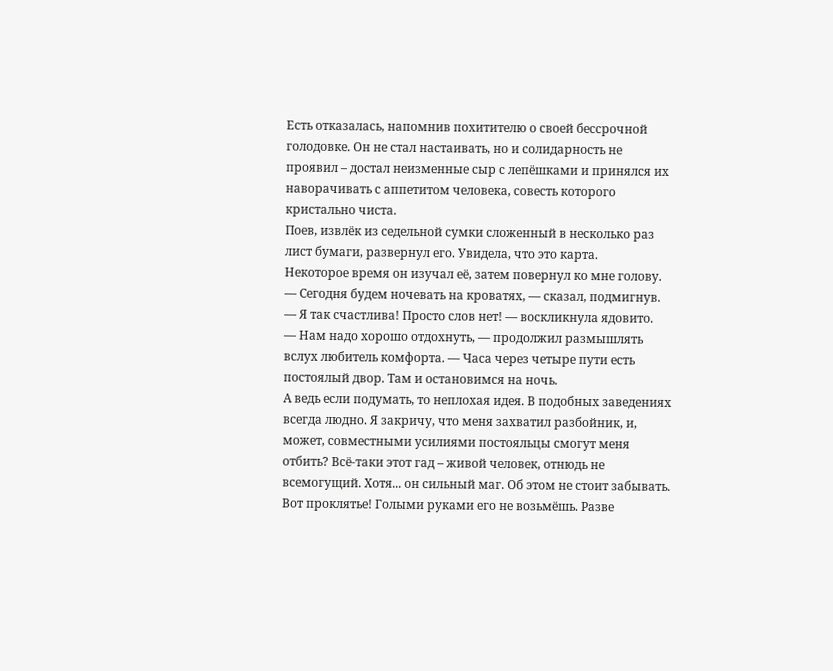Есть отказалась, напомнив похитителю о своей бессрочной голодовке. Он не стал настаивать, но и солидарность не проявил – достал неизменные сыр с лепёшками и принялся их наворачивать с аппетитом человека, совесть которого кристально чиста.
Поев, извлёк из седельной сумки сложенный в несколько раз лист бумаги, развернул его. Увидела, что это карта.
Некоторое время он изучал её, затем повернул ко мне голову.
— Сегодня будем ночевать на кроватях, — сказал, подмигнув.
— Я так счастлива! Просто слов нет! — воскликнула ядовито.
— Нам надо хорошо отдохнуть, — продолжил размышлять вслух любитель комфорта. — Часа через четыре пути есть постоялый двор. Там и остановимся на ночь.
А ведь если подумать, то неплохая идея. В подобных заведениях всегда людно. Я закричу, что меня захватил разбойник, и, может, совместными усилиями постояльцы смогут меня отбить? Всё-таки этот гад – живой человек, отнюдь не всемогущий. Хотя... он сильный маг. Об этом не стоит забывать. Вот проклятье! Голыми руками его не возьмёшь. Разве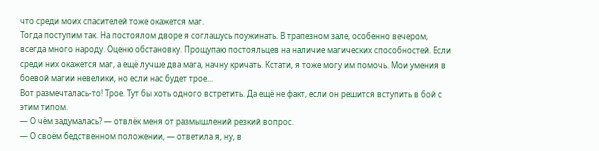что среди моих спасителей тоже окажется маг.
Тогда поступим так. На постоялом дворе я соглашусь поужинать. В трапезном зале, особенно вечером, всегда много народу. Оценю обстановку. Прощупаю постояльцев на наличие магических способностей. Если среди них окажется маг, а ещё лучше два мага, начну кричать. Кстати, я тоже могу им помочь. Мои умения в боевой магии невелики, но если нас будет трое...
Вот размечталась-то! Трое. Тут бы хоть одного встретить. Да ещё не факт, если он решится вступить в бой с этим типом.
— О чём задумалась? — отвлёк меня от размышлений резкий вопрос.
— О своём бедственном положении, — ответила я, ну, в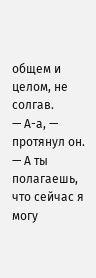общем и целом, не солгав.
— А-а, — протянул он.
— А ты полагаешь, что сейчас я могу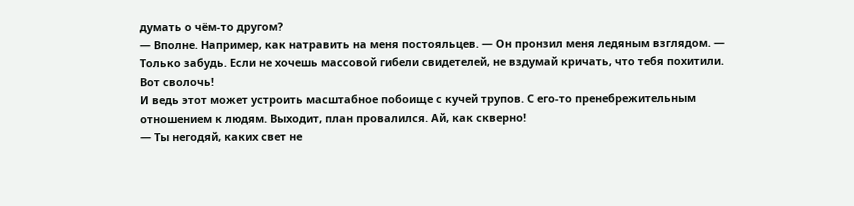думать о чём-то другом?
— Вполне. Например, как натравить на меня постояльцев. — Он пронзил меня ледяным взглядом. — Только забудь. Если не хочешь массовой гибели свидетелей, не вздумай кричать, что тебя похитили.
Вот сволочь!
И ведь этот может устроить масштабное побоище с кучей трупов. С его-то пренебрежительным отношением к людям. Выходит, план провалился. Ай, как скверно!
— Ты негодяй, каких свет не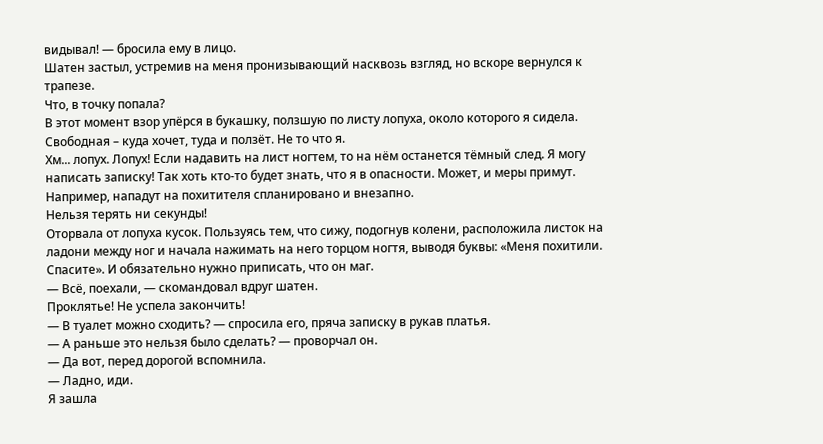видывал! — бросила ему в лицо.
Шатен застыл, устремив на меня пронизывающий насквозь взгляд, но вскоре вернулся к трапезе.
Что, в точку попала?
В этот момент взор упёрся в букашку, ползшую по листу лопуха, около которого я сидела. Свободная – куда хочет, туда и ползёт. Не то что я.
Хм... лопух. Лопух! Если надавить на лист ногтем, то на нём останется тёмный след. Я могу написать записку! Так хоть кто-то будет знать, что я в опасности. Может, и меры примут. Например, нападут на похитителя спланировано и внезапно.
Нельзя терять ни секунды!
Оторвала от лопуха кусок. Пользуясь тем, что сижу, подогнув колени, расположила листок на ладони между ног и начала нажимать на него торцом ногтя, выводя буквы: «Меня похитили. Спасите». И обязательно нужно приписать, что он маг.
— Всё, поехали, — скомандовал вдруг шатен.
Проклятье! Не успела закончить!
— В туалет можно сходить? — спросила его, пряча записку в рукав платья.
— А раньше это нельзя было сделать? — проворчал он.
— Да вот, перед дорогой вспомнила.
— Ладно, иди.
Я зашла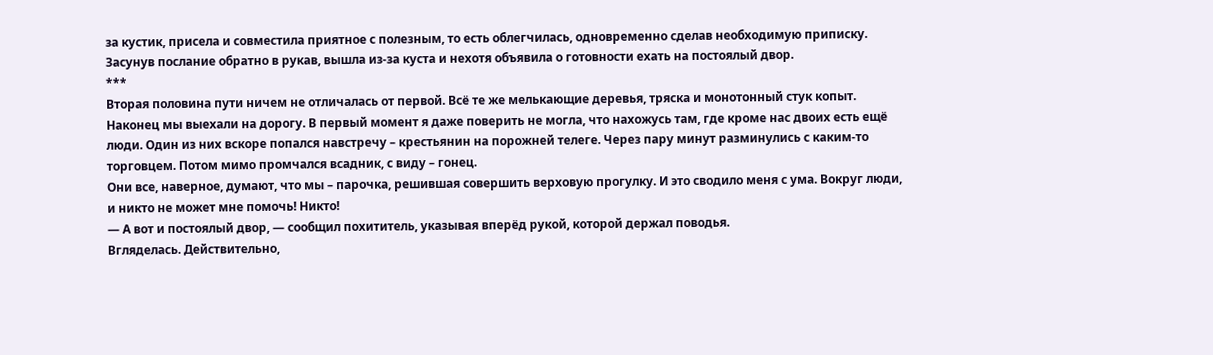за кустик, присела и совместила приятное с полезным, то есть облегчилась, одновременно сделав необходимую приписку.
Засунув послание обратно в рукав, вышла из-за куста и нехотя объявила о готовности ехать на постоялый двор.
***
Вторая половина пути ничем не отличалась от первой. Всё те же мелькающие деревья, тряска и монотонный стук копыт.
Наконец мы выехали на дорогу. В первый момент я даже поверить не могла, что нахожусь там, где кроме нас двоих есть ещё люди. Один из них вскоре попался навстречу – крестьянин на порожней телеге. Через пару минут разминулись с каким-то торговцем. Потом мимо промчался всадник, с виду – гонец.
Они все, наверное, думают, что мы – парочка, решившая совершить верховую прогулку. И это сводило меня с ума. Вокруг люди, и никто не может мне помочь! Никто!
— А вот и постоялый двор, — сообщил похититель, указывая вперёд рукой, которой держал поводья.
Вгляделась. Действительно,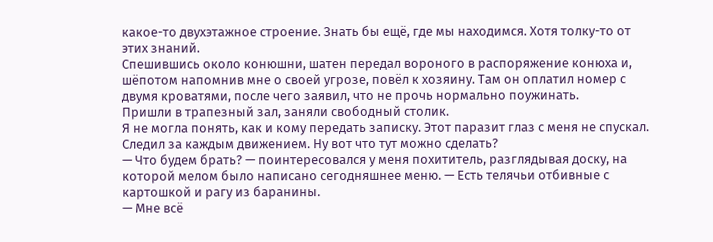какое-то двухэтажное строение. Знать бы ещё, где мы находимся. Хотя толку-то от этих знаний.
Спешившись около конюшни, шатен передал вороного в распоряжение конюха и, шёпотом напомнив мне о своей угрозе, повёл к хозяину. Там он оплатил номер с двумя кроватями, после чего заявил, что не прочь нормально поужинать.
Пришли в трапезный зал, заняли свободный столик.
Я не могла понять, как и кому передать записку. Этот паразит глаз с меня не спускал. Следил за каждым движением. Ну вот что тут можно сделать?
— Что будем брать? — поинтересовался у меня похититель, разглядывая доску, на которой мелом было написано сегодняшнее меню. — Есть телячьи отбивные с картошкой и рагу из баранины.
— Мне всё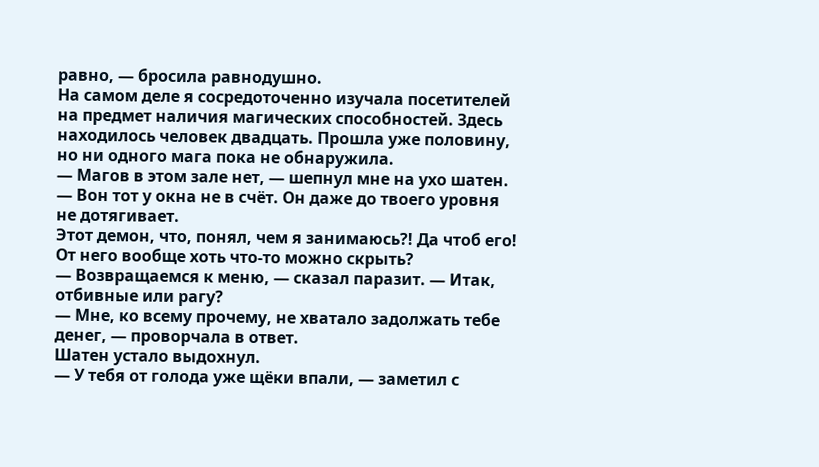равно, — бросила равнодушно.
На самом деле я сосредоточенно изучала посетителей на предмет наличия магических способностей. Здесь находилось человек двадцать. Прошла уже половину, но ни одного мага пока не обнаружила.
— Магов в этом зале нет, — шепнул мне на ухо шатен. — Вон тот у окна не в счёт. Он даже до твоего уровня не дотягивает.
Этот демон, что, понял, чем я занимаюсь?! Да чтоб его! От него вообще хоть что-то можно скрыть?
— Возвращаемся к меню, — сказал паразит. — Итак, отбивные или рагу?
— Мне, ко всему прочему, не хватало задолжать тебе денег, — проворчала в ответ.
Шатен устало выдохнул.
— У тебя от голода уже щёки впали, — заметил с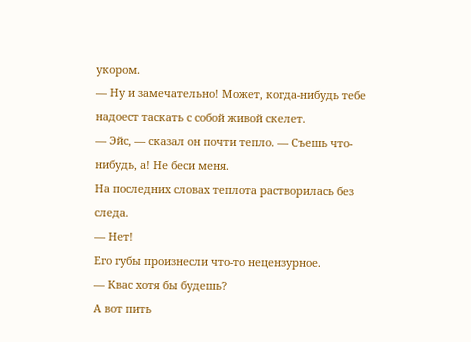укором.
— Ну и замечательно! Может, когда-нибудь тебе надоест таскать с собой живой скелет.
— Эйс, — сказал он почти тепло. — Съешь что-нибудь, а! Не беси меня.
На последних словах теплота растворилась без следа.
— Нет!
Его губы произнесли что-то нецензурное.
— Квас хотя бы будешь?
А вот пить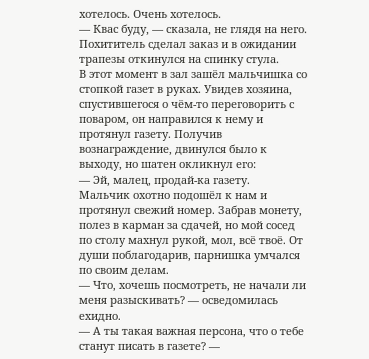хотелось. Очень хотелось.
— Квас буду, — сказала, не глядя на него.
Похититель сделал заказ и в ожидании трапезы откинулся на спинку стула.
В этот момент в зал зашёл мальчишка со стопкой газет в руках. Увидев хозяина, спустившегося о чём-то переговорить с поваром, он направился к нему и протянул газету. Получив вознаграждение, двинулся было к выходу, но шатен окликнул его:
— Эй, малец, продай-ка газету.
Мальчик охотно подошёл к нам и протянул свежий номер. Забрав монету, полез в карман за сдачей, но мой сосед по столу махнул рукой, мол, всё твоё. От души поблагодарив, парнишка умчался по своим делам.
— Что, хочешь посмотреть, не начали ли меня разыскивать? — осведомилась ехидно.
— А ты такая важная персона, что о тебе станут писать в газете? —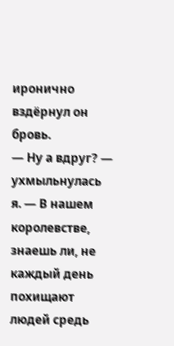иронично вздёрнул он бровь.
— Ну а вдруг? — ухмыльнулась я. — В нашем королевстве, знаешь ли, не каждый день похищают людей средь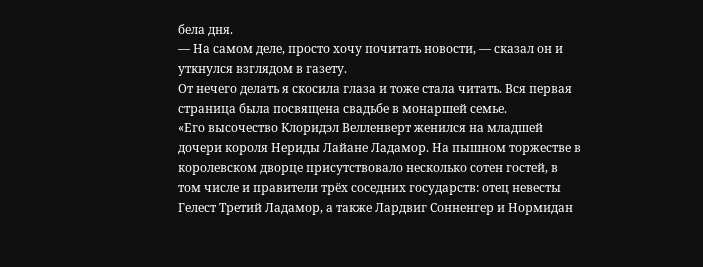бела дня.
— На самом деле, просто хочу почитать новости, — сказал он и уткнулся взглядом в газету.
От нечего делать я скосила глаза и тоже стала читать. Вся первая страница была посвящена свадьбе в монаршей семье.
«Его высочество Клоридэл Велленверт женился на младшей дочери короля Нериды Лайане Ладамор. На пышном торжестве в королевском дворце присутствовало несколько сотен гостей, в том числе и правители трёх соседних государств: отец невесты Гелест Третий Ладамор, а также Лардвиг Сонненгер и Нормидан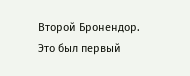Второй Бронендор.
Это был первый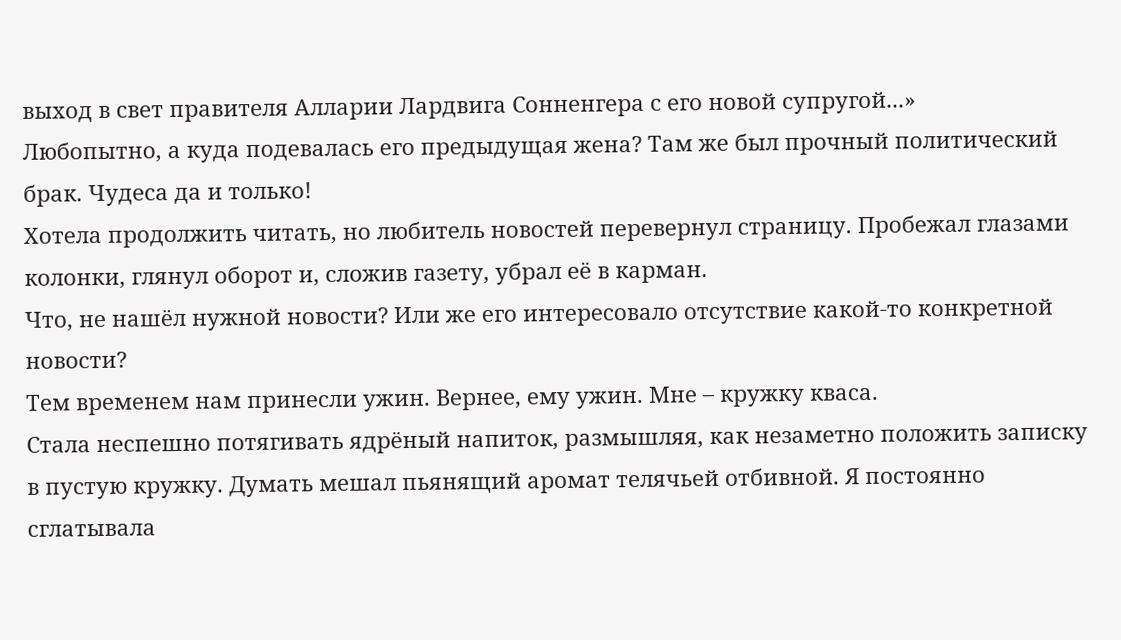выход в свет правителя Алларии Лардвига Сонненгера с его новой супругой...»
Любопытно, а куда подевалась его предыдущая жена? Там же был прочный политический брак. Чудеса да и только!
Хотела продолжить читать, но любитель новостей перевернул страницу. Пробежал глазами колонки, глянул оборот и, сложив газету, убрал её в карман.
Что, не нашёл нужной новости? Или же его интересовало отсутствие какой-то конкретной новости?
Тем временем нам принесли ужин. Вернее, ему ужин. Мне – кружку кваса.
Стала неспешно потягивать ядрёный напиток, размышляя, как незаметно положить записку в пустую кружку. Думать мешал пьянящий аромат телячьей отбивной. Я постоянно сглатывала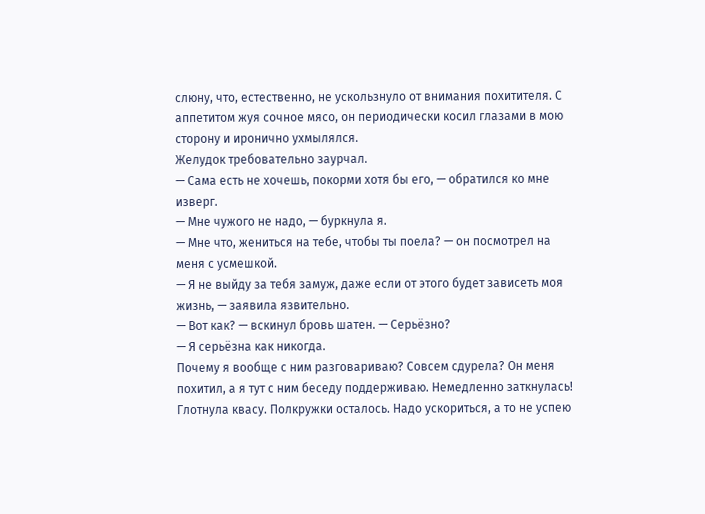слюну, что, естественно, не ускользнуло от внимания похитителя. С аппетитом жуя сочное мясо, он периодически косил глазами в мою сторону и иронично ухмылялся.
Желудок требовательно заурчал.
— Сама есть не хочешь, покорми хотя бы его, — обратился ко мне изверг.
— Мне чужого не надо, — буркнула я.
— Мне что, жениться на тебе, чтобы ты поела? — он посмотрел на меня с усмешкой.
— Я не выйду за тебя замуж, даже если от этого будет зависеть моя жизнь, — заявила язвительно.
— Вот как? — вскинул бровь шатен. — Серьёзно?
— Я серьёзна как никогда.
Почему я вообще с ним разговариваю? Совсем сдурела? Он меня похитил, а я тут с ним беседу поддерживаю. Немедленно заткнулась!
Глотнула квасу. Полкружки осталось. Надо ускориться, а то не успею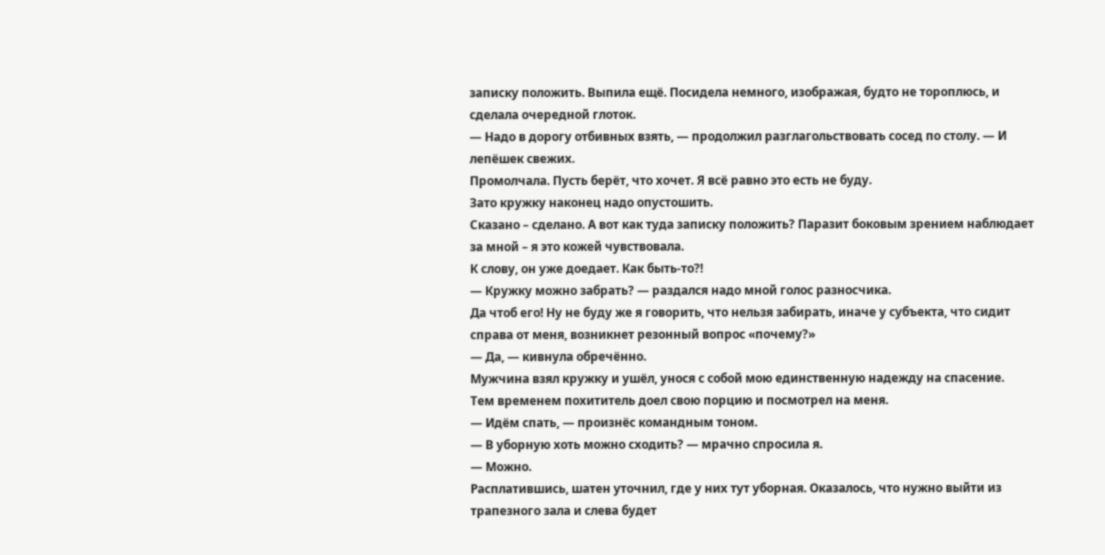записку положить. Выпила ещё. Посидела немного, изображая, будто не тороплюсь, и сделала очередной глоток.
— Надо в дорогу отбивных взять, — продолжил разглагольствовать сосед по столу. — И лепёшек свежих.
Промолчала. Пусть берёт, что хочет. Я всё равно это есть не буду.
Зато кружку наконец надо опустошить.
Сказано – сделано. А вот как туда записку положить? Паразит боковым зрением наблюдает за мной – я это кожей чувствовала.
К слову, он уже доедает. Как быть-то?!
— Кружку можно забрать? — раздался надо мной голос разносчика.
Да чтоб его! Ну не буду же я говорить, что нельзя забирать, иначе у субъекта, что сидит справа от меня, возникнет резонный вопрос «почему?»
— Да, — кивнула обречённо.
Мужчина взял кружку и ушёл, унося с собой мою единственную надежду на спасение.
Тем временем похититель доел свою порцию и посмотрел на меня.
— Идём спать, — произнёс командным тоном.
— В уборную хоть можно сходить? — мрачно спросила я.
— Можно.
Расплатившись, шатен уточнил, где у них тут уборная. Оказалось, что нужно выйти из трапезного зала и слева будет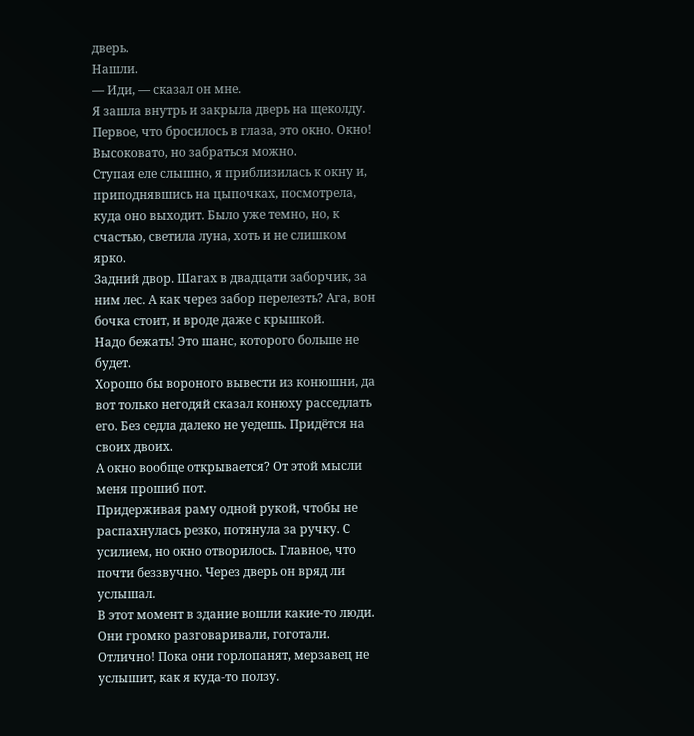дверь.
Нашли.
— Иди, — сказал он мне.
Я зашла внутрь и закрыла дверь на щеколду.
Первое, что бросилось в глаза, это окно. Окно!
Высоковато, но забраться можно.
Ступая еле слышно, я приблизилась к окну и, приподнявшись на цыпочках, посмотрела, куда оно выходит. Было уже темно, но, к счастью, светила луна, хоть и не слишком ярко.
Задний двор. Шагах в двадцати заборчик, за ним лес. А как через забор перелезть? Ага, вон бочка стоит, и вроде даже с крышкой.
Надо бежать! Это шанс, которого больше не будет.
Хорошо бы вороного вывести из конюшни, да вот только негодяй сказал конюху расседлать его. Без седла далеко не уедешь. Придётся на своих двоих.
А окно вообще открывается? От этой мысли меня прошиб пот.
Придерживая раму одной рукой, чтобы не распахнулась резко, потянула за ручку. С усилием, но окно отворилось. Главное, что почти беззвучно. Через дверь он вряд ли услышал.
В этот момент в здание вошли какие-то люди. Они громко разговаривали, гоготали.
Отлично! Пока они горлопанят, мерзавец не услышит, как я куда-то ползу.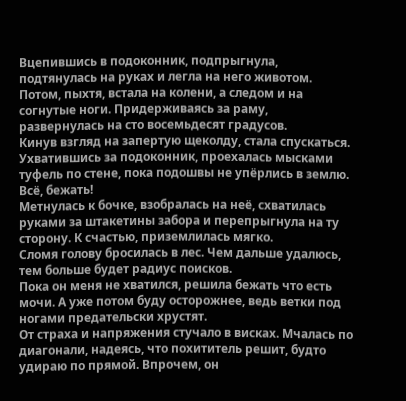Вцепившись в подоконник, подпрыгнула, подтянулась на руках и легла на него животом. Потом, пыхтя, встала на колени, а следом и на согнутые ноги. Придерживаясь за раму, развернулась на сто восемьдесят градусов.
Кинув взгляд на запертую щеколду, стала спускаться. Ухватившись за подоконник, проехалась мысками туфель по стене, пока подошвы не упёрлись в землю.
Всё, бежать!
Метнулась к бочке, взобралась на неё, схватилась руками за штакетины забора и перепрыгнула на ту сторону. К счастью, приземлилась мягко.
Сломя голову бросилась в лес. Чем дальше удалюсь, тем больше будет радиус поисков.
Пока он меня не хватился, решила бежать что есть мочи. А уже потом буду осторожнее, ведь ветки под ногами предательски хрустят.
От страха и напряжения стучало в висках. Мчалась по диагонали, надеясь, что похититель решит, будто удираю по прямой. Впрочем, он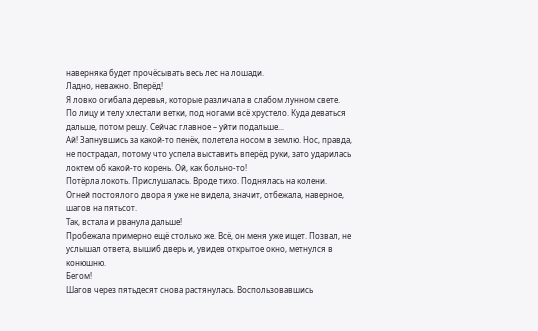наверняка будет прочёсывать весь лес на лошади.
Ладно, неважно. Вперёд!
Я ловко огибала деревья, которые различала в слабом лунном свете. По лицу и телу хлестали ветки, под ногами всё хрустело. Куда деваться дальше, потом решу. Сейчас главное – уйти подальше...
Ай! Запнувшись за какой-то пенёк, полетела носом в землю. Нос, правда, не пострадал, потому что успела выставить вперёд руки, зато ударилась локтем об какой-то корень. Ой, как больно-то!
Потёрла локоть. Прислушалась. Вроде тихо. Поднялась на колени. Огней постоялого двора я уже не видела, значит, отбежала, наверное, шагов на пятьсот.
Так, встала и рванула дальше!
Пробежала примерно ещё столько же. Всё, он меня уже ищет. Позвал, не услышал ответа, вышиб дверь и, увидев открытое окно, метнулся в конюшню.
Бегом!
Шагов через пятьдесят снова растянулась. Воспользовавшись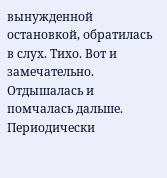вынужденной остановкой, обратилась в слух. Тихо. Вот и замечательно.
Отдышалась и помчалась дальше.
Периодически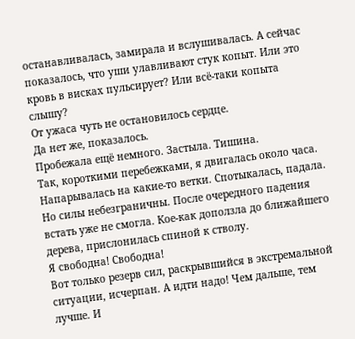останавливалась, замирала и вслушивалась. А сейчас показалось, что уши улавливают стук копыт. Или это кровь в висках пульсирует? Или всё-таки копыта слышу?
От ужаса чуть не остановилось сердце.
Да нет же, показалось.
Пробежала ещё немного. Застыла. Тишина.
Так, короткими перебежками, я двигалась около часа. Напарывалась на какие-то ветки. Спотыкалась, падала.
Но силы небезграничны. После очередного падения встать уже не смогла. Кое-как доползла до ближайшего дерева, прислонилась спиной к стволу.
Я свободна! Свободна!
Вот только резерв сил, раскрывшийся в экстремальной ситуации, исчерпан. А идти надо! Чем дальше, тем лучше. И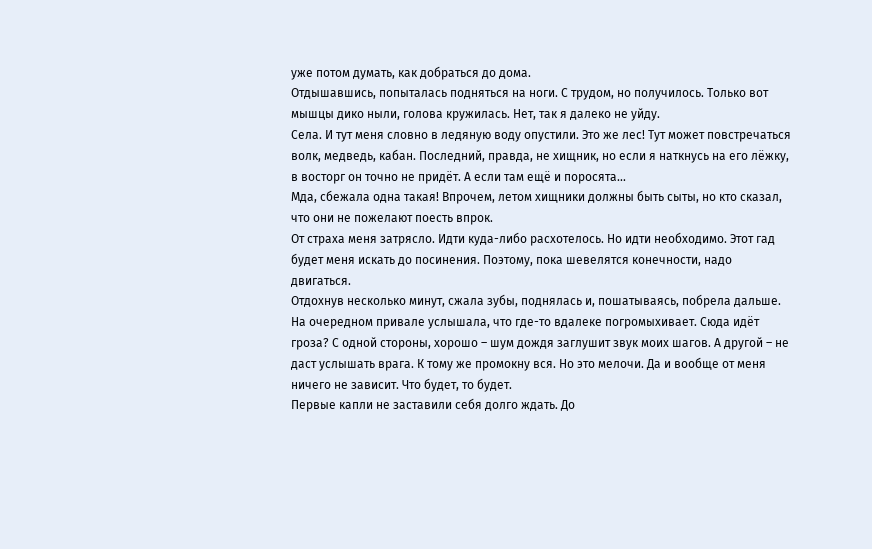уже потом думать, как добраться до дома.
Отдышавшись, попыталась подняться на ноги. С трудом, но получилось. Только вот мышцы дико ныли, голова кружилась. Нет, так я далеко не уйду.
Села. И тут меня словно в ледяную воду опустили. Это же лес! Тут может повстречаться волк, медведь, кабан. Последний, правда, не хищник, но если я наткнусь на его лёжку, в восторг он точно не придёт. А если там ещё и поросята...
Мда, сбежала одна такая! Впрочем, летом хищники должны быть сыты, но кто сказал, что они не пожелают поесть впрок.
От страха меня затрясло. Идти куда-либо расхотелось. Но идти необходимо. Этот гад будет меня искать до посинения. Поэтому, пока шевелятся конечности, надо двигаться.
Отдохнув несколько минут, сжала зубы, поднялась и, пошатываясь, побрела дальше.
На очередном привале услышала, что где-то вдалеке погромыхивает. Сюда идёт гроза? С одной стороны, хорошо – шум дождя заглушит звук моих шагов. А другой – не даст услышать врага. К тому же промокну вся. Но это мелочи. Да и вообще от меня ничего не зависит. Что будет, то будет.
Первые капли не заставили себя долго ждать. До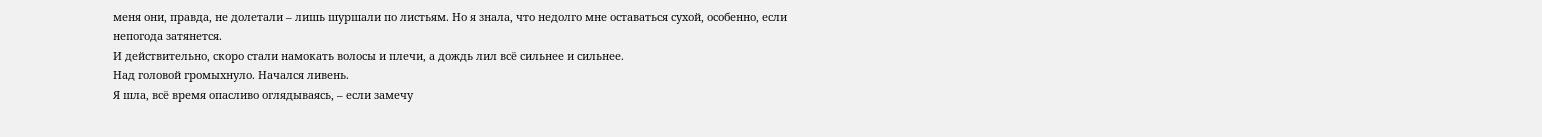меня они, правда, не долетали – лишь шуршали по листьям. Но я знала, что недолго мне оставаться сухой, особенно, если непогода затянется.
И действительно, скоро стали намокать волосы и плечи, а дождь лил всё сильнее и сильнее.
Над головой громыхнуло. Начался ливень.
Я шла, всё время опасливо оглядываясь, – если замечу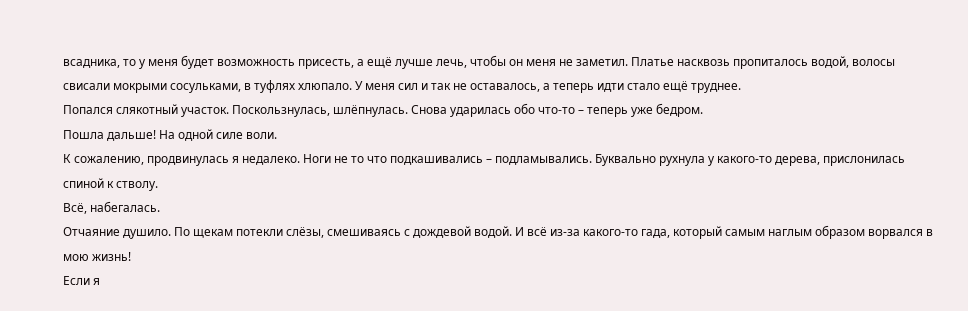всадника, то у меня будет возможность присесть, а ещё лучше лечь, чтобы он меня не заметил. Платье насквозь пропиталось водой, волосы свисали мокрыми сосульками, в туфлях хлюпало. У меня сил и так не оставалось, а теперь идти стало ещё труднее.
Попался слякотный участок. Поскользнулась, шлёпнулась. Снова ударилась обо что-то – теперь уже бедром.
Пошла дальше! На одной силе воли.
К сожалению, продвинулась я недалеко. Ноги не то что подкашивались – подламывались. Буквально рухнула у какого-то дерева, прислонилась спиной к стволу.
Всё, набегалась.
Отчаяние душило. По щекам потекли слёзы, смешиваясь с дождевой водой. И всё из-за какого-то гада, который самым наглым образом ворвался в мою жизнь!
Если я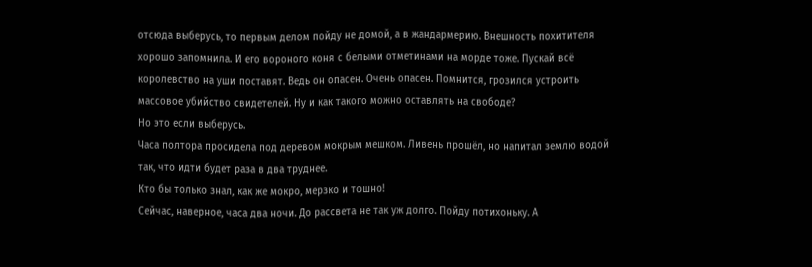отсюда выберусь, то первым делом пойду не домой, а в жандармерию. Внешность похитителя хорошо запомнила. И его вороного коня с белыми отметинами на морде тоже. Пускай всё королевство на уши поставят. Ведь он опасен. Очень опасен. Помнится, грозился устроить массовое убийство свидетелей. Ну и как такого можно оставлять на свободе?
Но это если выберусь.
Часа полтора просидела под деревом мокрым мешком. Ливень прошёл, но напитал землю водой так, что идти будет раза в два труднее.
Кто бы только знал, как же мокро, мерзко и тошно!
Сейчас, наверное, часа два ночи. До рассвета не так уж долго. Пойду потихоньку. А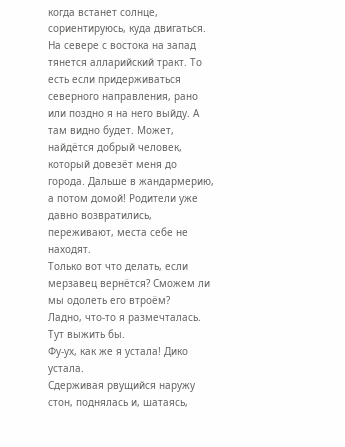когда встанет солнце, сориентируюсь, куда двигаться. На севере с востока на запад тянется алларийский тракт. То есть если придерживаться северного направления, рано или поздно я на него выйду. А там видно будет. Может, найдётся добрый человек, который довезёт меня до города. Дальше в жандармерию, а потом домой! Родители уже давно возвратились, переживают, места себе не находят.
Только вот что делать, если мерзавец вернётся? Сможем ли мы одолеть его втроём?
Ладно, что-то я размечталась. Тут выжить бы.
Фу-ух, как же я устала! Дико устала.
Сдерживая рвущийся наружу стон, поднялась и, шатаясь,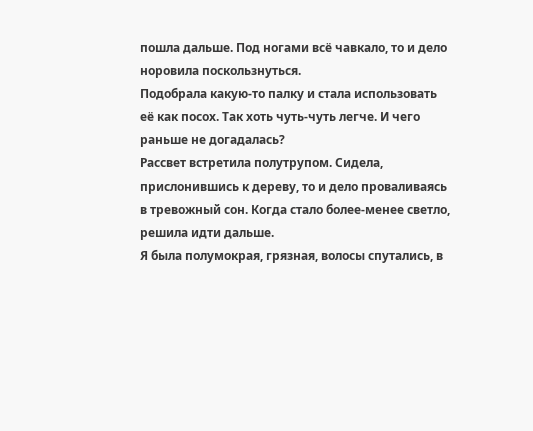пошла дальше. Под ногами всё чавкало, то и дело норовила поскользнуться.
Подобрала какую-то палку и стала использовать её как посох. Так хоть чуть-чуть легче. И чего раньше не догадалась?
Рассвет встретила полутрупом. Сидела, прислонившись к дереву, то и дело проваливаясь в тревожный сон. Когда стало более-менее светло, решила идти дальше.
Я была полумокрая, грязная, волосы спутались, в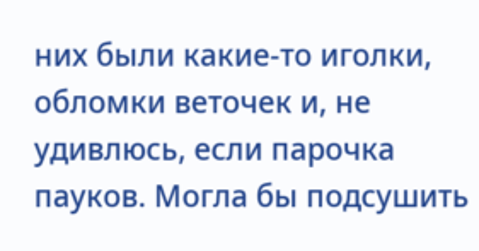них были какие-то иголки, обломки веточек и, не удивлюсь, если парочка пауков. Могла бы подсушить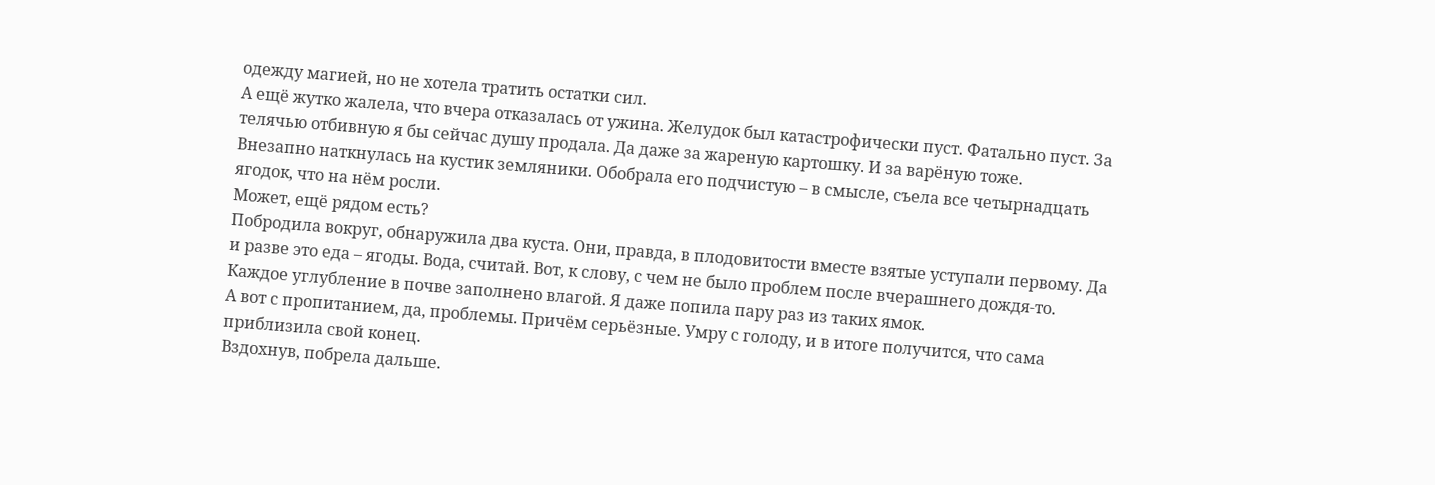одежду магией, но не хотела тратить остатки сил.
А ещё жутко жалела, что вчера отказалась от ужина. Желудок был катастрофически пуст. Фатально пуст. За телячью отбивную я бы сейчас душу продала. Да даже за жареную картошку. И за варёную тоже.
Внезапно наткнулась на кустик земляники. Обобрала его подчистую – в смысле, съела все четырнадцать ягодок, что на нём росли.
Может, ещё рядом есть?
Побродила вокруг, обнаружила два куста. Они, правда, в плодовитости вместе взятые уступали первому. Да и разве это еда – ягоды. Вода, считай. Вот, к слову, с чем не было проблем после вчерашнего дождя-то. Каждое углубление в почве заполнено влагой. Я даже попила пару раз из таких ямок.
А вот с пропитанием, да, проблемы. Причём серьёзные. Умру с голоду, и в итоге получится, что сама приблизила свой конец.
Вздохнув, побрела дальше.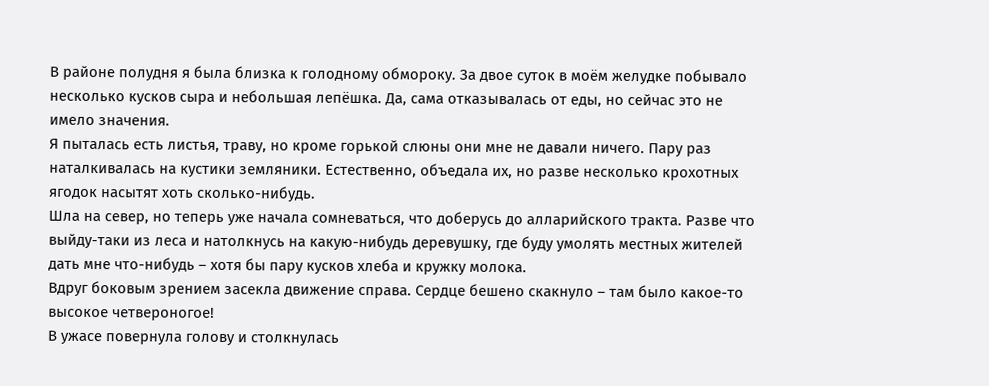В районе полудня я была близка к голодному обмороку. За двое суток в моём желудке побывало несколько кусков сыра и небольшая лепёшка. Да, сама отказывалась от еды, но сейчас это не имело значения.
Я пыталась есть листья, траву, но кроме горькой слюны они мне не давали ничего. Пару раз наталкивалась на кустики земляники. Естественно, объедала их, но разве несколько крохотных ягодок насытят хоть сколько-нибудь.
Шла на север, но теперь уже начала сомневаться, что доберусь до алларийского тракта. Разве что выйду-таки из леса и натолкнусь на какую-нибудь деревушку, где буду умолять местных жителей дать мне что-нибудь – хотя бы пару кусков хлеба и кружку молока.
Вдруг боковым зрением засекла движение справа. Сердце бешено скакнуло – там было какое-то высокое четвероногое!
В ужасе повернула голову и столкнулась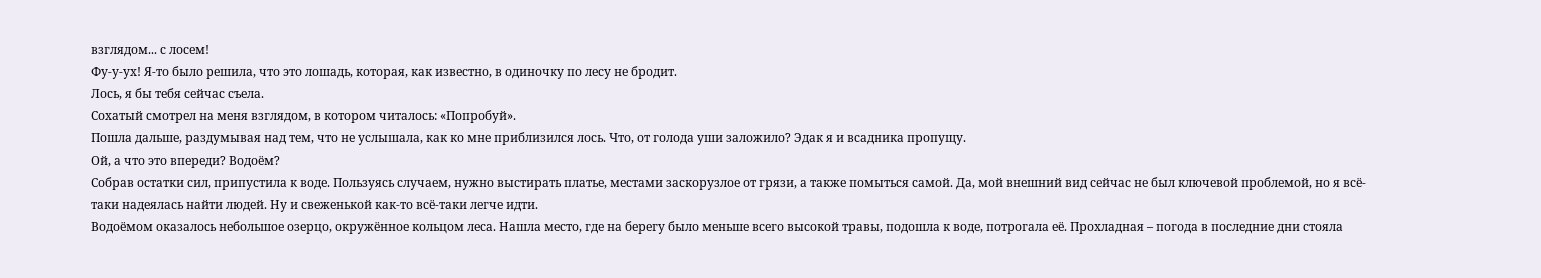взглядом... с лосем!
Фу-у-ух! Я-то было решила, что это лошадь, которая, как известно, в одиночку по лесу не бродит.
Лось, я бы тебя сейчас съела.
Сохатый смотрел на меня взглядом, в котором читалось: «Попробуй».
Пошла дальше, раздумывая над тем, что не услышала, как ко мне приблизился лось. Что, от голода уши заложило? Эдак я и всадника пропущу.
Ой, а что это впереди? Водоём?
Собрав остатки сил, припустила к воде. Пользуясь случаем, нужно выстирать платье, местами заскорузлое от грязи, а также помыться самой. Да, мой внешний вид сейчас не был ключевой проблемой, но я всё-таки надеялась найти людей. Ну и свеженькой как-то всё-таки легче идти.
Водоёмом оказалось небольшое озерцо, окружённое кольцом леса. Нашла место, где на берегу было меньше всего высокой травы, подошла к воде, потрогала её. Прохладная – погода в последние дни стояла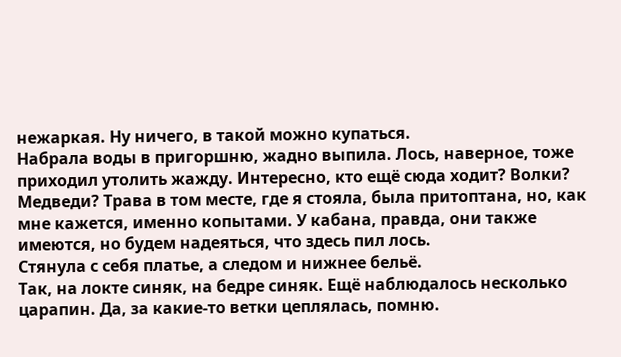нежаркая. Ну ничего, в такой можно купаться.
Набрала воды в пригоршню, жадно выпила. Лось, наверное, тоже приходил утолить жажду. Интересно, кто ещё сюда ходит? Волки? Медведи? Трава в том месте, где я стояла, была притоптана, но, как мне кажется, именно копытами. У кабана, правда, они также имеются, но будем надеяться, что здесь пил лось.
Стянула с себя платье, а следом и нижнее бельё.
Так, на локте синяк, на бедре синяк. Ещё наблюдалось несколько царапин. Да, за какие-то ветки цеплялась, помню.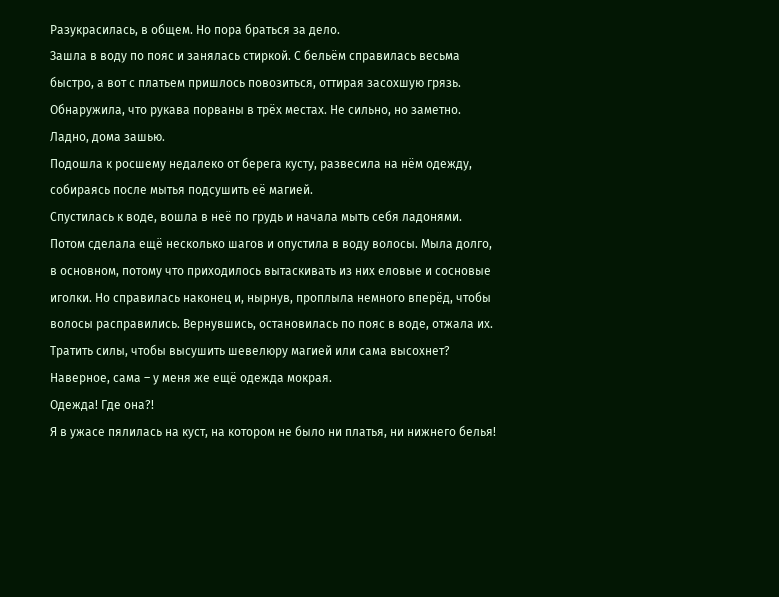Разукрасилась, в общем. Но пора браться за дело.
Зашла в воду по пояс и занялась стиркой. С бельём справилась весьма быстро, а вот с платьем пришлось повозиться, оттирая засохшую грязь. Обнаружила, что рукава порваны в трёх местах. Не сильно, но заметно. Ладно, дома зашью.
Подошла к росшему недалеко от берега кусту, развесила на нём одежду, собираясь после мытья подсушить её магией.
Спустилась к воде, вошла в неё по грудь и начала мыть себя ладонями. Потом сделала ещё несколько шагов и опустила в воду волосы. Мыла долго, в основном, потому что приходилось вытаскивать из них еловые и сосновые иголки. Но справилась наконец и, нырнув, проплыла немного вперёд, чтобы волосы расправились. Вернувшись, остановилась по пояс в воде, отжала их.
Тратить силы, чтобы высушить шевелюру магией или сама высохнет? Наверное, сама – у меня же ещё одежда мокрая.
Одежда! Где она?!
Я в ужасе пялилась на куст, на котором не было ни платья, ни нижнего белья!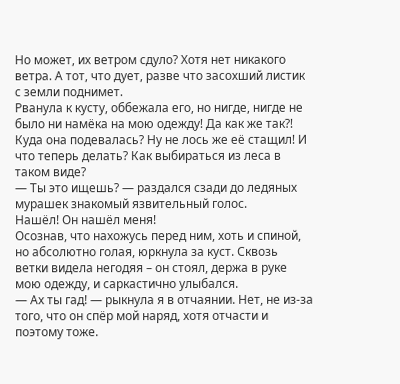Но может, их ветром сдуло? Хотя нет никакого ветра. А тот, что дует, разве что засохший листик с земли поднимет.
Рванула к кусту, оббежала его, но нигде, нигде не было ни намёка на мою одежду! Да как же так?! Куда она подевалась? Ну не лось же её стащил! И что теперь делать? Как выбираться из леса в таком виде?
— Ты это ищешь? — раздался сзади до ледяных мурашек знакомый язвительный голос.
Нашёл! Он нашёл меня!
Осознав, что нахожусь перед ним, хоть и спиной, но абсолютно голая, юркнула за куст. Сквозь ветки видела негодяя – он стоял, держа в руке мою одежду, и саркастично улыбался.
— Ах ты гад! — рыкнула я в отчаянии. Нет, не из-за того, что он спёр мой наряд, хотя отчасти и поэтому тоже.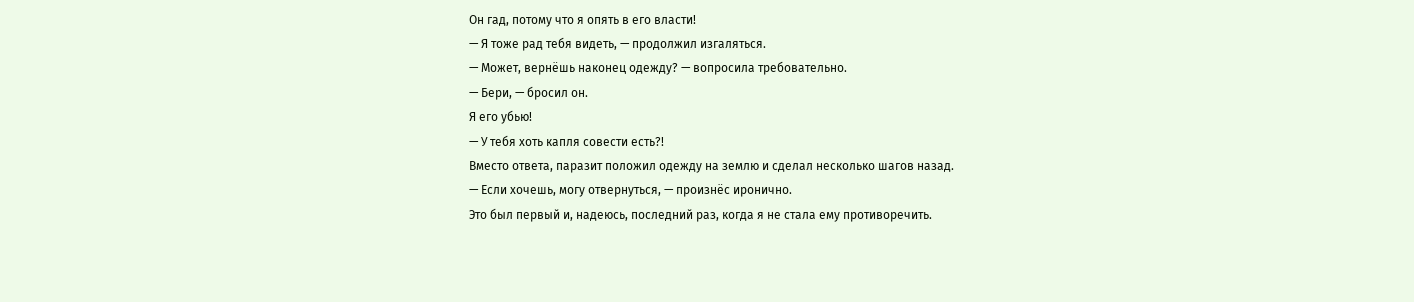Он гад, потому что я опять в его власти!
— Я тоже рад тебя видеть, — продолжил изгаляться.
— Может, вернёшь наконец одежду? — вопросила требовательно.
— Бери, — бросил он.
Я его убью!
— У тебя хоть капля совести есть?!
Вместо ответа, паразит положил одежду на землю и сделал несколько шагов назад.
— Если хочешь, могу отвернуться, — произнёс иронично.
Это был первый и, надеюсь, последний раз, когда я не стала ему противоречить.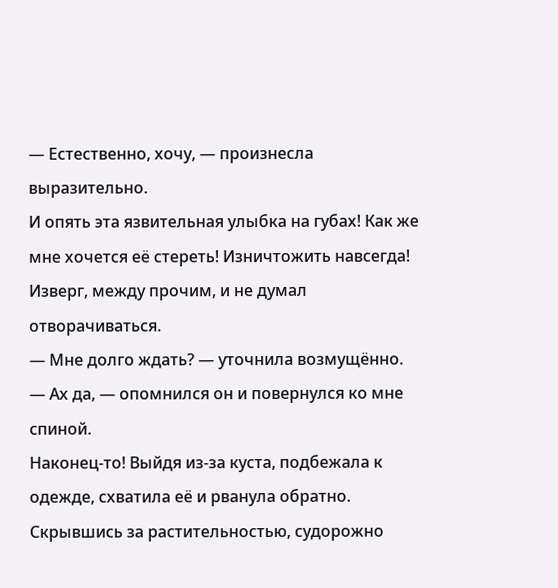— Естественно, хочу, — произнесла выразительно.
И опять эта язвительная улыбка на губах! Как же мне хочется её стереть! Изничтожить навсегда!
Изверг, между прочим, и не думал отворачиваться.
— Мне долго ждать? — уточнила возмущённо.
— Ах да, — опомнился он и повернулся ко мне спиной.
Наконец-то! Выйдя из-за куста, подбежала к одежде, схватила её и рванула обратно. Скрывшись за растительностью, судорожно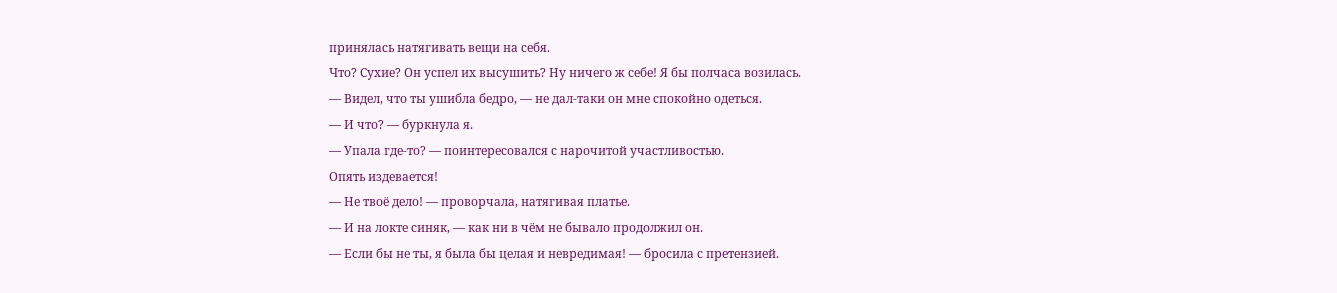принялась натягивать вещи на себя.
Что? Сухие? Он успел их высушить? Ну ничего ж себе! Я бы полчаса возилась.
— Видел, что ты ушибла бедро, — не дал-таки он мне спокойно одеться.
— И что? — буркнула я.
— Упала где-то? — поинтересовался с нарочитой участливостью.
Опять издевается!
— Не твоё дело! — проворчала, натягивая платье.
— И на локте синяк, — как ни в чём не бывало продолжил он.
— Если бы не ты, я была бы целая и невредимая! — бросила с претензией.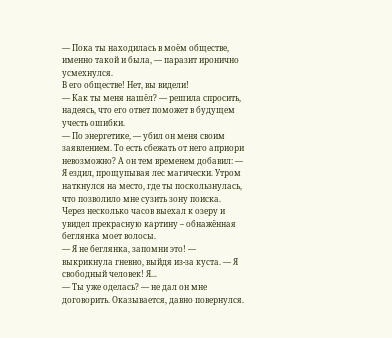— Пока ты находилась в моём обществе, именно такой и была, — паразит иронично усмехнулся.
В его обществе! Нет, вы видели!
— Как ты меня нашёл? — решила спросить, надеясь, что его ответ поможет в будущем учесть ошибки.
— По энергетике, — убил он меня своим заявлением. То есть сбежать от него априори невозможно? А он тем временем добавил: — Я ездил, прощупывая лес магически. Утром наткнулся на место, где ты поскользнулась, что позволило мне сузить зону поиска. Через несколько часов выехал к озеру и увидел прекрасную картину – обнажённая беглянка моет волосы.
— Я не беглянка, запомни это! — выкрикнула гневно, выйдя из-за куста. — Я свободный человек! Я...
— Ты уже оделась? — не дал он мне договорить. Оказывается, давно повернулся.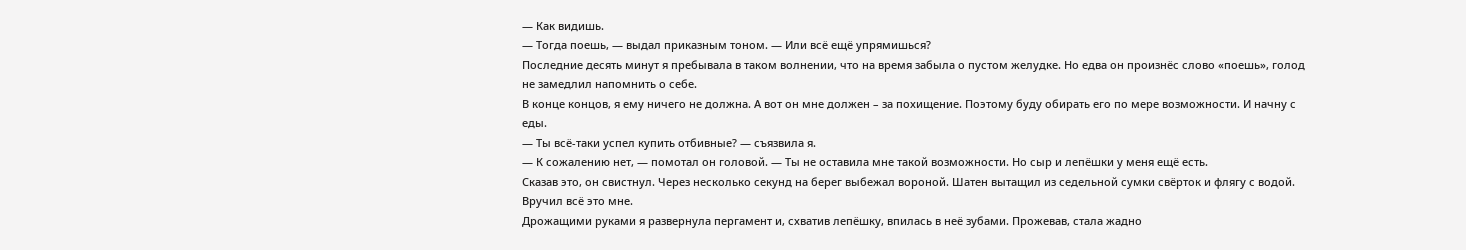— Как видишь.
— Тогда поешь, — выдал приказным тоном. — Или всё ещё упрямишься?
Последние десять минут я пребывала в таком волнении, что на время забыла о пустом желудке. Но едва он произнёс слово «поешь», голод не замедлил напомнить о себе.
В конце концов, я ему ничего не должна. А вот он мне должен – за похищение. Поэтому буду обирать его по мере возможности. И начну с еды.
— Ты всё-таки успел купить отбивные? — съязвила я.
— К сожалению нет, — помотал он головой. — Ты не оставила мне такой возможности. Но сыр и лепёшки у меня ещё есть.
Сказав это, он свистнул. Через несколько секунд на берег выбежал вороной. Шатен вытащил из седельной сумки свёрток и флягу с водой. Вручил всё это мне.
Дрожащими руками я развернула пергамент и, схватив лепёшку, впилась в неё зубами. Прожевав, стала жадно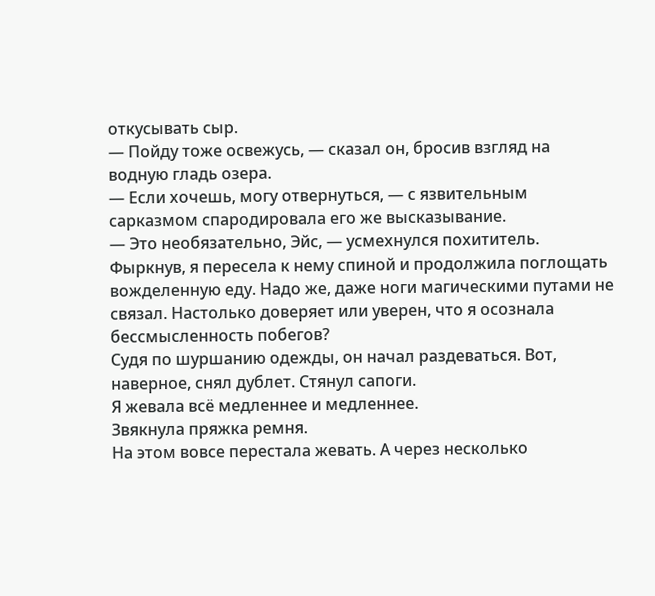откусывать сыр.
— Пойду тоже освежусь, — сказал он, бросив взгляд на водную гладь озера.
— Если хочешь, могу отвернуться, — с язвительным сарказмом спародировала его же высказывание.
— Это необязательно, Эйс, — усмехнулся похититель.
Фыркнув, я пересела к нему спиной и продолжила поглощать вожделенную еду. Надо же, даже ноги магическими путами не связал. Настолько доверяет или уверен, что я осознала бессмысленность побегов?
Судя по шуршанию одежды, он начал раздеваться. Вот, наверное, снял дублет. Стянул сапоги.
Я жевала всё медленнее и медленнее.
Звякнула пряжка ремня.
На этом вовсе перестала жевать. А через несколько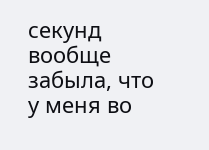секунд вообще забыла, что у меня во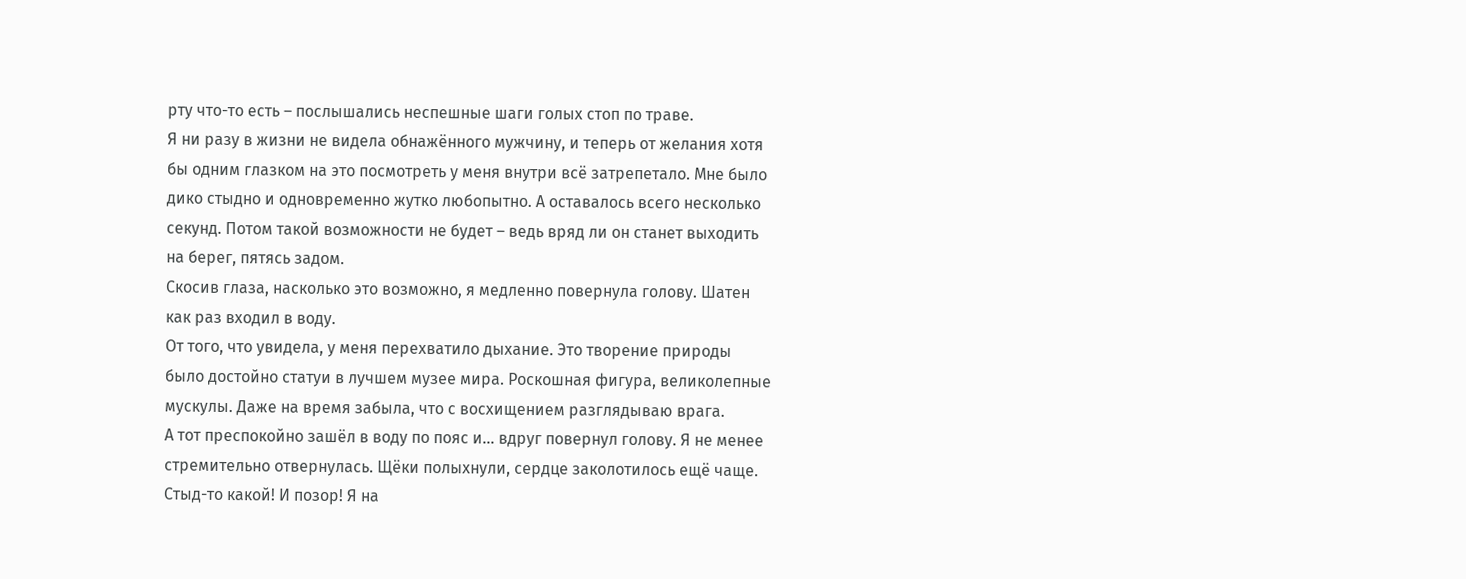рту что-то есть – послышались неспешные шаги голых стоп по траве.
Я ни разу в жизни не видела обнажённого мужчину, и теперь от желания хотя бы одним глазком на это посмотреть у меня внутри всё затрепетало. Мне было дико стыдно и одновременно жутко любопытно. А оставалось всего несколько секунд. Потом такой возможности не будет – ведь вряд ли он станет выходить на берег, пятясь задом.
Скосив глаза, насколько это возможно, я медленно повернула голову. Шатен как раз входил в воду.
От того, что увидела, у меня перехватило дыхание. Это творение природы было достойно статуи в лучшем музее мира. Роскошная фигура, великолепные мускулы. Даже на время забыла, что с восхищением разглядываю врага.
А тот преспокойно зашёл в воду по пояс и... вдруг повернул голову. Я не менее стремительно отвернулась. Щёки полыхнули, сердце заколотилось ещё чаще. Стыд-то какой! И позор! Я на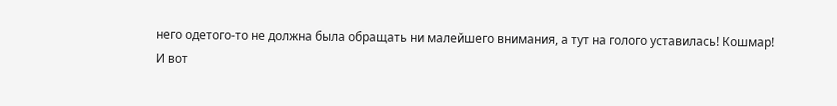него одетого-то не должна была обращать ни малейшего внимания, а тут на голого уставилась! Кошмар!
И вот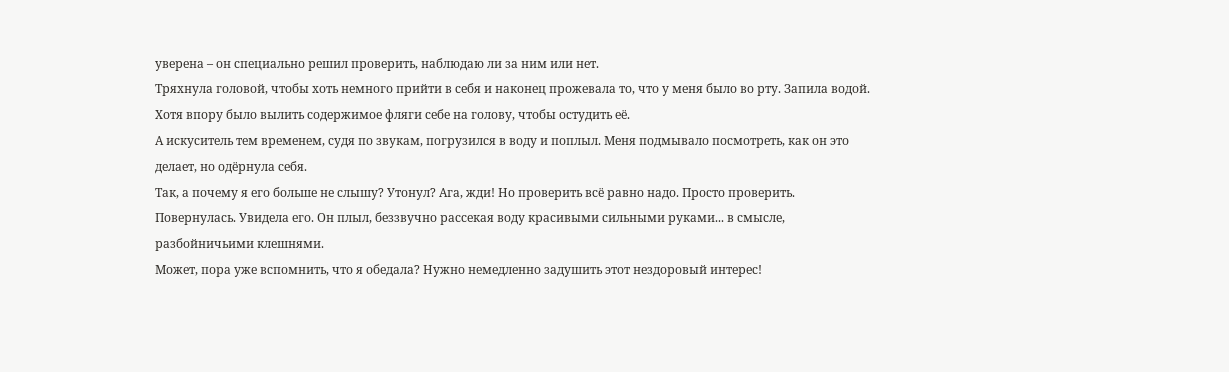уверена – он специально решил проверить, наблюдаю ли за ним или нет.
Тряхнула головой, чтобы хоть немного прийти в себя и наконец прожевала то, что у меня было во рту. Запила водой. Хотя впору было вылить содержимое фляги себе на голову, чтобы остудить её.
А искуситель тем временем, судя по звукам, погрузился в воду и поплыл. Меня подмывало посмотреть, как он это делает, но одёрнула себя.
Так, а почему я его больше не слышу? Утонул? Ага, жди! Но проверить всё равно надо. Просто проверить.
Повернулась. Увидела его. Он плыл, беззвучно рассекая воду красивыми сильными руками... в смысле, разбойничьими клешнями.
Может, пора уже вспомнить, что я обедала? Нужно немедленно задушить этот нездоровый интерес!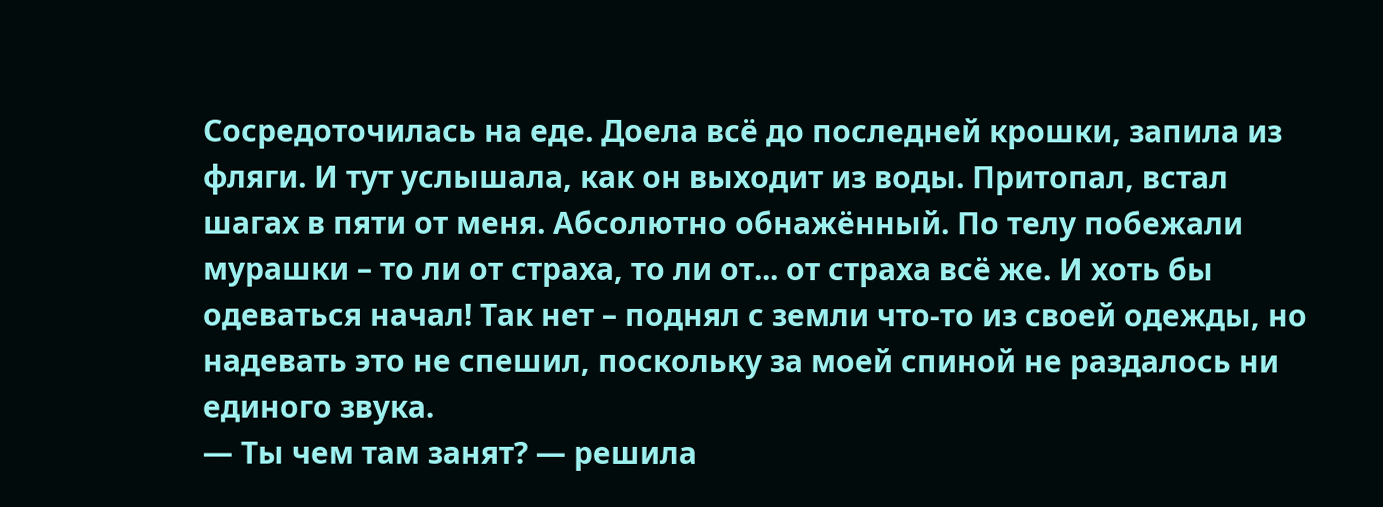Сосредоточилась на еде. Доела всё до последней крошки, запила из фляги. И тут услышала, как он выходит из воды. Притопал, встал шагах в пяти от меня. Абсолютно обнажённый. По телу побежали мурашки – то ли от страха, то ли от... от страха всё же. И хоть бы одеваться начал! Так нет – поднял с земли что-то из своей одежды, но надевать это не спешил, поскольку за моей спиной не раздалось ни единого звука.
— Ты чем там занят? — решила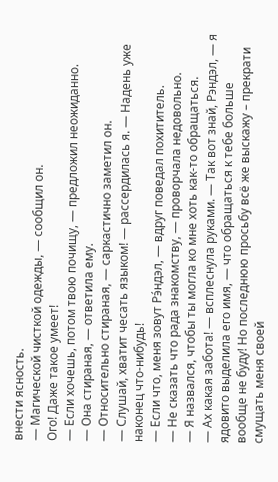внести ясность.
— Магической чисткой одежды, — сообщил он.
Ого! Даже такое умеет!
— Если хочешь, потом твою почищу, — предложил неожиданно.
— Она стираная, — ответила ему.
— Относительно стираная, — саркастично заметил он.
— Слушай, хватит чесать языком! — рассердилась я. — Надень уже наконец что-нибудь!
— Если что, меня зовут Рэ́ндэл, — вдруг поведал похититель.
— Не сказать что рада знакомству, — проворчала недовольно.
— Я назвался, чтобы ты могла ко мне хоть как-то обращаться.
— Ах какая забота! — всплеснула руками. — Так вот знай, Рэндэл, — я ядовито выделила его имя, — что обращаться к тебе больше вообще не буду! Но последнюю просьбу всё же выскажу – прекрати смущать меня своей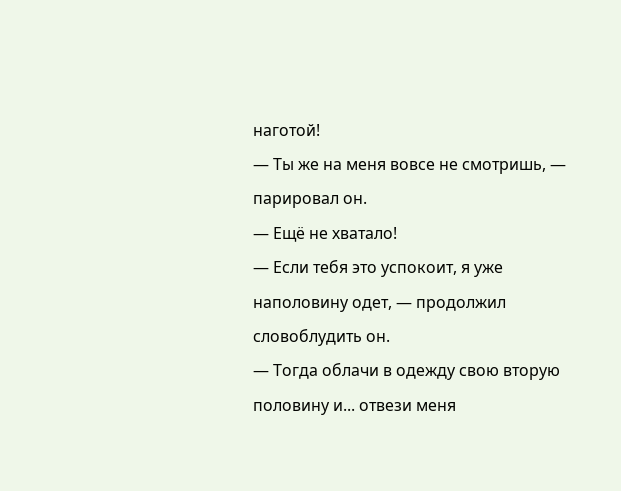наготой!
— Ты же на меня вовсе не смотришь, — парировал он.
— Ещё не хватало!
— Если тебя это успокоит, я уже наполовину одет, — продолжил словоблудить он.
— Тогда облачи в одежду свою вторую половину и... отвези меня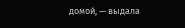домой, — выдала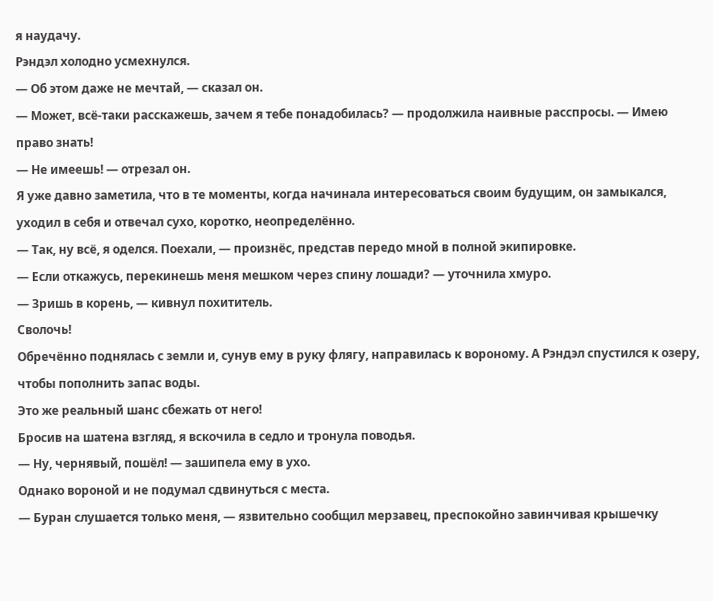я наудачу.
Рэндэл холодно усмехнулся.
— Об этом даже не мечтай, — сказал он.
— Может, всё-таки расскажешь, зачем я тебе понадобилась? — продолжила наивные расспросы. — Имею право знать!
— Не имеешь! — отрезал он.
Я уже давно заметила, что в те моменты, когда начинала интересоваться своим будущим, он замыкался, уходил в себя и отвечал сухо, коротко, неопределённо.
— Так, ну всё, я оделся. Поехали, — произнёс, представ передо мной в полной экипировке.
— Если откажусь, перекинешь меня мешком через спину лошади? — уточнила хмуро.
— Зришь в корень, — кивнул похититель.
Сволочь!
Обречённо поднялась с земли и, сунув ему в руку флягу, направилась к вороному. А Рэндэл спустился к озеру, чтобы пополнить запас воды.
Это же реальный шанс сбежать от него!
Бросив на шатена взгляд, я вскочила в седло и тронула поводья.
— Ну, чернявый, пошёл! — зашипела ему в ухо.
Однако вороной и не подумал сдвинуться с места.
— Буран слушается только меня, — язвительно сообщил мерзавец, преспокойно завинчивая крышечку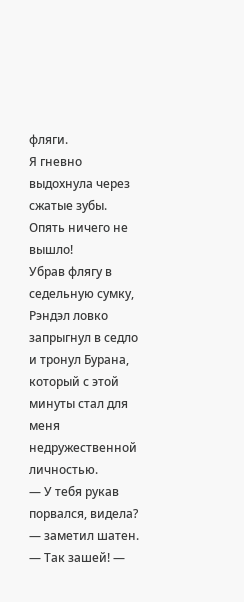фляги.
Я гневно выдохнула через сжатые зубы.
Опять ничего не вышло!
Убрав флягу в седельную сумку, Рэндэл ловко запрыгнул в седло и тронул Бурана, который с этой минуты стал для меня недружественной личностью.
— У тебя рукав порвался, видела? — заметил шатен.
— Так зашей! —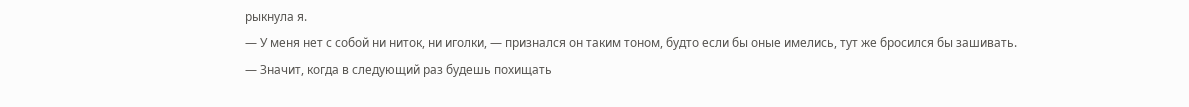рыкнула я.
— У меня нет с собой ни ниток, ни иголки, — признался он таким тоном, будто если бы оные имелись, тут же бросился бы зашивать.
— Значит, когда в следующий раз будешь похищать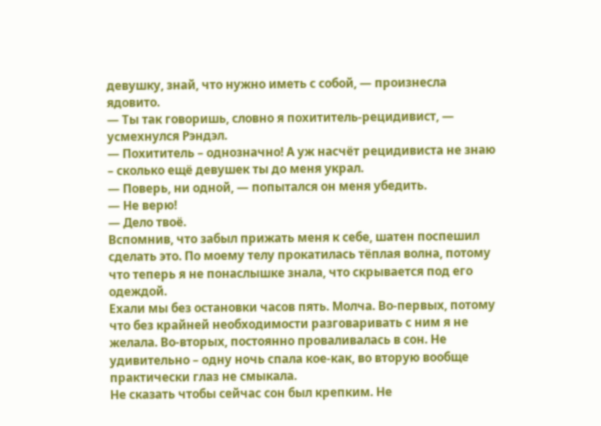девушку, знай, что нужно иметь с собой, — произнесла ядовито.
— Ты так говоришь, словно я похититель-рецидивист, — усмехнулся Рэндэл.
— Похититель – однозначно! А уж насчёт рецидивиста не знаю – сколько ещё девушек ты до меня украл.
— Поверь, ни одной, — попытался он меня убедить.
— Не верю!
— Дело твоё.
Вспомнив, что забыл прижать меня к себе, шатен поспешил сделать это. По моему телу прокатилась тёплая волна, потому что теперь я не понаслышке знала, что скрывается под его одеждой.
Ехали мы без остановки часов пять. Молча. Во-первых, потому что без крайней необходимости разговаривать с ним я не желала. Во-вторых, постоянно проваливалась в сон. Не удивительно – одну ночь спала кое-как, во вторую вообще практически глаз не смыкала.
Не сказать чтобы сейчас сон был крепким. Не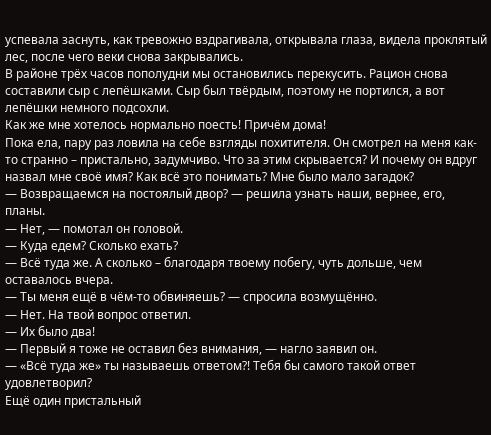успевала заснуть, как тревожно вздрагивала, открывала глаза, видела проклятый лес, после чего веки снова закрывались.
В районе трёх часов пополудни мы остановились перекусить. Рацион снова составили сыр с лепёшками. Сыр был твёрдым, поэтому не портился, а вот лепёшки немного подсохли.
Как же мне хотелось нормально поесть! Причём дома!
Пока ела, пару раз ловила на себе взгляды похитителя. Он смотрел на меня как-то странно – пристально, задумчиво. Что за этим скрывается? И почему он вдруг назвал мне своё имя? Как всё это понимать? Мне было мало загадок?
— Возвращаемся на постоялый двор? — решила узнать наши, вернее, его, планы.
— Нет, — помотал он головой.
— Куда едем? Сколько ехать?
— Всё туда же. А сколько – благодаря твоему побегу, чуть дольше, чем оставалось вчера.
— Ты меня ещё в чём-то обвиняешь? — спросила возмущённо.
— Нет. На твой вопрос ответил.
— Их было два!
— Первый я тоже не оставил без внимания, — нагло заявил он.
— «Всё туда же» ты называешь ответом?! Тебя бы самого такой ответ удовлетворил?
Ещё один пристальный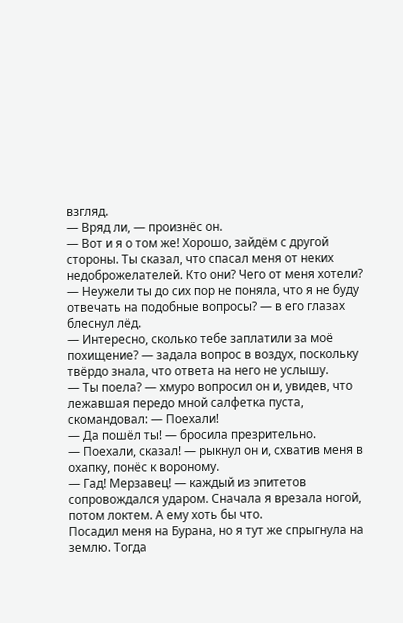взгляд.
— Вряд ли, — произнёс он.
— Вот и я о том же! Хорошо, зайдём с другой стороны. Ты сказал, что спасал меня от неких недоброжелателей. Кто они? Чего от меня хотели?
— Неужели ты до сих пор не поняла, что я не буду отвечать на подобные вопросы? — в его глазах блеснул лёд.
— Интересно, сколько тебе заплатили за моё похищение? — задала вопрос в воздух, поскольку твёрдо знала, что ответа на него не услышу.
— Ты поела? — хмуро вопросил он и, увидев, что лежавшая передо мной салфетка пуста, скомандовал: — Поехали!
— Да пошёл ты! — бросила презрительно.
— Поехали, сказал! — рыкнул он и, схватив меня в охапку, понёс к вороному.
— Гад! Мерзавец! — каждый из эпитетов сопровождался ударом. Сначала я врезала ногой, потом локтем. А ему хоть бы что.
Посадил меня на Бурана, но я тут же спрыгнула на землю. Тогда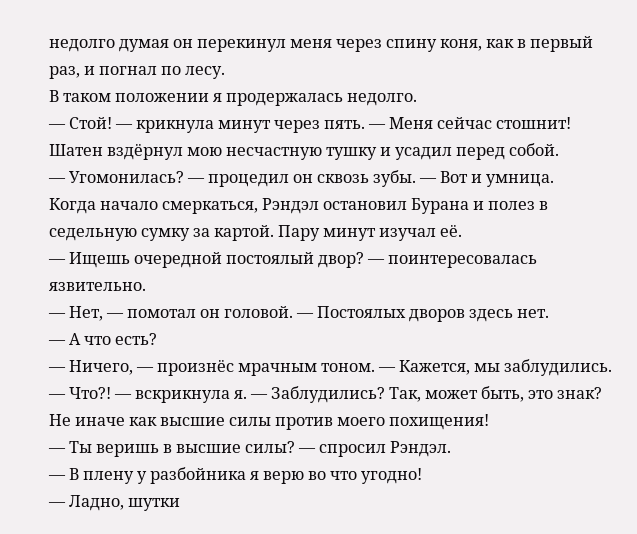недолго думая он перекинул меня через спину коня, как в первый раз, и погнал по лесу.
В таком положении я продержалась недолго.
— Стой! — крикнула минут через пять. — Меня сейчас стошнит!
Шатен вздёрнул мою несчастную тушку и усадил перед собой.
— Угомонилась? — процедил он сквозь зубы. — Вот и умница.
Когда начало смеркаться, Рэндэл остановил Бурана и полез в седельную сумку за картой. Пару минут изучал её.
— Ищешь очередной постоялый двор? — поинтересовалась язвительно.
— Нет, — помотал он головой. — Постоялых дворов здесь нет.
— А что есть?
— Ничего, — произнёс мрачным тоном. — Кажется, мы заблудились.
— Что?! — вскрикнула я. — Заблудились? Так, может быть, это знак? Не иначе как высшие силы против моего похищения!
— Ты веришь в высшие силы? — спросил Рэндэл.
— В плену у разбойника я верю во что угодно!
— Ладно, шутки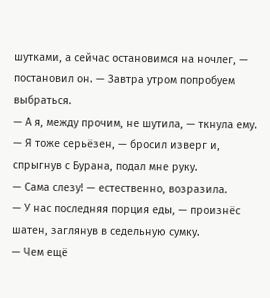шутками, а сейчас остановимся на ночлег, — постановил он. — Завтра утром попробуем выбраться.
— А я, между прочим, не шутила, — ткнула ему.
— Я тоже серьёзен, — бросил изверг и, спрыгнув с Бурана, подал мне руку.
— Сама слезу! — естественно, возразила.
— У нас последняя порция еды, — произнёс шатен, заглянув в седельную сумку.
— Чем ещё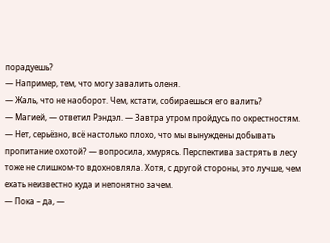порадуешь?
— Например, тем, что могу завалить оленя.
— Жаль, что не наоборот. Чем, кстати, собираешься его валить?
— Магией, — ответил Рэндэл. — Завтра утром пройдусь по окрестностям.
— Нет, серьёзно, всё настолько плохо, что мы вынуждены добывать пропитание охотой? — вопросила, хмурясь. Перспектива застрять в лесу тоже не слишком-то вдохновляла. Хотя, с другой стороны, это лучше, чем ехать неизвестно куда и непонятно зачем.
— Пока – да, —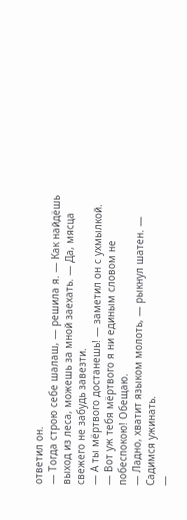ответил он.
— Тогда строю себе шалаш, — решила я. — Как найдёшь выход из леса, можешь за мной заехать. — Да, мясца свежего не забудь завезти.
— А ты мёртвого достанешь! — заметил он с ухмылкой.
— Вот уж тебя мёртвого я ни единым словом не побеспокою! Обещаю.
— Ладно, хватит языком молоть, — рыкнул шатен. — Садимся ужинать.
—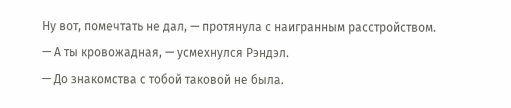Ну вот, помечтать не дал, — протянула с наигранным расстройством.
— А ты кровожадная, — усмехнулся Рэндэл.
— До знакомства с тобой таковой не была.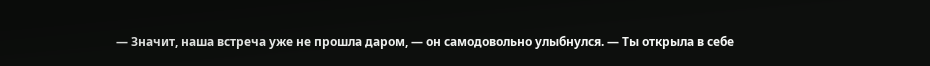— Значит, наша встреча уже не прошла даром, — он самодовольно улыбнулся. — Ты открыла в себе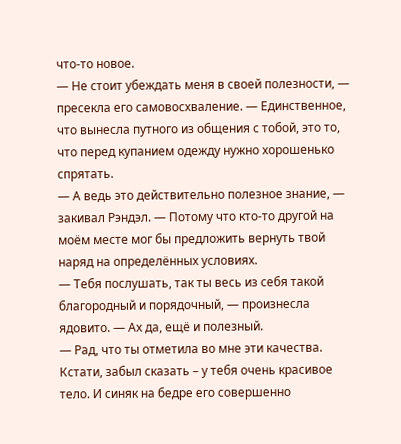что-то новое.
— Не стоит убеждать меня в своей полезности, — пресекла его самовосхваление. — Единственное, что вынесла путного из общения с тобой, это то, что перед купанием одежду нужно хорошенько спрятать.
— А ведь это действительно полезное знание, — закивал Рэндэл. — Потому что кто-то другой на моём месте мог бы предложить вернуть твой наряд на определённых условиях.
— Тебя послушать, так ты весь из себя такой благородный и порядочный, — произнесла ядовито. — Ах да, ещё и полезный.
— Рад, что ты отметила во мне эти качества. Кстати, забыл сказать – у тебя очень красивое тело. И синяк на бедре его совершенно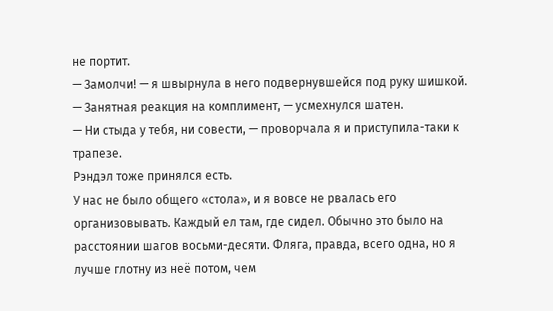не портит.
— Замолчи! — я швырнула в него подвернувшейся под руку шишкой.
— Занятная реакция на комплимент, — усмехнулся шатен.
— Ни стыда у тебя, ни совести, — проворчала я и приступила-таки к трапезе.
Рэндэл тоже принялся есть.
У нас не было общего «стола», и я вовсе не рвалась его организовывать. Каждый ел там, где сидел. Обычно это было на расстоянии шагов восьми-десяти. Фляга, правда, всего одна, но я лучше глотну из неё потом, чем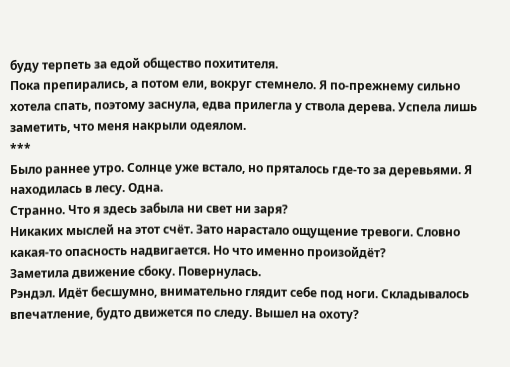буду терпеть за едой общество похитителя.
Пока препирались, а потом ели, вокруг стемнело. Я по-прежнему сильно хотела спать, поэтому заснула, едва прилегла у ствола дерева. Успела лишь заметить, что меня накрыли одеялом.
***
Было раннее утро. Солнце уже встало, но пряталось где-то за деревьями. Я находилась в лесу. Одна.
Странно. Что я здесь забыла ни свет ни заря?
Никаких мыслей на этот счёт. Зато нарастало ощущение тревоги. Словно какая-то опасность надвигается. Но что именно произойдёт?
Заметила движение сбоку. Повернулась.
Рэндэл. Идёт бесшумно, внимательно глядит себе под ноги. Складывалось впечатление, будто движется по следу. Вышел на охоту?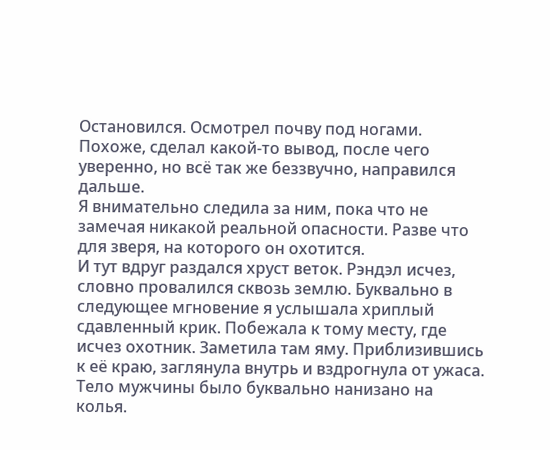Остановился. Осмотрел почву под ногами. Похоже, сделал какой-то вывод, после чего уверенно, но всё так же беззвучно, направился дальше.
Я внимательно следила за ним, пока что не замечая никакой реальной опасности. Разве что для зверя, на которого он охотится.
И тут вдруг раздался хруст веток. Рэндэл исчез, словно провалился сквозь землю. Буквально в следующее мгновение я услышала хриплый сдавленный крик. Побежала к тому месту, где исчез охотник. Заметила там яму. Приблизившись к её краю, заглянула внутрь и вздрогнула от ужаса.
Тело мужчины было буквально нанизано на колья.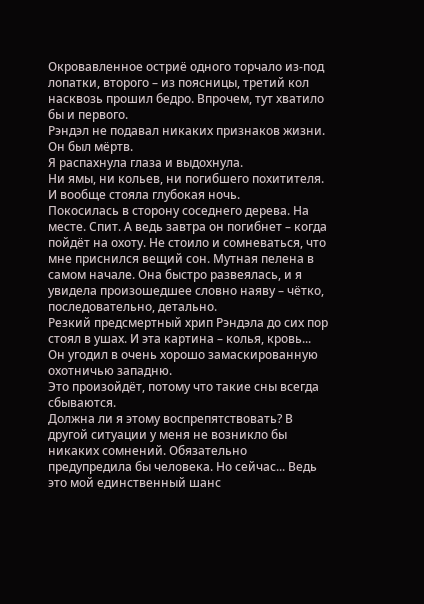Окровавленное остриё одного торчало из-под лопатки, второго – из поясницы, третий кол насквозь прошил бедро. Впрочем, тут хватило бы и первого.
Рэндэл не подавал никаких признаков жизни. Он был мёртв.
Я распахнула глаза и выдохнула.
Ни ямы, ни кольев, ни погибшего похитителя. И вообще стояла глубокая ночь.
Покосилась в сторону соседнего дерева. На месте. Спит. А ведь завтра он погибнет – когда пойдёт на охоту. Не стоило и сомневаться, что мне приснился вещий сон. Мутная пелена в самом начале. Она быстро развеялась, и я увидела произошедшее словно наяву – чётко, последовательно, детально.
Резкий предсмертный хрип Рэндэла до сих пор стоял в ушах. И эта картина – колья, кровь... Он угодил в очень хорошо замаскированную охотничью западню.
Это произойдёт, потому что такие сны всегда сбываются.
Должна ли я этому воспрепятствовать? В другой ситуации у меня не возникло бы никаких сомнений. Обязательно предупредила бы человека. Но сейчас... Ведь это мой единственный шанс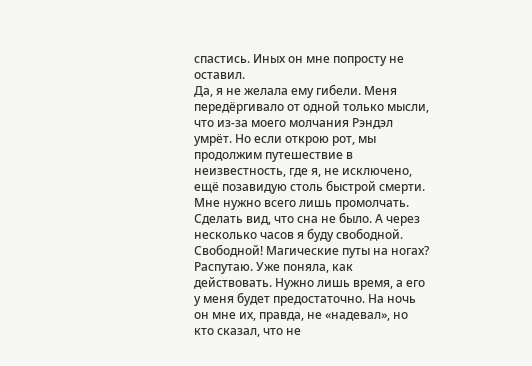спастись. Иных он мне попросту не оставил.
Да, я не желала ему гибели. Меня передёргивало от одной только мысли, что из-за моего молчания Рэндэл умрёт. Но если открою рот, мы продолжим путешествие в неизвестность, где я, не исключено, ещё позавидую столь быстрой смерти.
Мне нужно всего лишь промолчать. Сделать вид, что сна не было. А через несколько часов я буду свободной. Свободной! Магические путы на ногах? Распутаю. Уже поняла, как действовать. Нужно лишь время, а его у меня будет предостаточно. На ночь он мне их, правда, не «надевал», но кто сказал, что не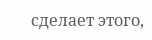сделает этого,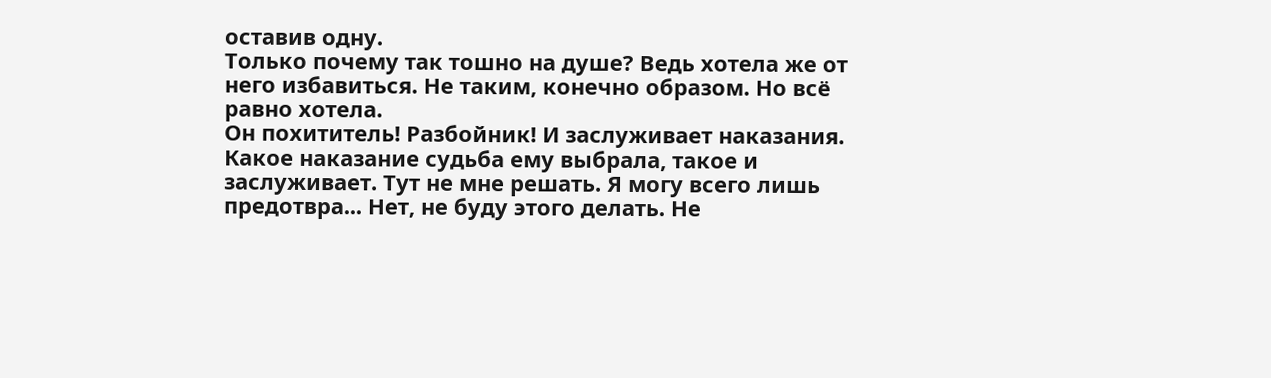оставив одну.
Только почему так тошно на душе? Ведь хотела же от него избавиться. Не таким, конечно образом. Но всё равно хотела.
Он похититель! Разбойник! И заслуживает наказания. Какое наказание судьба ему выбрала, такое и заслуживает. Тут не мне решать. Я могу всего лишь предотвра... Нет, не буду этого делать. Не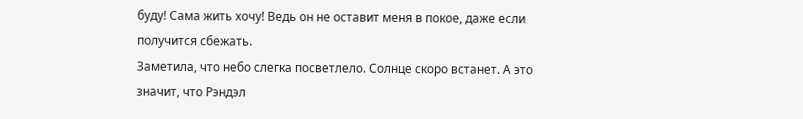буду! Сама жить хочу! Ведь он не оставит меня в покое, даже если получится сбежать.
Заметила, что небо слегка посветлело. Солнце скоро встанет. А это значит, что Рэндэл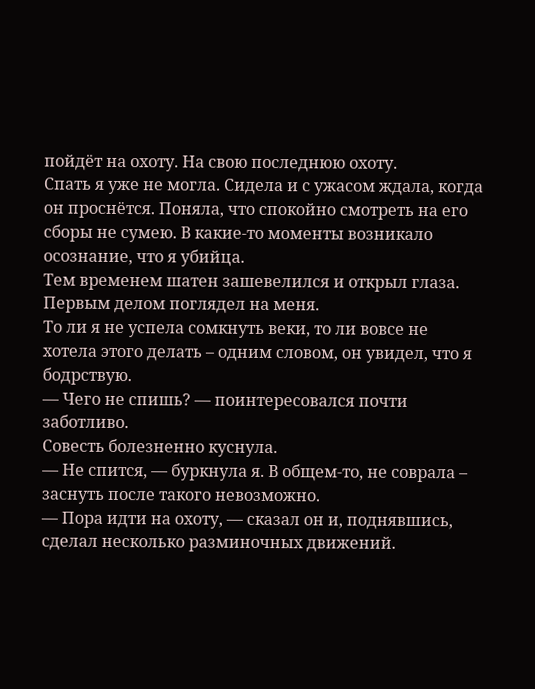пойдёт на охоту. На свою последнюю охоту.
Спать я уже не могла. Сидела и с ужасом ждала, когда он проснётся. Поняла, что спокойно смотреть на его сборы не сумею. В какие-то моменты возникало осознание, что я убийца.
Тем временем шатен зашевелился и открыл глаза. Первым делом поглядел на меня.
То ли я не успела сомкнуть веки, то ли вовсе не хотела этого делать – одним словом, он увидел, что я бодрствую.
— Чего не спишь? — поинтересовался почти заботливо.
Совесть болезненно куснула.
— Не спится, — буркнула я. В общем-то, не соврала – заснуть после такого невозможно.
— Пора идти на охоту, — сказал он и, поднявшись, сделал несколько разминочных движений.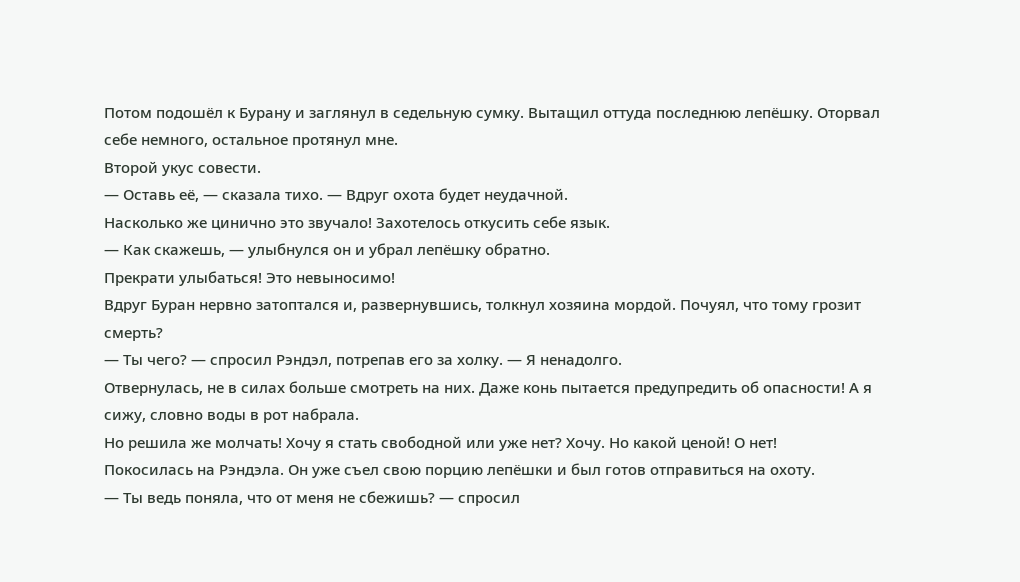Потом подошёл к Бурану и заглянул в седельную сумку. Вытащил оттуда последнюю лепёшку. Оторвал себе немного, остальное протянул мне.
Второй укус совести.
— Оставь её, — сказала тихо. — Вдруг охота будет неудачной.
Насколько же цинично это звучало! Захотелось откусить себе язык.
— Как скажешь, — улыбнулся он и убрал лепёшку обратно.
Прекрати улыбаться! Это невыносимо!
Вдруг Буран нервно затоптался и, развернувшись, толкнул хозяина мордой. Почуял, что тому грозит смерть?
— Ты чего? — спросил Рэндэл, потрепав его за холку. — Я ненадолго.
Отвернулась, не в силах больше смотреть на них. Даже конь пытается предупредить об опасности! А я сижу, словно воды в рот набрала.
Но решила же молчать! Хочу я стать свободной или уже нет? Хочу. Но какой ценой! О нет!
Покосилась на Рэндэла. Он уже съел свою порцию лепёшки и был готов отправиться на охоту.
— Ты ведь поняла, что от меня не сбежишь? — спросил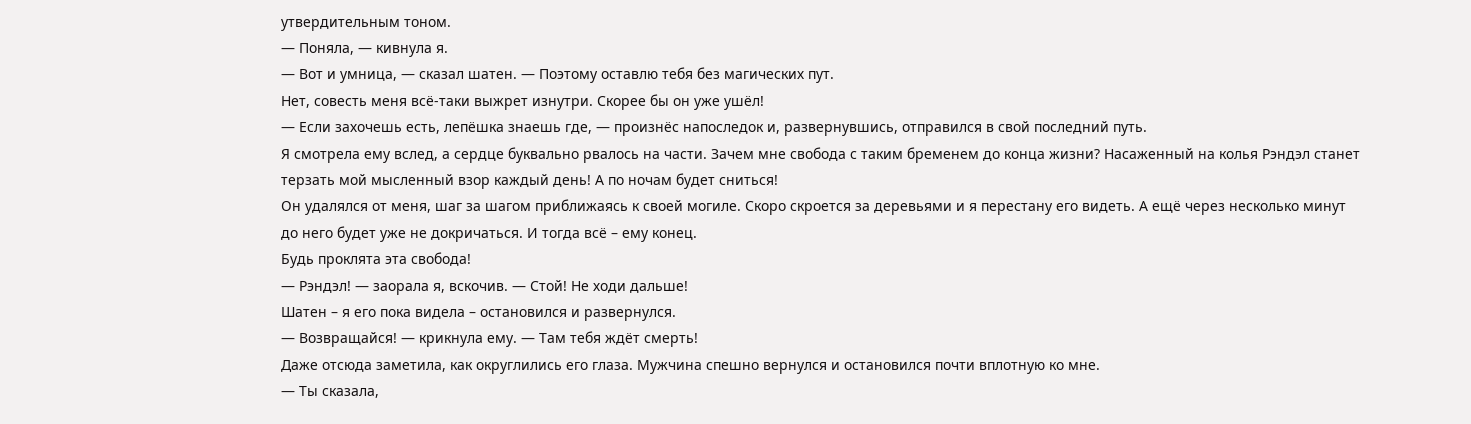утвердительным тоном.
— Поняла, — кивнула я.
— Вот и умница, — сказал шатен. — Поэтому оставлю тебя без магических пут.
Нет, совесть меня всё-таки выжрет изнутри. Скорее бы он уже ушёл!
— Если захочешь есть, лепёшка знаешь где, — произнёс напоследок и, развернувшись, отправился в свой последний путь.
Я смотрела ему вслед, а сердце буквально рвалось на части. Зачем мне свобода с таким бременем до конца жизни? Насаженный на колья Рэндэл станет терзать мой мысленный взор каждый день! А по ночам будет сниться!
Он удалялся от меня, шаг за шагом приближаясь к своей могиле. Скоро скроется за деревьями и я перестану его видеть. А ещё через несколько минут до него будет уже не докричаться. И тогда всё – ему конец.
Будь проклята эта свобода!
— Рэндэл! — заорала я, вскочив. — Стой! Не ходи дальше!
Шатен – я его пока видела – остановился и развернулся.
— Возвращайся! — крикнула ему. — Там тебя ждёт смерть!
Даже отсюда заметила, как округлились его глаза. Мужчина спешно вернулся и остановился почти вплотную ко мне.
— Ты сказала,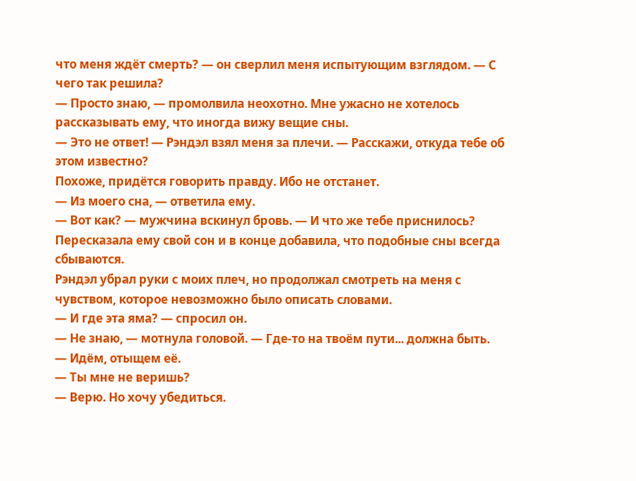что меня ждёт смерть? — он сверлил меня испытующим взглядом. — С чего так решила?
— Просто знаю, — промолвила неохотно. Мне ужасно не хотелось рассказывать ему, что иногда вижу вещие сны.
— Это не ответ! — Рэндэл взял меня за плечи. — Расскажи, откуда тебе об этом известно?
Похоже, придётся говорить правду. Ибо не отстанет.
— Из моего сна, — ответила ему.
— Вот как? — мужчина вскинул бровь. — И что же тебе приснилось?
Пересказала ему свой сон и в конце добавила, что подобные сны всегда сбываются.
Рэндэл убрал руки с моих плеч, но продолжал смотреть на меня с чувством, которое невозможно было описать словами.
— И где эта яма? — спросил он.
— Не знаю, — мотнула головой. — Где-то на твоём пути... должна быть.
— Идём, отыщем её.
— Ты мне не веришь?
— Верю. Но хочу убедиться.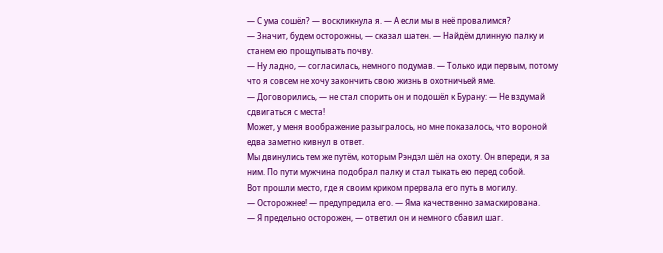— С ума сошёл? — воскликнула я. — А если мы в неё провалимся?
— Значит, будем осторожны, — сказал шатен. — Найдём длинную палку и станем ею прощупывать почву.
— Ну ладно, — согласилась, немного подумав. — Только иди первым, потому что я совсем не хочу закончить свою жизнь в охотничьей яме.
— Договорились, — не стал спорить он и подошёл к Бурану: — Не вздумай сдвигаться с места!
Может, у меня воображение разыгралось, но мне показалось, что вороной едва заметно кивнул в ответ.
Мы двинулись тем же путём, которым Рэндэл шёл на охоту. Он впереди, я за ним. По пути мужчина подобрал палку и стал тыкать ею перед собой.
Вот прошли место, где я своим криком прервала его путь в могилу.
— Осторожнее! — предупредила его. — Яма качественно замаскирована.
— Я предельно осторожен, — ответил он и немного сбавил шаг.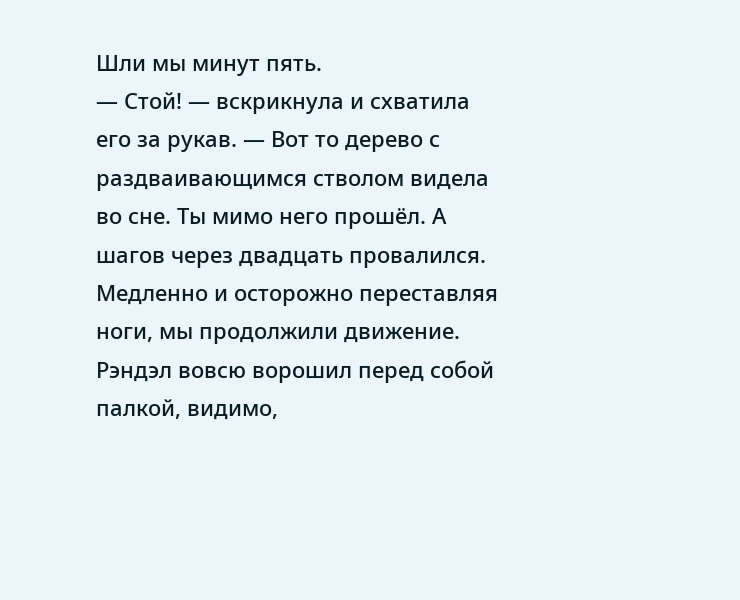Шли мы минут пять.
— Стой! — вскрикнула и схватила его за рукав. — Вот то дерево с раздваивающимся стволом видела во сне. Ты мимо него прошёл. А шагов через двадцать провалился.
Медленно и осторожно переставляя ноги, мы продолжили движение. Рэндэл вовсю ворошил перед собой палкой, видимо,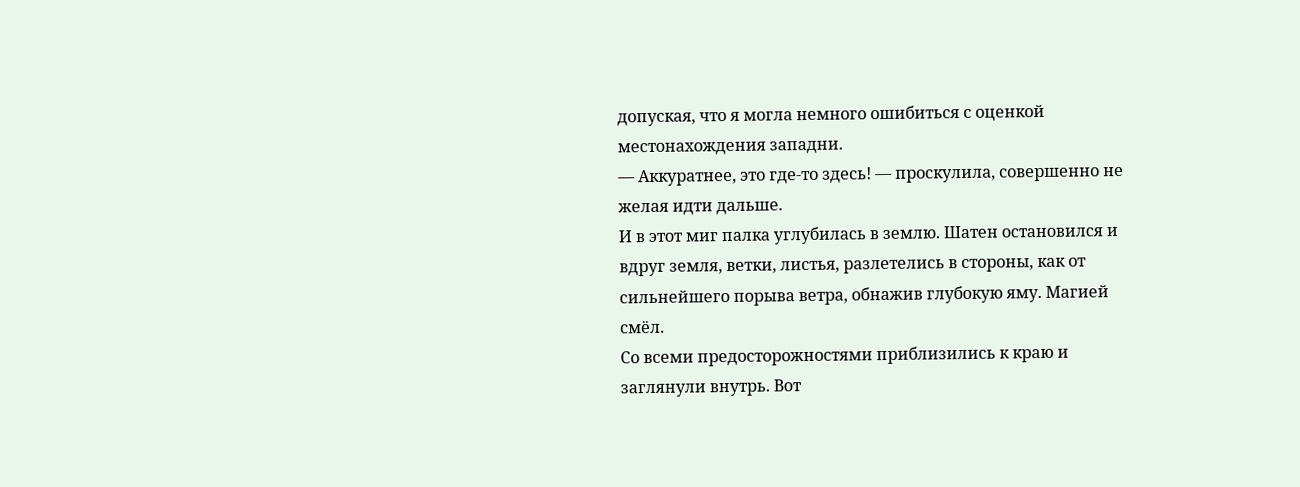допуская, что я могла немного ошибиться с оценкой местонахождения западни.
— Аккуратнее, это где-то здесь! — проскулила, совершенно не желая идти дальше.
И в этот миг палка углубилась в землю. Шатен остановился и вдруг земля, ветки, листья, разлетелись в стороны, как от сильнейшего порыва ветра, обнажив глубокую яму. Магией смёл.
Со всеми предосторожностями приблизились к краю и заглянули внутрь. Вот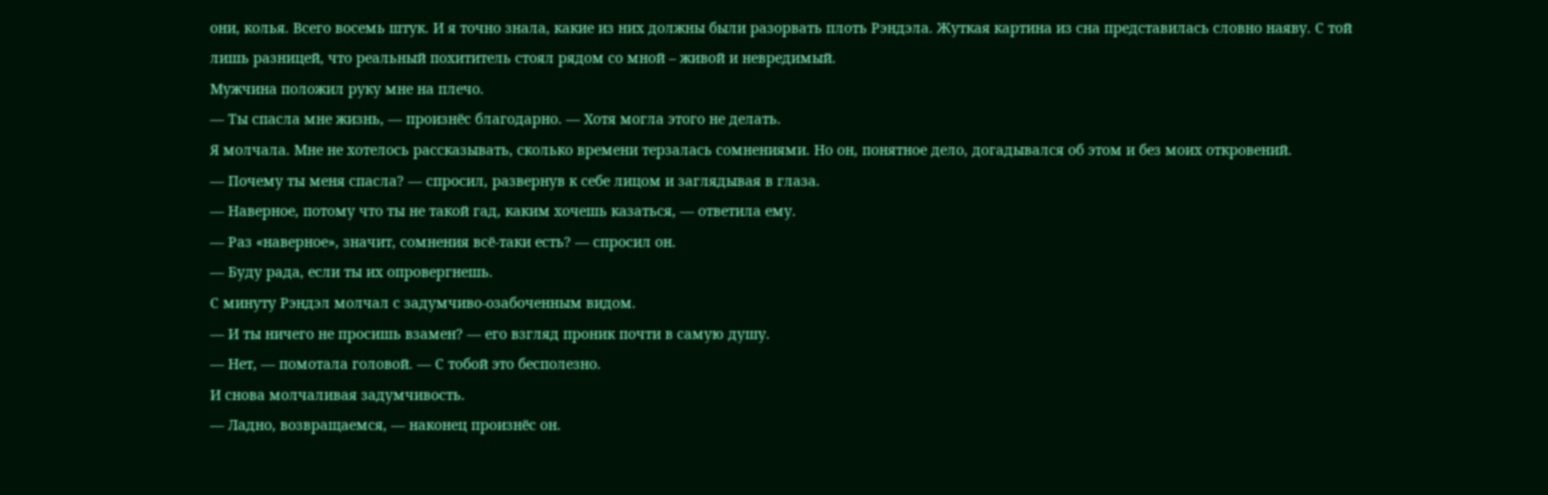они, колья. Всего восемь штук. И я точно знала, какие из них должны были разорвать плоть Рэндэла. Жуткая картина из сна представилась словно наяву. С той лишь разницей, что реальный похититель стоял рядом со мной – живой и невредимый.
Мужчина положил руку мне на плечо.
— Ты спасла мне жизнь, — произнёс благодарно. — Хотя могла этого не делать.
Я молчала. Мне не хотелось рассказывать, сколько времени терзалась сомнениями. Но он, понятное дело, догадывался об этом и без моих откровений.
— Почему ты меня спасла? — спросил, развернув к себе лицом и заглядывая в глаза.
— Наверное, потому что ты не такой гад, каким хочешь казаться, — ответила ему.
— Раз «наверное», значит, сомнения всё-таки есть? — спросил он.
— Буду рада, если ты их опровергнешь.
С минуту Рэндэл молчал с задумчиво-озабоченным видом.
— И ты ничего не просишь взамен? — его взгляд проник почти в самую душу.
— Нет, — помотала головой. — С тобой это бесполезно.
И снова молчаливая задумчивость.
— Ладно, возвращаемся, — наконец произнёс он.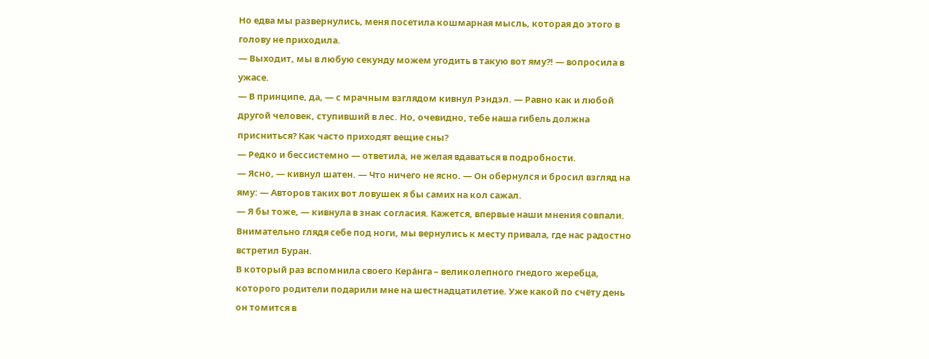Но едва мы развернулись, меня посетила кошмарная мысль, которая до этого в голову не приходила.
— Выходит, мы в любую секунду можем угодить в такую вот яму?! — вопросила в ужасе.
— В принципе, да, — с мрачным взглядом кивнул Рэндэл. — Равно как и любой другой человек, ступивший в лес. Но, очевидно, тебе наша гибель должна присниться? Как часто приходят вещие сны?
— Редко и бессистемно — ответила, не желая вдаваться в подробности.
— Ясно, — кивнул шатен. — Что ничего не ясно. — Он обернулся и бросил взгляд на яму: — Авторов таких вот ловушек я бы самих на кол сажал.
— Я бы тоже, — кивнула в знак согласия. Кажется, впервые наши мнения совпали.
Внимательно глядя себе под ноги, мы вернулись к месту привала, где нас радостно встретил Буран.
В который раз вспомнила своего Кера́нга – великолепного гнедого жеребца, которого родители подарили мне на шестнадцатилетие. Уже какой по счёту день он томится в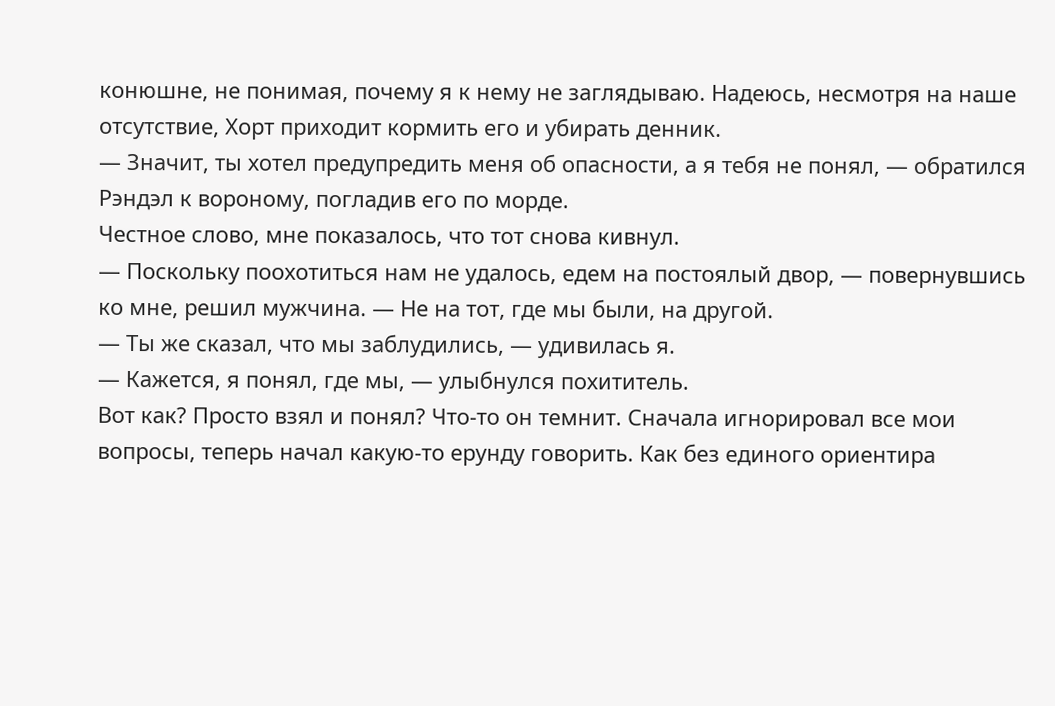конюшне, не понимая, почему я к нему не заглядываю. Надеюсь, несмотря на наше отсутствие, Хорт приходит кормить его и убирать денник.
— Значит, ты хотел предупредить меня об опасности, а я тебя не понял, — обратился Рэндэл к вороному, погладив его по морде.
Честное слово, мне показалось, что тот снова кивнул.
— Поскольку поохотиться нам не удалось, едем на постоялый двор, — повернувшись ко мне, решил мужчина. — Не на тот, где мы были, на другой.
— Ты же сказал, что мы заблудились, — удивилась я.
— Кажется, я понял, где мы, — улыбнулся похититель.
Вот как? Просто взял и понял? Что-то он темнит. Сначала игнорировал все мои вопросы, теперь начал какую-то ерунду говорить. Как без единого ориентира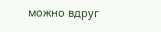можно вдруг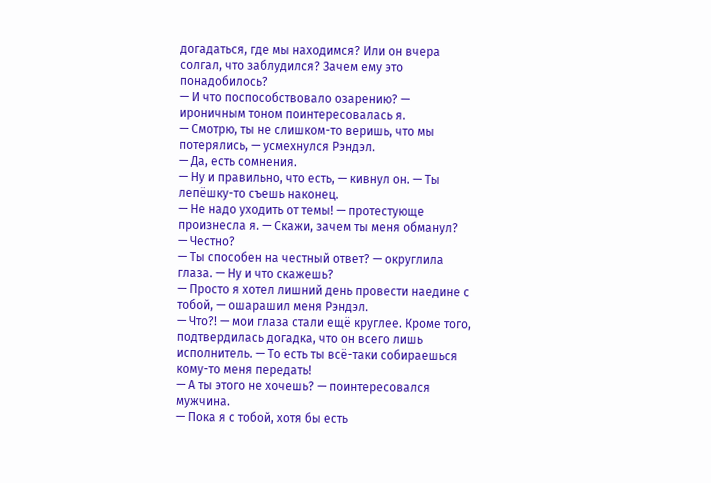догадаться, где мы находимся? Или он вчера солгал, что заблудился? Зачем ему это понадобилось?
— И что поспособствовало озарению? — ироничным тоном поинтересовалась я.
— Смотрю, ты не слишком-то веришь, что мы потерялись, — усмехнулся Рэндэл.
— Да, есть сомнения.
— Ну и правильно, что есть, — кивнул он. — Ты лепёшку-то съешь наконец.
— Не надо уходить от темы! — протестующе произнесла я. — Скажи, зачем ты меня обманул?
— Честно?
— Ты способен на честный ответ? — округлила глаза. — Ну и что скажешь?
— Просто я хотел лишний день провести наедине с тобой, — ошарашил меня Рэндэл.
— Что?! — мои глаза стали ещё круглее. Кроме того, подтвердилась догадка, что он всего лишь исполнитель. — То есть ты всё-таки собираешься кому-то меня передать!
— А ты этого не хочешь? — поинтересовался мужчина.
— Пока я с тобой, хотя бы есть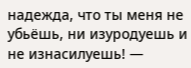надежда, что ты меня не убьёшь, ни изуродуешь и не изнасилуешь! —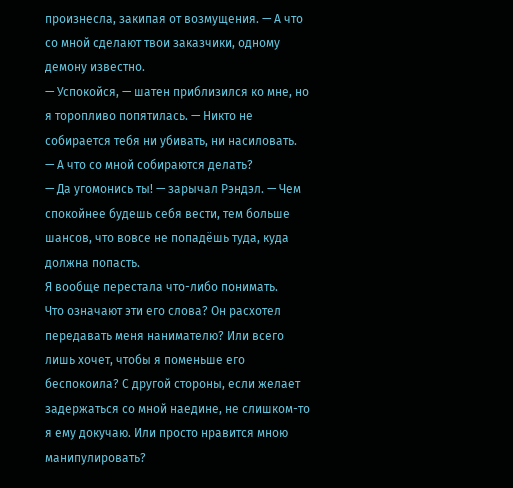произнесла, закипая от возмущения. — А что со мной сделают твои заказчики, одному демону известно.
— Успокойся, — шатен приблизился ко мне, но я торопливо попятилась. — Никто не собирается тебя ни убивать, ни насиловать.
— А что со мной собираются делать?
— Да угомонись ты! — зарычал Рэндэл. — Чем спокойнее будешь себя вести, тем больше шансов, что вовсе не попадёшь туда, куда должна попасть.
Я вообще перестала что-либо понимать.
Что означают эти его слова? Он расхотел передавать меня нанимателю? Или всего лишь хочет, чтобы я поменьше его беспокоила? С другой стороны, если желает задержаться со мной наедине, не слишком-то я ему докучаю. Или просто нравится мною манипулировать?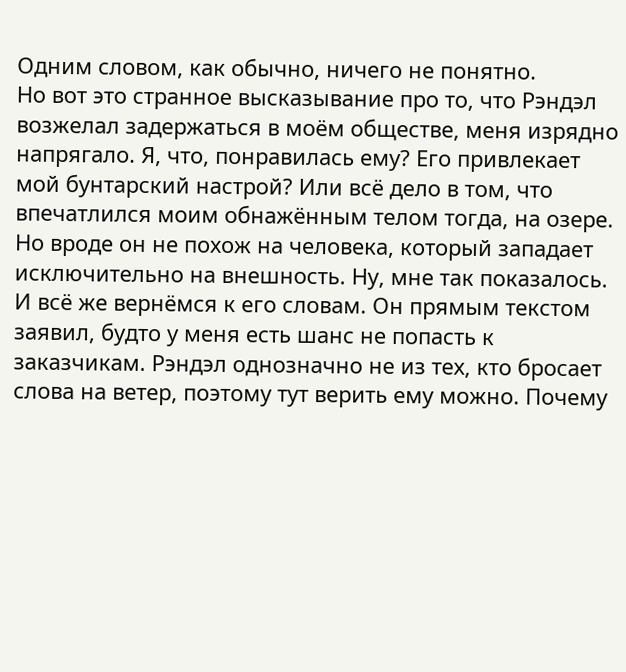Одним словом, как обычно, ничего не понятно.
Но вот это странное высказывание про то, что Рэндэл возжелал задержаться в моём обществе, меня изрядно напрягало. Я, что, понравилась ему? Его привлекает мой бунтарский настрой? Или всё дело в том, что впечатлился моим обнажённым телом тогда, на озере. Но вроде он не похож на человека, который западает исключительно на внешность. Ну, мне так показалось.
И всё же вернёмся к его словам. Он прямым текстом заявил, будто у меня есть шанс не попасть к заказчикам. Рэндэл однозначно не из тех, кто бросает слова на ветер, поэтому тут верить ему можно. Почему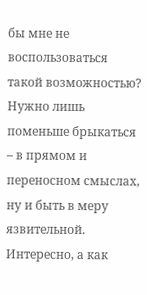бы мне не воспользоваться такой возможностью? Нужно лишь поменьше брыкаться – в прямом и переносном смыслах, ну и быть в меру язвительной.
Интересно, а как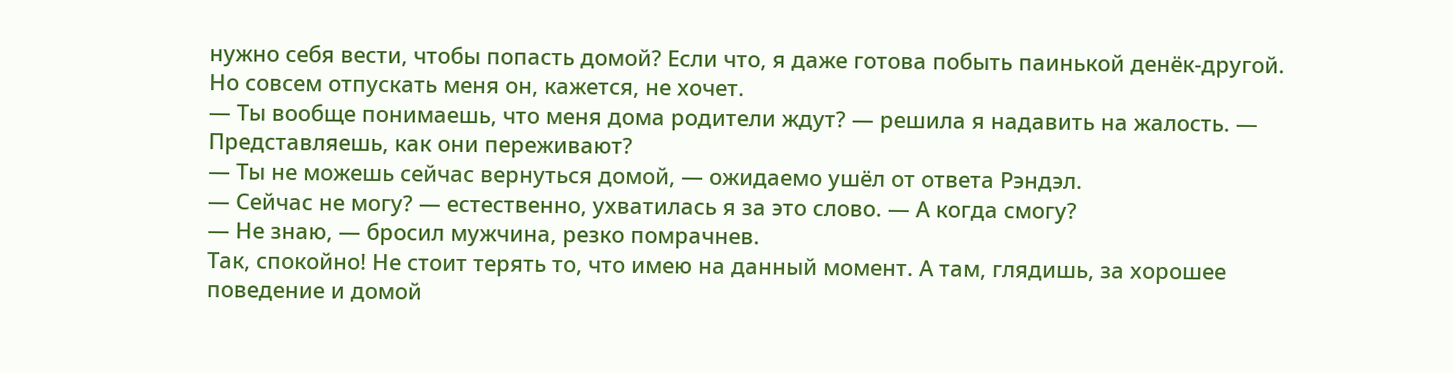нужно себя вести, чтобы попасть домой? Если что, я даже готова побыть паинькой денёк-другой. Но совсем отпускать меня он, кажется, не хочет.
— Ты вообще понимаешь, что меня дома родители ждут? — решила я надавить на жалость. — Представляешь, как они переживают?
— Ты не можешь сейчас вернуться домой, — ожидаемо ушёл от ответа Рэндэл.
— Сейчас не могу? — естественно, ухватилась я за это слово. — А когда смогу?
— Не знаю, — бросил мужчина, резко помрачнев.
Так, спокойно! Не стоит терять то, что имею на данный момент. А там, глядишь, за хорошее поведение и домой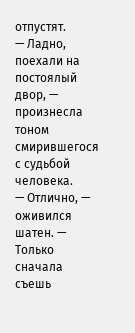отпустят.
— Ладно, поехали на постоялый двор, — произнесла тоном смирившегося с судьбой человека.
— Отлично, — оживился шатен. — Только сначала съешь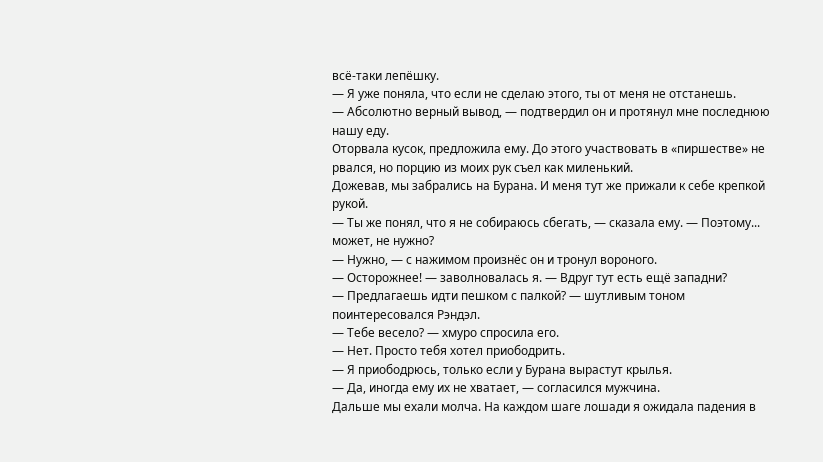всё-таки лепёшку.
— Я уже поняла, что если не сделаю этого, ты от меня не отстанешь.
— Абсолютно верный вывод, — подтвердил он и протянул мне последнюю нашу еду.
Оторвала кусок, предложила ему. До этого участвовать в «пиршестве» не рвался, но порцию из моих рук съел как миленький.
Дожевав, мы забрались на Бурана. И меня тут же прижали к себе крепкой рукой.
— Ты же понял, что я не собираюсь сбегать, — сказала ему. — Поэтому... может, не нужно?
— Нужно, — с нажимом произнёс он и тронул вороного.
— Осторожнее! — заволновалась я. — Вдруг тут есть ещё западни?
— Предлагаешь идти пешком с палкой? — шутливым тоном поинтересовался Рэндэл.
— Тебе весело? — хмуро спросила его.
— Нет. Просто тебя хотел приободрить.
— Я приободрюсь, только если у Бурана вырастут крылья.
— Да, иногда ему их не хватает, — согласился мужчина.
Дальше мы ехали молча. На каждом шаге лошади я ожидала падения в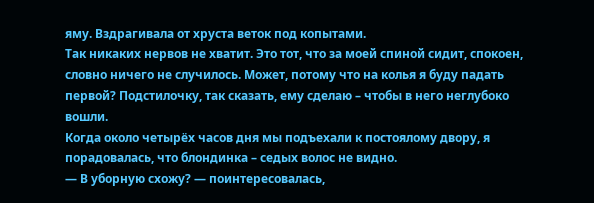яму. Вздрагивала от хруста веток под копытами.
Так никаких нервов не хватит. Это тот, что за моей спиной сидит, спокоен, словно ничего не случилось. Может, потому что на колья я буду падать первой? Подстилочку, так сказать, ему сделаю – чтобы в него неглубоко вошли.
Когда около четырёх часов дня мы подъехали к постоялому двору, я порадовалась, что блондинка – седых волос не видно.
— В уборную схожу? — поинтересовалась,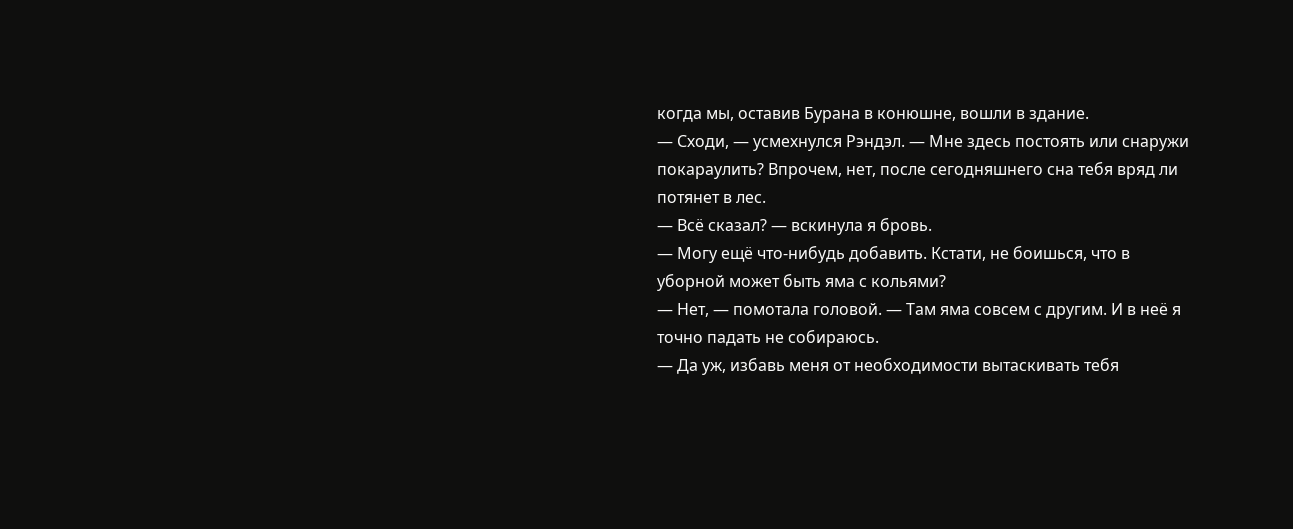когда мы, оставив Бурана в конюшне, вошли в здание.
— Сходи, — усмехнулся Рэндэл. — Мне здесь постоять или снаружи покараулить? Впрочем, нет, после сегодняшнего сна тебя вряд ли потянет в лес.
— Всё сказал? — вскинула я бровь.
— Могу ещё что-нибудь добавить. Кстати, не боишься, что в уборной может быть яма с кольями?
— Нет, — помотала головой. — Там яма совсем с другим. И в неё я точно падать не собираюсь.
— Да уж, избавь меня от необходимости вытаскивать тебя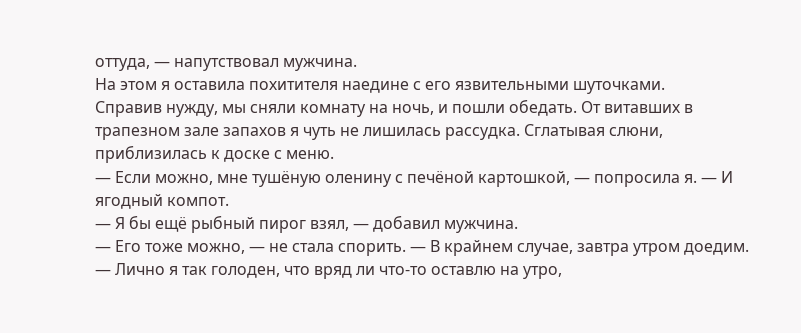оттуда, — напутствовал мужчина.
На этом я оставила похитителя наедине с его язвительными шуточками.
Справив нужду, мы сняли комнату на ночь, и пошли обедать. От витавших в трапезном зале запахов я чуть не лишилась рассудка. Сглатывая слюни, приблизилась к доске с меню.
— Если можно, мне тушёную оленину с печёной картошкой, — попросила я. — И ягодный компот.
— Я бы ещё рыбный пирог взял, — добавил мужчина.
— Его тоже можно, — не стала спорить. — В крайнем случае, завтра утром доедим.
— Лично я так голоден, что вряд ли что-то оставлю на утро,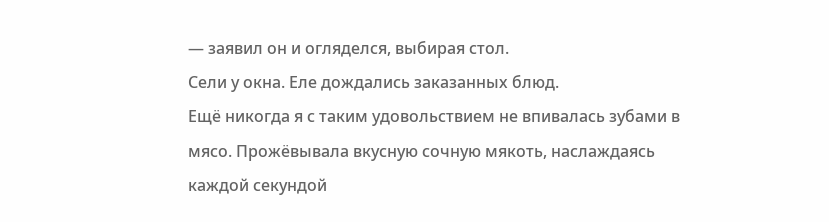— заявил он и огляделся, выбирая стол.
Сели у окна. Еле дождались заказанных блюд.
Ещё никогда я с таким удовольствием не впивалась зубами в мясо. Прожёвывала вкусную сочную мякоть, наслаждаясь каждой секундой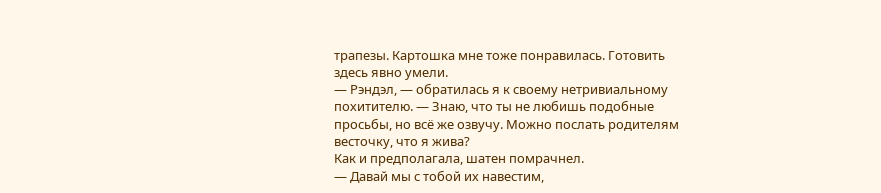трапезы. Картошка мне тоже понравилась. Готовить здесь явно умели.
— Рэндэл, — обратилась я к своему нетривиальному похитителю. — Знаю, что ты не любишь подобные просьбы, но всё же озвучу. Можно послать родителям весточку, что я жива?
Как и предполагала, шатен помрачнел.
— Давай мы с тобой их навестим,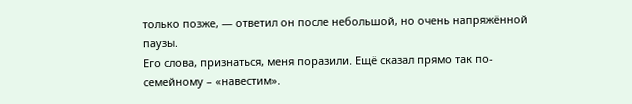только позже, — ответил он после небольшой, но очень напряжённой паузы.
Его слова, признаться, меня поразили. Ещё сказал прямо так по-семейному – «навестим».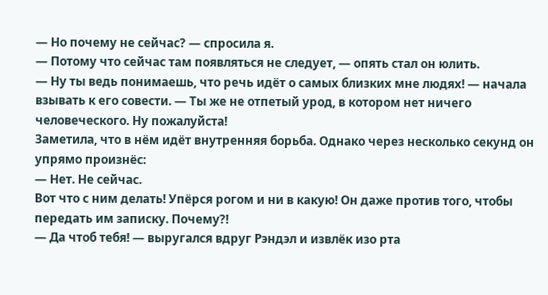— Но почему не сейчас? — спросила я.
— Потому что сейчас там появляться не следует, — опять стал он юлить.
— Ну ты ведь понимаешь, что речь идёт о самых близких мне людях! — начала взывать к его совести. — Ты же не отпетый урод, в котором нет ничего человеческого. Ну пожалуйста!
Заметила, что в нём идёт внутренняя борьба. Однако через несколько секунд он упрямо произнёс:
— Нет. Не сейчас.
Вот что с ним делать! Упёрся рогом и ни в какую! Он даже против того, чтобы передать им записку. Почему?!
— Да чтоб тебя! — выругался вдруг Рэндэл и извлёк изо рта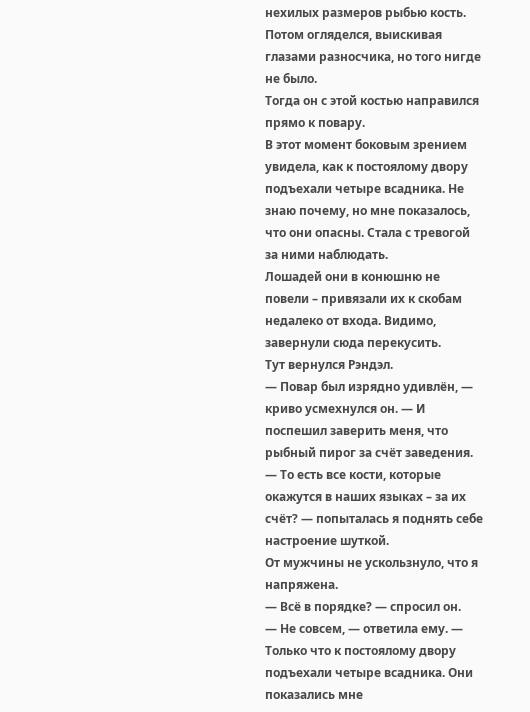нехилых размеров рыбью кость. Потом огляделся, выискивая глазами разносчика, но того нигде не было.
Тогда он с этой костью направился прямо к повару.
В этот момент боковым зрением увидела, как к постоялому двору подъехали четыре всадника. Не знаю почему, но мне показалось, что они опасны. Стала с тревогой за ними наблюдать.
Лошадей они в конюшню не повели – привязали их к скобам недалеко от входа. Видимо, завернули сюда перекусить.
Тут вернулся Рэндэл.
— Повар был изрядно удивлён, — криво усмехнулся он. — И поспешил заверить меня, что рыбный пирог за счёт заведения.
— То есть все кости, которые окажутся в наших языках – за их счёт? — попыталась я поднять себе настроение шуткой.
От мужчины не ускользнуло, что я напряжена.
— Всё в порядке? — спросил он.
— Не совсем, — ответила ему. — Только что к постоялому двору подъехали четыре всадника. Они показались мне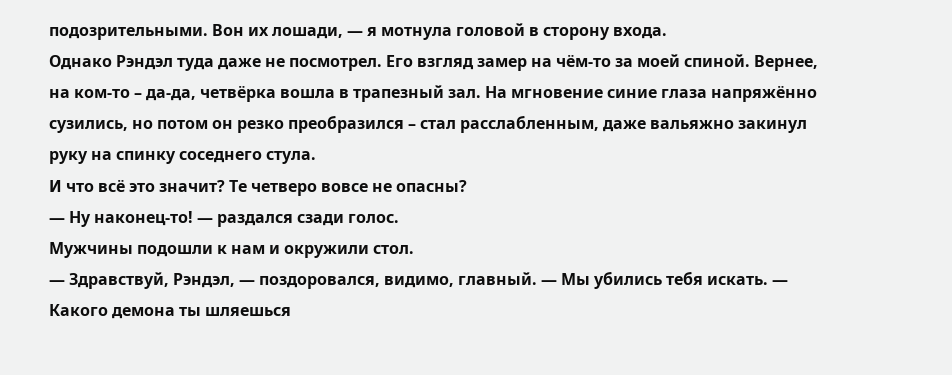подозрительными. Вон их лошади, — я мотнула головой в сторону входа.
Однако Рэндэл туда даже не посмотрел. Его взгляд замер на чём-то за моей спиной. Вернее, на ком-то – да-да, четвёрка вошла в трапезный зал. На мгновение синие глаза напряжённо сузились, но потом он резко преобразился – стал расслабленным, даже вальяжно закинул руку на спинку соседнего стула.
И что всё это значит? Те четверо вовсе не опасны?
— Ну наконец-то! — раздался сзади голос.
Мужчины подошли к нам и окружили стол.
— Здравствуй, Рэндэл, — поздоровался, видимо, главный. — Мы убились тебя искать. — Какого демона ты шляешься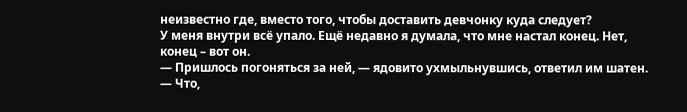неизвестно где, вместо того, чтобы доставить девчонку куда следует?
У меня внутри всё упало. Ещё недавно я думала, что мне настал конец. Нет, конец – вот он.
— Пришлось погоняться за ней, — ядовито ухмыльнувшись, ответил им шатен.
— Что,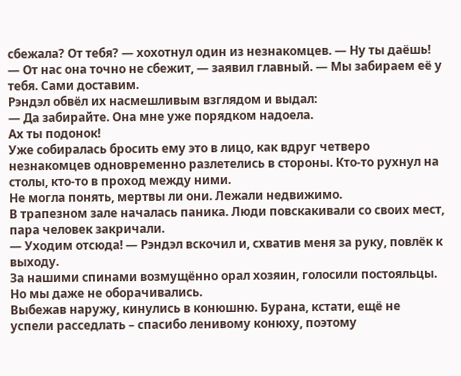сбежала? От тебя? — хохотнул один из незнакомцев. — Ну ты даёшь!
— От нас она точно не сбежит, — заявил главный. — Мы забираем её у тебя. Сами доставим.
Рэндэл обвёл их насмешливым взглядом и выдал:
— Да забирайте. Она мне уже порядком надоела.
Ах ты подонок!
Уже собиралась бросить ему это в лицо, как вдруг четверо незнакомцев одновременно разлетелись в стороны. Кто-то рухнул на столы, кто-то в проход между ними.
Не могла понять, мертвы ли они. Лежали недвижимо.
В трапезном зале началась паника. Люди повскакивали со своих мест, пара человек закричали.
— Уходим отсюда! — Рэндэл вскочил и, схватив меня за руку, повлёк к выходу.
За нашими спинами возмущённо орал хозяин, голосили постояльцы. Но мы даже не оборачивались.
Выбежав наружу, кинулись в конюшню. Бурана, кстати, ещё не успели расседлать – спасибо ленивому конюху, поэтому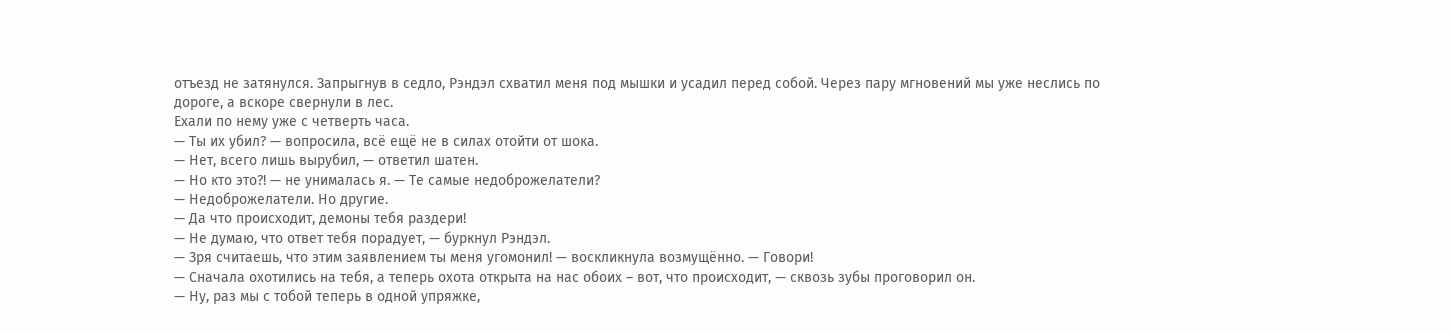отъезд не затянулся. Запрыгнув в седло, Рэндэл схватил меня под мышки и усадил перед собой. Через пару мгновений мы уже неслись по дороге, а вскоре свернули в лес.
Ехали по нему уже с четверть часа.
— Ты их убил? — вопросила, всё ещё не в силах отойти от шока.
— Нет, всего лишь вырубил, — ответил шатен.
— Но кто это?! — не унималась я. — Те самые недоброжелатели?
— Недоброжелатели. Но другие.
— Да что происходит, демоны тебя раздери!
— Не думаю, что ответ тебя порадует, — буркнул Рэндэл.
— Зря считаешь, что этим заявлением ты меня угомонил! — воскликнула возмущённо. — Говори!
— Сначала охотились на тебя, а теперь охота открыта на нас обоих – вот, что происходит, — сквозь зубы проговорил он.
— Ну, раз мы с тобой теперь в одной упряжке,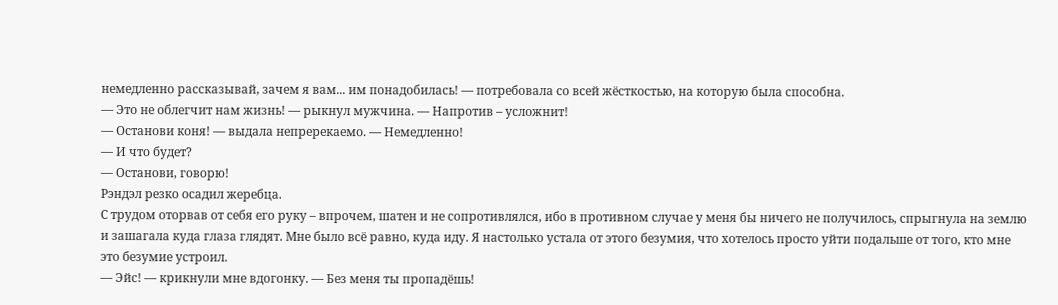немедленно рассказывай, зачем я вам... им понадобилась! — потребовала со всей жёсткостью, на которую была способна.
— Это не облегчит нам жизнь! — рыкнул мужчина. — Напротив – усложнит!
— Останови коня! — выдала непререкаемо. — Немедленно!
— И что будет?
— Останови, говорю!
Рэндэл резко осадил жеребца.
С трудом оторвав от себя его руку – впрочем, шатен и не сопротивлялся, ибо в противном случае у меня бы ничего не получилось, спрыгнула на землю и зашагала куда глаза глядят. Мне было всё равно, куда иду. Я настолько устала от этого безумия, что хотелось просто уйти подальше от того, кто мне это безумие устроил.
— Эйс! — крикнули мне вдогонку. — Без меня ты пропадёшь!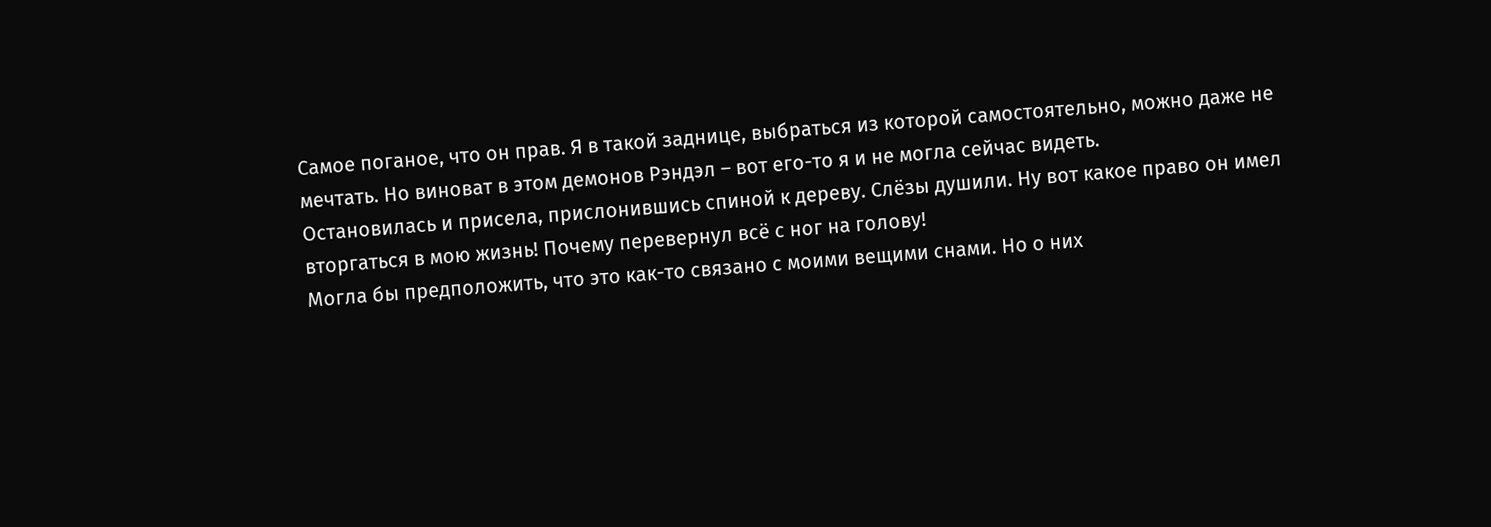Самое поганое, что он прав. Я в такой заднице, выбраться из которой самостоятельно, можно даже не мечтать. Но виноват в этом демонов Рэндэл – вот его-то я и не могла сейчас видеть.
Остановилась и присела, прислонившись спиной к дереву. Слёзы душили. Ну вот какое право он имел вторгаться в мою жизнь! Почему перевернул всё с ног на голову!
Могла бы предположить, что это как-то связано с моими вещими снами. Но о них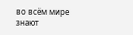во всём мире знают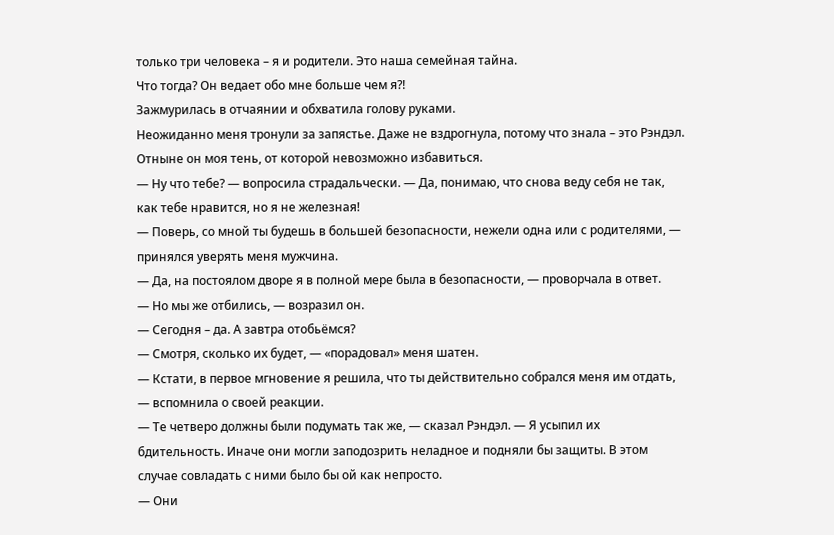только три человека – я и родители. Это наша семейная тайна.
Что тогда? Он ведает обо мне больше чем я?!
Зажмурилась в отчаянии и обхватила голову руками.
Неожиданно меня тронули за запястье. Даже не вздрогнула, потому что знала – это Рэндэл. Отныне он моя тень, от которой невозможно избавиться.
— Ну что тебе? — вопросила страдальчески. — Да, понимаю, что снова веду себя не так, как тебе нравится, но я не железная!
— Поверь, со мной ты будешь в большей безопасности, нежели одна или с родителями, — принялся уверять меня мужчина.
— Да, на постоялом дворе я в полной мере была в безопасности, — проворчала в ответ.
— Но мы же отбились, — возразил он.
— Сегодня – да. А завтра отобьёмся?
— Смотря, сколько их будет, — «порадовал» меня шатен.
— Кстати, в первое мгновение я решила, что ты действительно собрался меня им отдать, — вспомнила о своей реакции.
— Те четверо должны были подумать так же, — сказал Рэндэл. — Я усыпил их бдительность. Иначе они могли заподозрить неладное и подняли бы защиты. В этом случае совладать с ними было бы ой как непросто.
— Они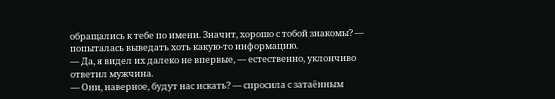обращались к тебе по имени. Значит, хорошо с тобой знакомы? — попыталась выведать хоть какую-то информацию.
— Да, я видел их далеко не впервые, — естественно, уклончиво ответил мужчина.
— Они, наверное, будут нас искать? — спросила с затаённым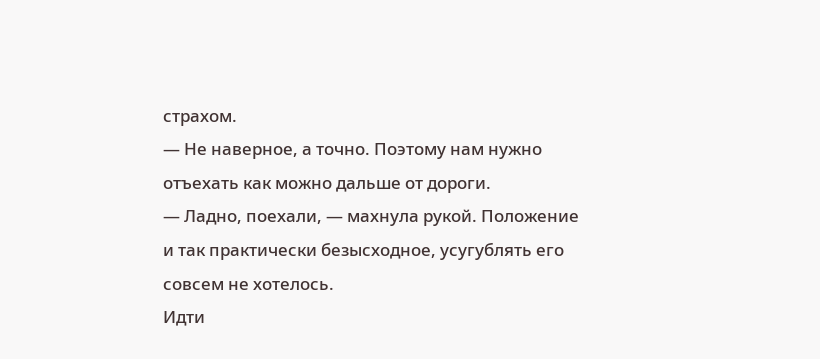страхом.
— Не наверное, а точно. Поэтому нам нужно отъехать как можно дальше от дороги.
— Ладно, поехали, — махнула рукой. Положение и так практически безысходное, усугублять его совсем не хотелось.
Идти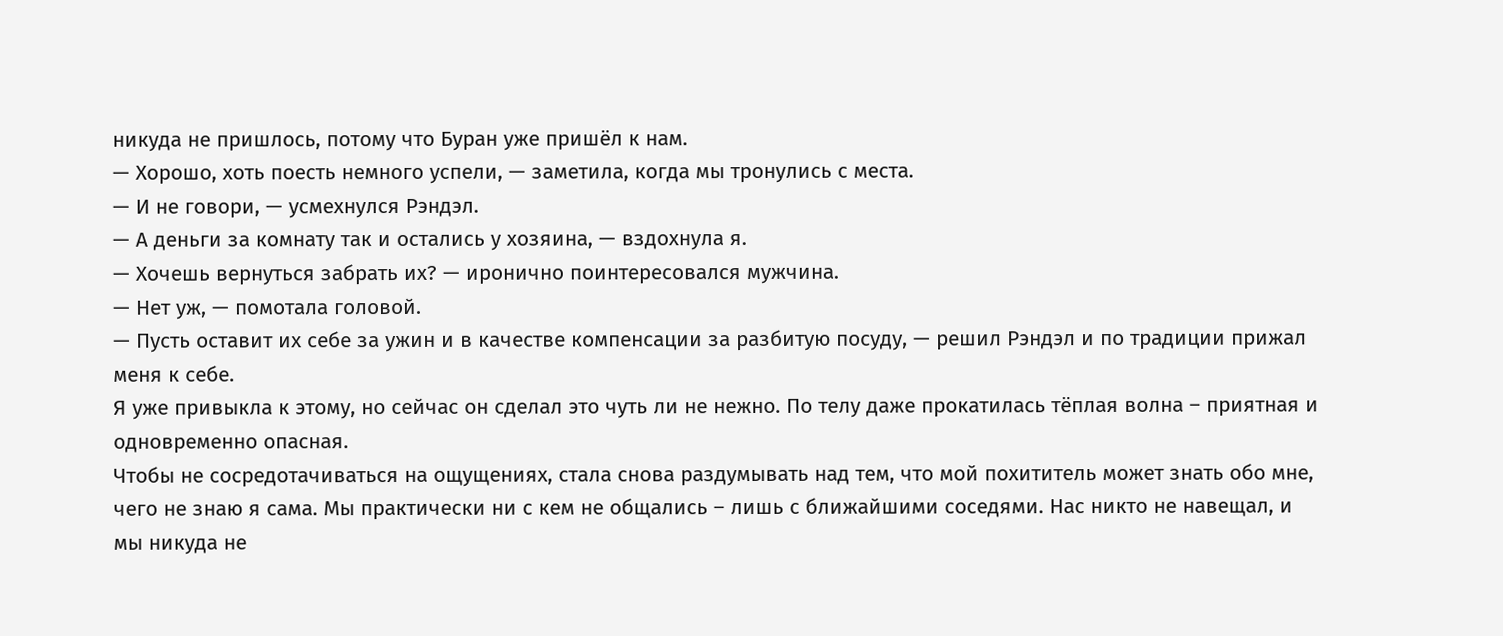никуда не пришлось, потому что Буран уже пришёл к нам.
— Хорошо, хоть поесть немного успели, — заметила, когда мы тронулись с места.
— И не говори, — усмехнулся Рэндэл.
— А деньги за комнату так и остались у хозяина, — вздохнула я.
— Хочешь вернуться забрать их? — иронично поинтересовался мужчина.
— Нет уж, — помотала головой.
— Пусть оставит их себе за ужин и в качестве компенсации за разбитую посуду, — решил Рэндэл и по традиции прижал меня к себе.
Я уже привыкла к этому, но сейчас он сделал это чуть ли не нежно. По телу даже прокатилась тёплая волна – приятная и одновременно опасная.
Чтобы не сосредотачиваться на ощущениях, стала снова раздумывать над тем, что мой похититель может знать обо мне, чего не знаю я сама. Мы практически ни с кем не общались – лишь с ближайшими соседями. Нас никто не навещал, и мы никуда не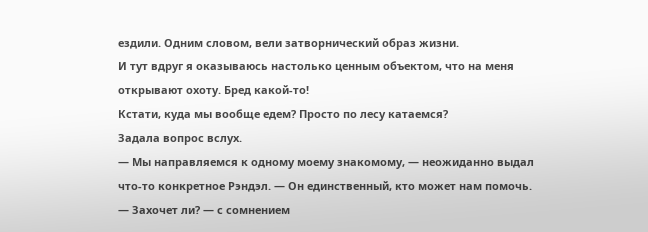ездили. Одним словом, вели затворнический образ жизни.
И тут вдруг я оказываюсь настолько ценным объектом, что на меня открывают охоту. Бред какой-то!
Кстати, куда мы вообще едем? Просто по лесу катаемся?
Задала вопрос вслух.
— Мы направляемся к одному моему знакомому, — неожиданно выдал что-то конкретное Рэндэл. — Он единственный, кто может нам помочь.
— Захочет ли? — с сомнением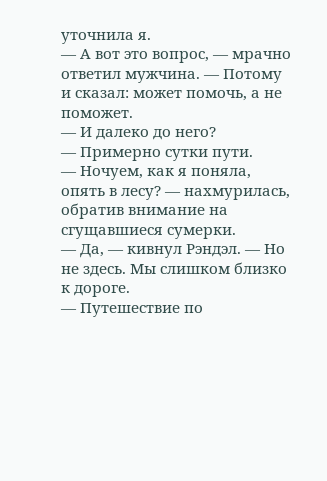уточнила я.
— А вот это вопрос, — мрачно ответил мужчина. — Потому и сказал: может помочь, а не поможет.
— И далеко до него?
— Примерно сутки пути.
— Ночуем, как я поняла, опять в лесу? — нахмурилась, обратив внимание на сгущавшиеся сумерки.
— Да, — кивнул Рэндэл. — Но не здесь. Мы слишком близко к дороге.
— Путешествие по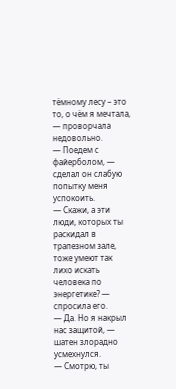тёмному лесу – это то, о чём я мечтала, — проворчала недовольно.
— Поедем с файерболом, — сделал он слабую попытку меня успокоить.
— Скажи, а эти люди, которых ты раскидал в трапезном зале, тоже умеют так лихо искать человека по энергетике? — спросила его.
— Да. Но я накрыл нас защитой, — шатен злорадно усмехнулся.
— Смотрю, ты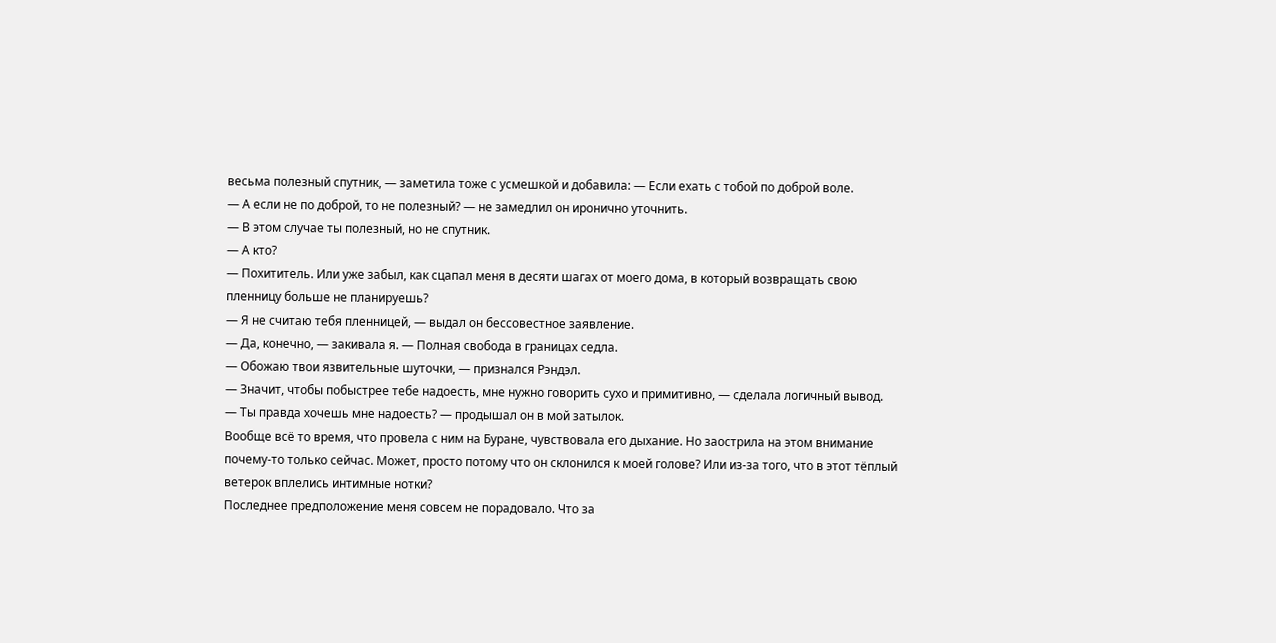весьма полезный спутник, — заметила тоже с усмешкой и добавила: — Если ехать с тобой по доброй воле.
— А если не по доброй, то не полезный? — не замедлил он иронично уточнить.
— В этом случае ты полезный, но не спутник.
— А кто?
— Похититель. Или уже забыл, как сцапал меня в десяти шагах от моего дома, в который возвращать свою пленницу больше не планируешь?
— Я не считаю тебя пленницей, — выдал он бессовестное заявление.
— Да, конечно, — закивала я. — Полная свобода в границах седла.
— Обожаю твои язвительные шуточки, — признался Рэндэл.
— Значит, чтобы побыстрее тебе надоесть, мне нужно говорить сухо и примитивно, — сделала логичный вывод.
— Ты правда хочешь мне надоесть? — продышал он в мой затылок.
Вообще всё то время, что провела с ним на Буране, чувствовала его дыхание. Но заострила на этом внимание почему-то только сейчас. Может, просто потому что он склонился к моей голове? Или из-за того, что в этот тёплый ветерок вплелись интимные нотки?
Последнее предположение меня совсем не порадовало. Что за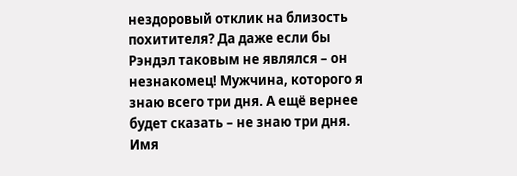нездоровый отклик на близость похитителя? Да даже если бы Рэндэл таковым не являлся – он незнакомец! Мужчина, которого я знаю всего три дня. А ещё вернее будет сказать – не знаю три дня. Имя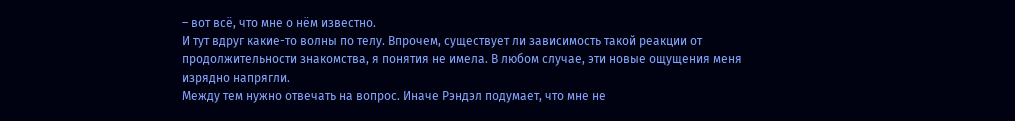– вот всё, что мне о нём известно.
И тут вдруг какие-то волны по телу. Впрочем, существует ли зависимость такой реакции от продолжительности знакомства, я понятия не имела. В любом случае, эти новые ощущения меня изрядно напрягли.
Между тем нужно отвечать на вопрос. Иначе Рэндэл подумает, что мне не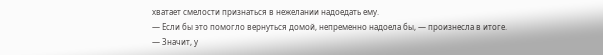хватает смелости признаться в нежелании надоедать ему.
— Если бы это помогло вернуться домой, непременно надоела бы, — произнесла в итоге.
— Значит, у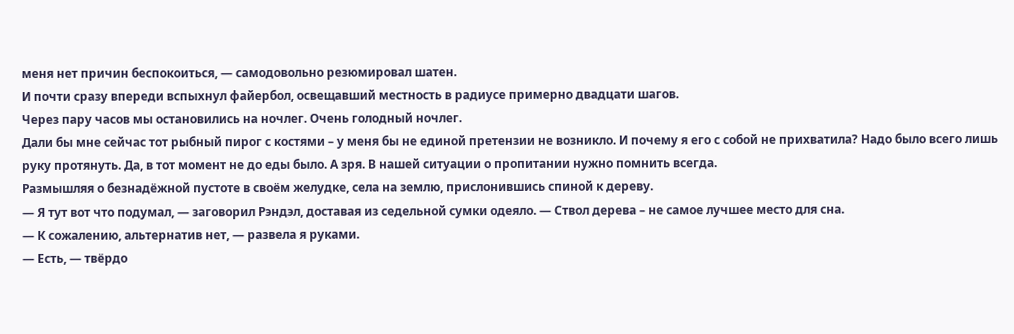меня нет причин беспокоиться, — самодовольно резюмировал шатен.
И почти сразу впереди вспыхнул файербол, освещавший местность в радиусе примерно двадцати шагов.
Через пару часов мы остановились на ночлег. Очень голодный ночлег.
Дали бы мне сейчас тот рыбный пирог с костями – у меня бы не единой претензии не возникло. И почему я его с собой не прихватила? Надо было всего лишь руку протянуть. Да, в тот момент не до еды было. А зря. В нашей ситуации о пропитании нужно помнить всегда.
Размышляя о безнадёжной пустоте в своём желудке, села на землю, прислонившись спиной к дереву.
— Я тут вот что подумал, — заговорил Рэндэл, доставая из седельной сумки одеяло. — Ствол дерева – не самое лучшее место для сна.
— К сожалению, альтернатив нет, — развела я руками.
— Есть, — твёрдо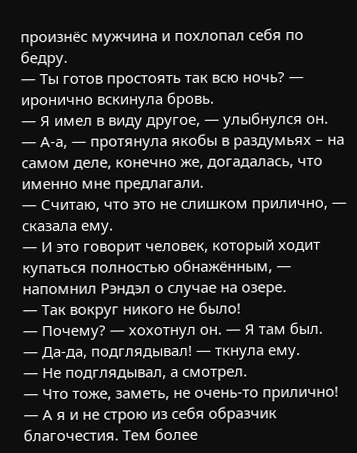произнёс мужчина и похлопал себя по бедру.
— Ты готов простоять так всю ночь? — иронично вскинула бровь.
— Я имел в виду другое, — улыбнулся он.
— А-а, — протянула якобы в раздумьях – на самом деле, конечно же, догадалась, что именно мне предлагали.
— Считаю, что это не слишком прилично, — сказала ему.
— И это говорит человек, который ходит купаться полностью обнажённым, — напомнил Рэндэл о случае на озере.
— Так вокруг никого не было!
— Почему? — хохотнул он. — Я там был.
— Да-да, подглядывал! — ткнула ему.
— Не подглядывал, а смотрел.
— Что тоже, заметь, не очень-то прилично!
— А я и не строю из себя образчик благочестия. Тем более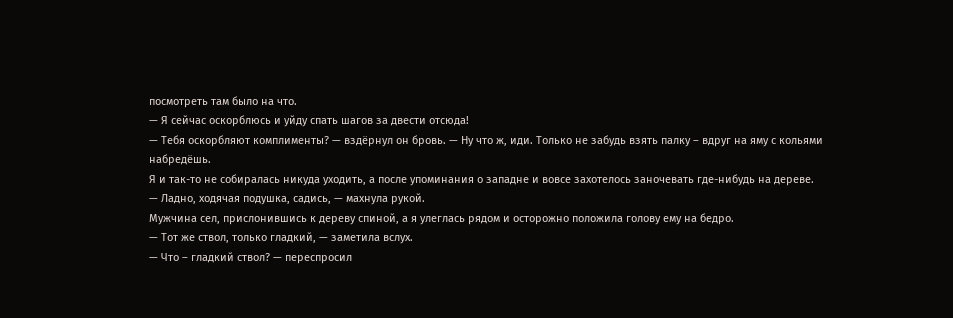посмотреть там было на что.
— Я сейчас оскорблюсь и уйду спать шагов за двести отсюда!
— Тебя оскорбляют комплименты? — вздёрнул он бровь. — Ну что ж, иди. Только не забудь взять палку – вдруг на яму с кольями набредёшь.
Я и так-то не собиралась никуда уходить, а после упоминания о западне и вовсе захотелось заночевать где-нибудь на дереве.
— Ладно, ходячая подушка, садись, — махнула рукой.
Мужчина сел, прислонившись к дереву спиной, а я улеглась рядом и осторожно положила голову ему на бедро.
— Тот же ствол, только гладкий, — заметила вслух.
— Что – гладкий ствол? — переспросил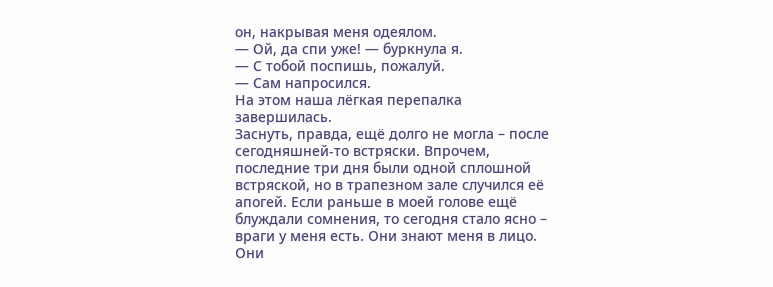он, накрывая меня одеялом.
— Ой, да спи уже! — буркнула я.
— С тобой поспишь, пожалуй.
— Сам напросился.
На этом наша лёгкая перепалка завершилась.
Заснуть, правда, ещё долго не могла – после сегодняшней-то встряски. Впрочем, последние три дня были одной сплошной встряской, но в трапезном зале случился её апогей. Если раньше в моей голове ещё блуждали сомнения, то сегодня стало ясно – враги у меня есть. Они знают меня в лицо. Они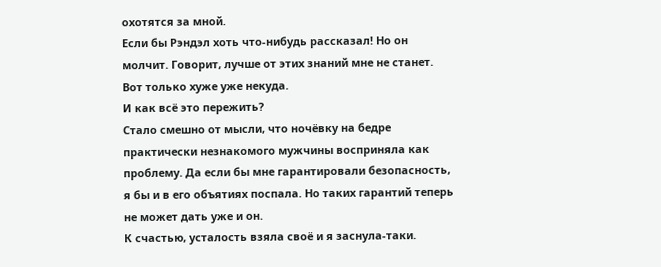охотятся за мной.
Если бы Рэндэл хоть что-нибудь рассказал! Но он молчит. Говорит, лучше от этих знаний мне не станет. Вот только хуже уже некуда.
И как всё это пережить?
Стало смешно от мысли, что ночёвку на бедре практически незнакомого мужчины восприняла как проблему. Да если бы мне гарантировали безопасность, я бы и в его объятиях поспала. Но таких гарантий теперь не может дать уже и он.
К счастью, усталость взяла своё и я заснула-таки.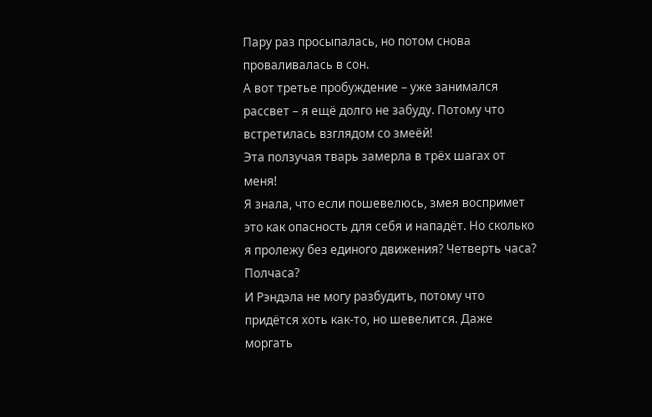Пару раз просыпалась, но потом снова проваливалась в сон.
А вот третье пробуждение – уже занимался рассвет – я ещё долго не забуду. Потому что встретилась взглядом со змеёй!
Эта ползучая тварь замерла в трёх шагах от меня!
Я знала, что если пошевелюсь, змея воспримет это как опасность для себя и нападёт. Но сколько я пролежу без единого движения? Четверть часа? Полчаса?
И Рэндэла не могу разбудить, потому что придётся хоть как-то, но шевелится. Даже моргать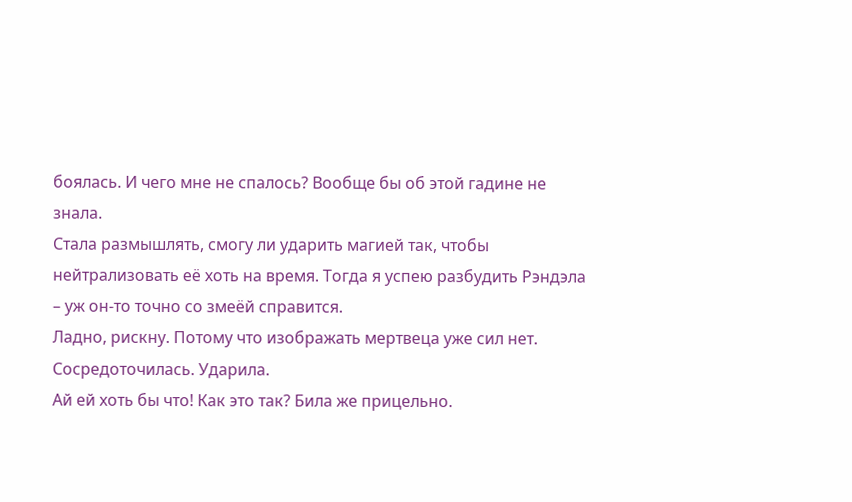боялась. И чего мне не спалось? Вообще бы об этой гадине не знала.
Стала размышлять, смогу ли ударить магией так, чтобы нейтрализовать её хоть на время. Тогда я успею разбудить Рэндэла – уж он-то точно со змеёй справится.
Ладно, рискну. Потому что изображать мертвеца уже сил нет.
Сосредоточилась. Ударила.
Ай ей хоть бы что! Как это так? Била же прицельно.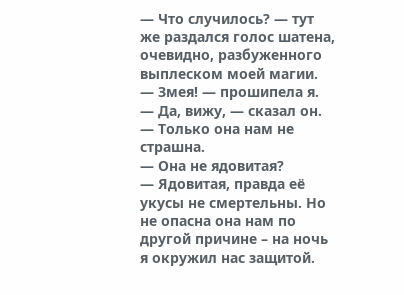— Что случилось? — тут же раздался голос шатена, очевидно, разбуженного выплеском моей магии.
— Змея! — прошипела я.
— Да, вижу, — сказал он. — Только она нам не страшна.
— Она не ядовитая?
— Ядовитая, правда её укусы не смертельны. Но не опасна она нам по другой причине – на ночь я окружил нас защитой.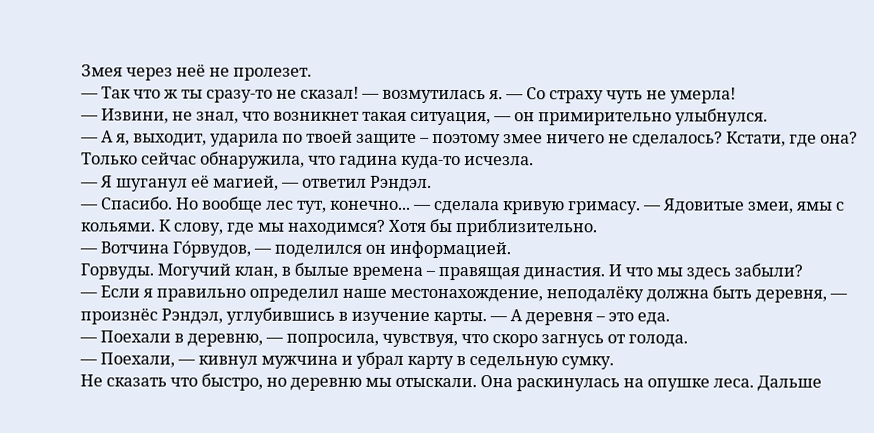Змея через неё не пролезет.
— Так что ж ты сразу-то не сказал! — возмутилась я. — Со страху чуть не умерла!
— Извини, не знал, что возникнет такая ситуация, — он примирительно улыбнулся.
— А я, выходит, ударила по твоей защите – поэтому змее ничего не сделалось? Кстати, где она?
Только сейчас обнаружила, что гадина куда-то исчезла.
— Я шуганул её магией, — ответил Рэндэл.
— Спасибо. Но вообще лес тут, конечно... — сделала кривую гримасу. — Ядовитые змеи, ямы с кольями. К слову, где мы находимся? Хотя бы приблизительно.
— Вотчина Го́рвудов, — поделился он информацией.
Горвуды. Могучий клан, в былые времена – правящая династия. И что мы здесь забыли?
— Если я правильно определил наше местонахождение, неподалёку должна быть деревня, — произнёс Рэндэл, углубившись в изучение карты. — А деревня – это еда.
— Поехали в деревню, — попросила, чувствуя, что скоро загнусь от голода.
— Поехали, — кивнул мужчина и убрал карту в седельную сумку.
Не сказать что быстро, но деревню мы отыскали. Она раскинулась на опушке леса. Дальше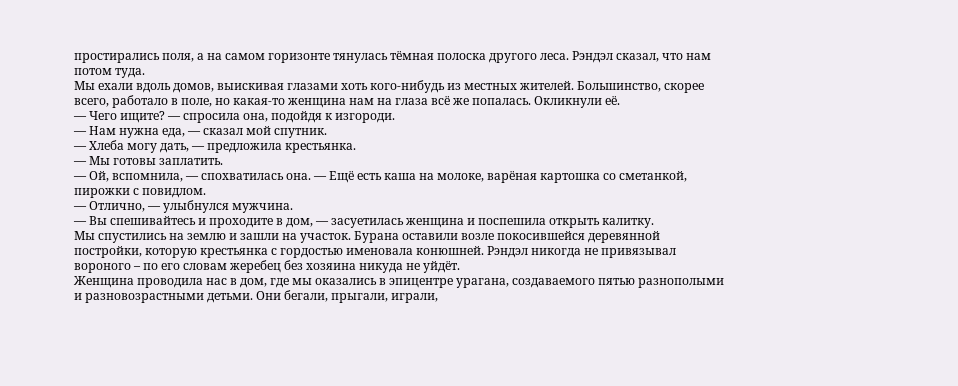простирались поля, а на самом горизонте тянулась тёмная полоска другого леса. Рэндэл сказал, что нам потом туда.
Мы ехали вдоль домов, выискивая глазами хоть кого-нибудь из местных жителей. Большинство, скорее всего, работало в поле, но какая-то женщина нам на глаза всё же попалась. Окликнули её.
— Чего ищите? — спросила она, подойдя к изгороди.
— Нам нужна еда, — сказал мой спутник.
— Хлеба могу дать, — предложила крестьянка.
— Мы готовы заплатить.
— Ой, вспомнила, — спохватилась она. — Ещё есть каша на молоке, варёная картошка со сметанкой, пирожки с повидлом.
— Отлично, — улыбнулся мужчина.
— Вы спешивайтесь и проходите в дом, — засуетилась женщина и поспешила открыть калитку.
Мы спустились на землю и зашли на участок. Бурана оставили возле покосившейся деревянной постройки, которую крестьянка с гордостью именовала конюшней. Рэндэл никогда не привязывал вороного – по его словам жеребец без хозяина никуда не уйдёт.
Женщина проводила нас в дом, где мы оказались в эпицентре урагана, создаваемого пятью разнополыми и разновозрастными детьми. Они бегали, прыгали, играли,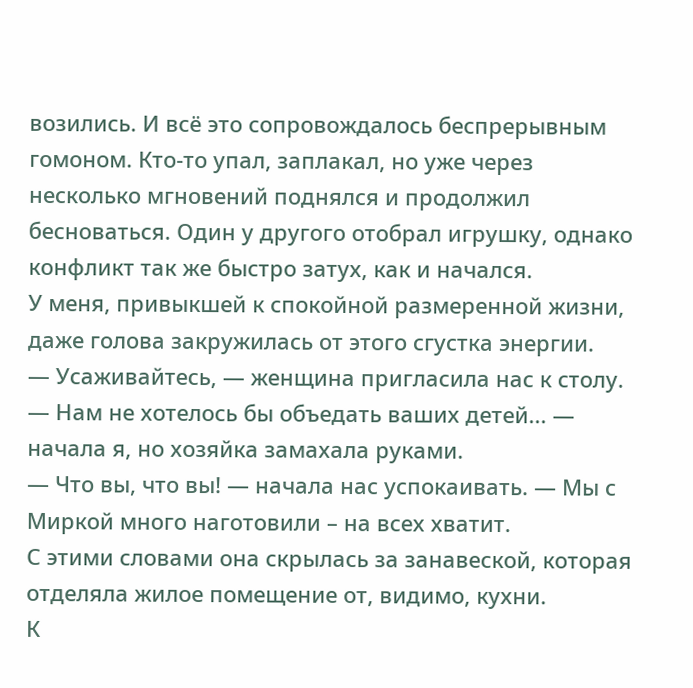возились. И всё это сопровождалось беспрерывным гомоном. Кто-то упал, заплакал, но уже через несколько мгновений поднялся и продолжил бесноваться. Один у другого отобрал игрушку, однако конфликт так же быстро затух, как и начался.
У меня, привыкшей к спокойной размеренной жизни, даже голова закружилась от этого сгустка энергии.
— Усаживайтесь, — женщина пригласила нас к столу.
— Нам не хотелось бы объедать ваших детей... — начала я, но хозяйка замахала руками.
— Что вы, что вы! — начала нас успокаивать. — Мы с Миркой много наготовили – на всех хватит.
С этими словами она скрылась за занавеской, которая отделяла жилое помещение от, видимо, кухни.
К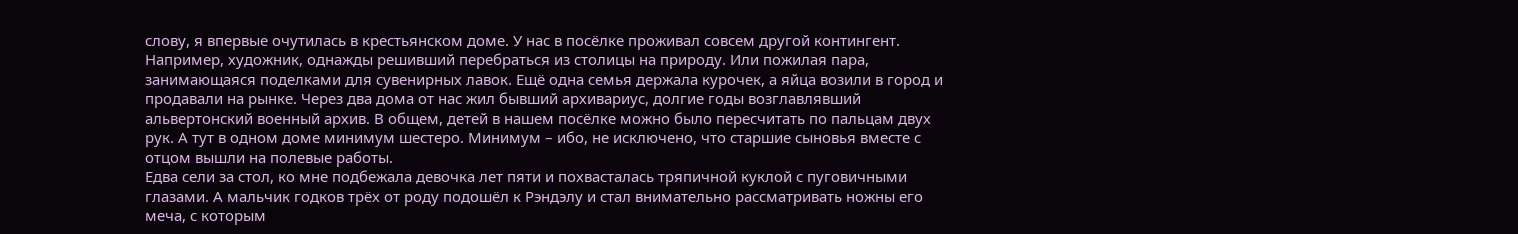слову, я впервые очутилась в крестьянском доме. У нас в посёлке проживал совсем другой контингент. Например, художник, однажды решивший перебраться из столицы на природу. Или пожилая пара, занимающаяся поделками для сувенирных лавок. Ещё одна семья держала курочек, а яйца возили в город и продавали на рынке. Через два дома от нас жил бывший архивариус, долгие годы возглавлявший альвертонский военный архив. В общем, детей в нашем посёлке можно было пересчитать по пальцам двух рук. А тут в одном доме минимум шестеро. Минимум – ибо, не исключено, что старшие сыновья вместе с отцом вышли на полевые работы.
Едва сели за стол, ко мне подбежала девочка лет пяти и похвасталась тряпичной куклой с пуговичными глазами. А мальчик годков трёх от роду подошёл к Рэндэлу и стал внимательно рассматривать ножны его меча, с которым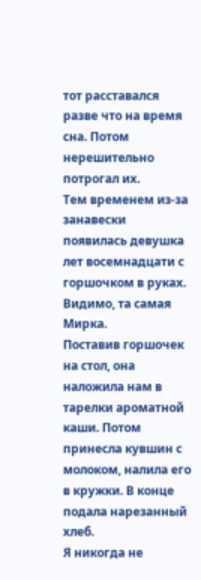тот расставался разве что на время сна. Потом нерешительно потрогал их.
Тем временем из-за занавески появилась девушка лет восемнадцати с горшочком в руках. Видимо, та самая Мирка.
Поставив горшочек на стол, она наложила нам в тарелки ароматной каши. Потом принесла кувшин с молоком, налила его в кружки. В конце подала нарезанный хлеб.
Я никогда не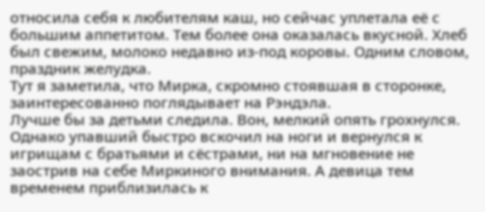относила себя к любителям каш, но сейчас уплетала её с большим аппетитом. Тем более она оказалась вкусной. Хлеб был свежим, молоко недавно из-под коровы. Одним словом, праздник желудка.
Тут я заметила, что Мирка, скромно стоявшая в сторонке, заинтересованно поглядывает на Рэндэла.
Лучше бы за детьми следила. Вон, мелкий опять грохнулся.
Однако упавший быстро вскочил на ноги и вернулся к игрищам с братьями и сёстрами, ни на мгновение не заострив на себе Миркиного внимания. А девица тем временем приблизилась к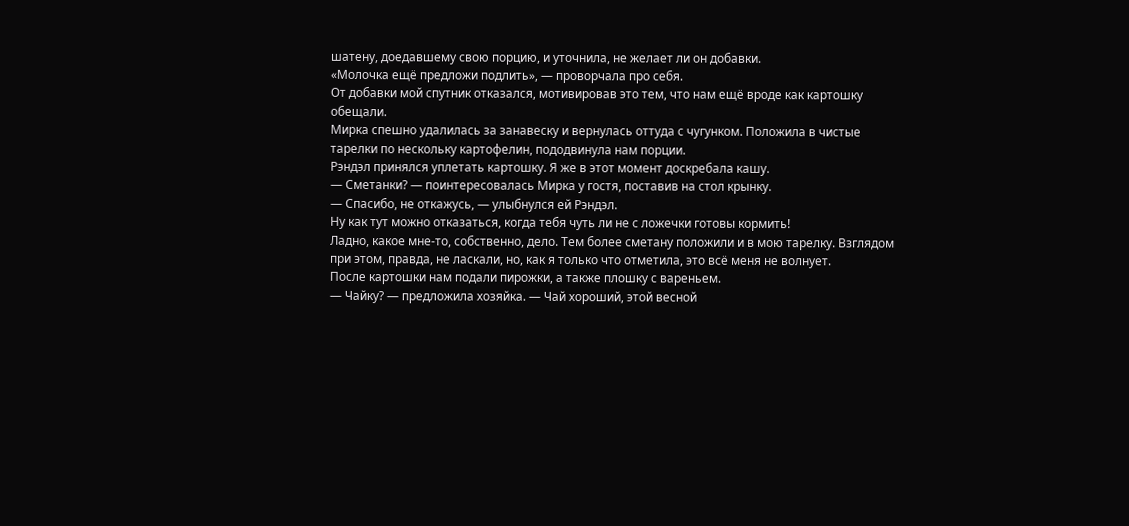шатену, доедавшему свою порцию, и уточнила, не желает ли он добавки.
«Молочка ещё предложи подлить», — проворчала про себя.
От добавки мой спутник отказался, мотивировав это тем, что нам ещё вроде как картошку обещали.
Мирка спешно удалилась за занавеску и вернулась оттуда с чугунком. Положила в чистые тарелки по нескольку картофелин, пододвинула нам порции.
Рэндэл принялся уплетать картошку. Я же в этот момент доскребала кашу.
— Сметанки? — поинтересовалась Мирка у гостя, поставив на стол крынку.
— Спасибо, не откажусь, — улыбнулся ей Рэндэл.
Ну как тут можно отказаться, когда тебя чуть ли не с ложечки готовы кормить!
Ладно, какое мне-то, собственно, дело. Тем более сметану положили и в мою тарелку. Взглядом при этом, правда, не ласкали, но, как я только что отметила, это всё меня не волнует.
После картошки нам подали пирожки, а также плошку с вареньем.
— Чайку? — предложила хозяйка. — Чай хороший, этой весной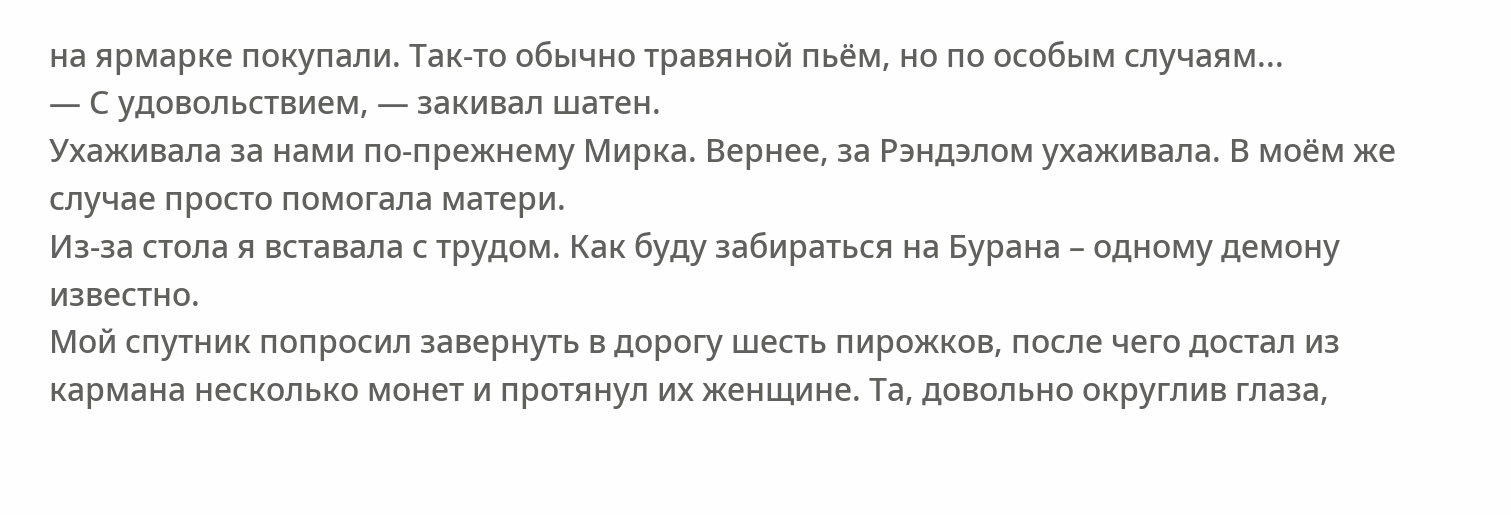на ярмарке покупали. Так-то обычно травяной пьём, но по особым случаям...
— С удовольствием, — закивал шатен.
Ухаживала за нами по-прежнему Мирка. Вернее, за Рэндэлом ухаживала. В моём же случае просто помогала матери.
Из-за стола я вставала с трудом. Как буду забираться на Бурана – одному демону известно.
Мой спутник попросил завернуть в дорогу шесть пирожков, после чего достал из кармана несколько монет и протянул их женщине. Та, довольно округлив глаза,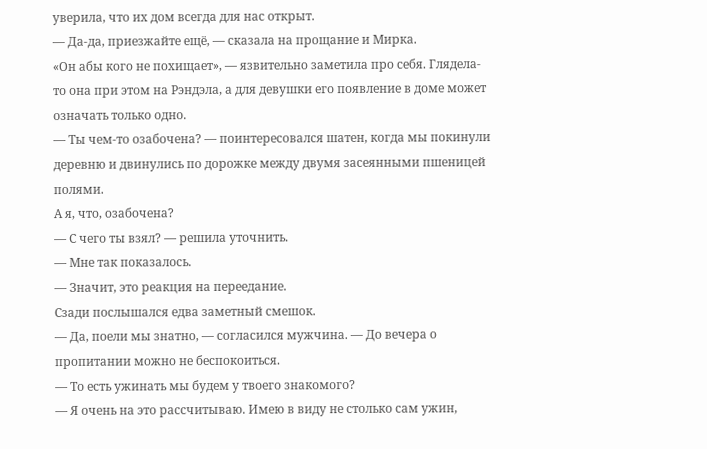уверила, что их дом всегда для нас открыт.
— Да-да, приезжайте ещё, — сказала на прощание и Мирка.
«Он абы кого не похищает», — язвительно заметила про себя. Глядела-то она при этом на Рэндэла, а для девушки его появление в доме может означать только одно.
— Ты чем-то озабочена? — поинтересовался шатен, когда мы покинули деревню и двинулись по дорожке между двумя засеянными пшеницей полями.
А я, что, озабочена?
— С чего ты взял? — решила уточнить.
— Мне так показалось.
— Значит, это реакция на переедание.
Сзади послышался едва заметный смешок.
— Да, поели мы знатно, — согласился мужчина. — До вечера о пропитании можно не беспокоиться.
— То есть ужинать мы будем у твоего знакомого?
— Я очень на это рассчитываю. Имею в виду не столько сам ужин,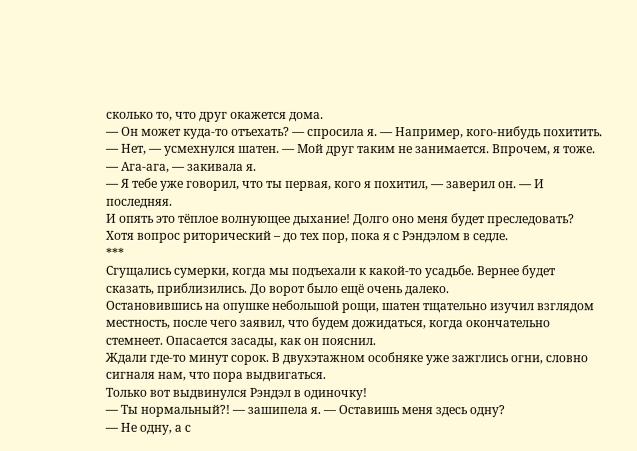сколько то, что друг окажется дома.
— Он может куда-то отъехать? — спросила я. — Например, кого-нибудь похитить.
— Нет, — усмехнулся шатен. — Мой друг таким не занимается. Впрочем, я тоже.
— Ага-ага, — закивала я.
— Я тебе уже говорил, что ты первая, кого я похитил, — заверил он. — И последняя.
И опять это тёплое волнующее дыхание! Долго оно меня будет преследовать? Хотя вопрос риторический – до тех пор, пока я с Рэндэлом в седле.
***
Сгущались сумерки, когда мы подъехали к какой-то усадьбе. Вернее будет сказать, приблизились. До ворот было ещё очень далеко.
Остановившись на опушке небольшой рощи, шатен тщательно изучил взглядом местность, после чего заявил, что будем дожидаться, когда окончательно стемнеет. Опасается засады, как он пояснил.
Ждали где-то минут сорок. В двухэтажном особняке уже зажглись огни, словно сигналя нам, что пора выдвигаться.
Только вот выдвинулся Рэндэл в одиночку!
— Ты нормальный?! — зашипела я. — Оставишь меня здесь одну?
— Не одну, а с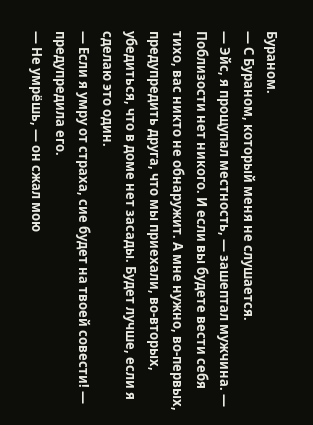Бураном.
— С Бураном, который меня не слушается.
— Эйс, я прощупал местность, — зашептал мужчина. — Поблизости нет никого. И если вы будете вести себя тихо, вас никто не обнаружит. А мне нужно, во-первых, предупредить друга, что мы приехали, во-вторых, убедиться, что в доме нет засады. Будет лучше, если я сделаю это один.
— Если я умру от страха, сие будет на твоей совести! — предупредила его.
— Не умрёшь, — он сжал мою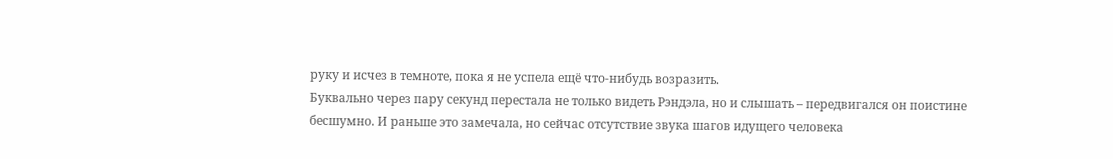руку и исчез в темноте, пока я не успела ещё что-нибудь возразить.
Буквально через пару секунд перестала не только видеть Рэндэла, но и слышать – передвигался он поистине бесшумно. И раньше это замечала, но сейчас отсутствие звука шагов идущего человека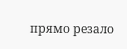прямо резало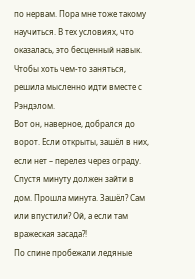по нервам. Пора мне тоже такому научиться. В тех условиях, что оказалась, это бесценный навык.
Чтобы хоть чем-то заняться, решила мысленно идти вместе с Рэндэлом.
Вот он, наверное, добрался до ворот. Если открыты, зашёл в них, если нет – перелез через ограду. Спустя минуту должен зайти в дом. Прошла минута. Зашёл? Сам или впустили? Ой, а если там вражеская засада?!
По спине пробежали ледяные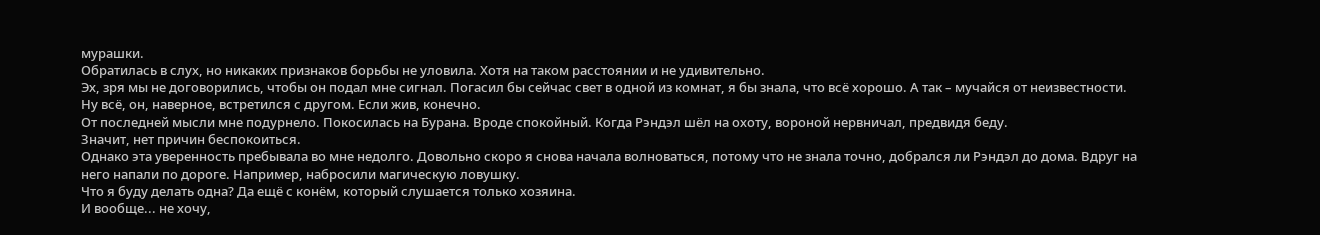мурашки.
Обратилась в слух, но никаких признаков борьбы не уловила. Хотя на таком расстоянии и не удивительно.
Эх, зря мы не договорились, чтобы он подал мне сигнал. Погасил бы сейчас свет в одной из комнат, я бы знала, что всё хорошо. А так – мучайся от неизвестности.
Ну всё, он, наверное, встретился с другом. Если жив, конечно.
От последней мысли мне подурнело. Покосилась на Бурана. Вроде спокойный. Когда Рэндэл шёл на охоту, вороной нервничал, предвидя беду.
Значит, нет причин беспокоиться.
Однако эта уверенность пребывала во мне недолго. Довольно скоро я снова начала волноваться, потому что не знала точно, добрался ли Рэндэл до дома. Вдруг на него напали по дороге. Например, набросили магическую ловушку.
Что я буду делать одна? Да ещё с конём, который слушается только хозяина.
И вообще... не хочу,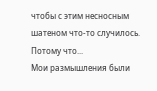чтобы с этим несносным шатеном что-то случилось. Потому что...
Мои размышления были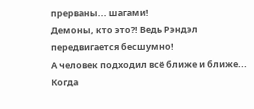прерваны... шагами!
Демоны, кто это?! Ведь Рэндэл передвигается бесшумно!
А человек подходил всё ближе и ближе...
Когда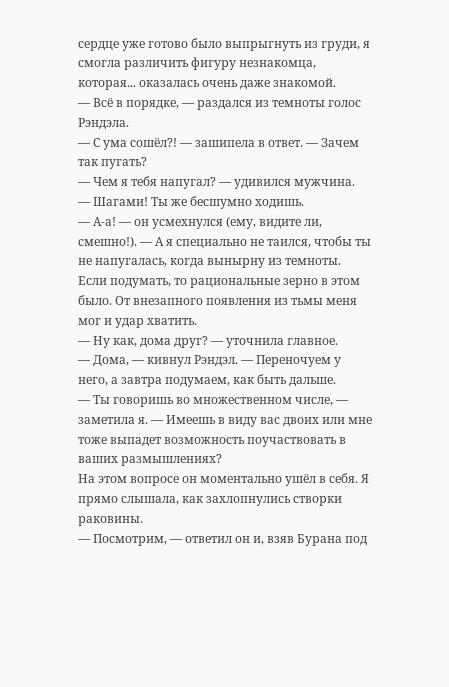сердце уже готово было выпрыгнуть из груди, я смогла различить фигуру незнакомца, которая... оказалась очень даже знакомой.
— Всё в порядке, — раздался из темноты голос Рэндэла.
— С ума сошёл?! — зашипела в ответ. — Зачем так пугать?
— Чем я тебя напугал? — удивился мужчина.
— Шагами! Ты же бесшумно ходишь.
— А-а! — он усмехнулся (ему, видите ли, смешно!). — А я специально не таился, чтобы ты не напугалась, когда вынырну из темноты.
Если подумать, то рациональные зерно в этом было. От внезапного появления из тьмы меня мог и удар хватить.
— Ну как, дома друг? — уточнила главное.
— Дома, — кивнул Рэндэл. — Переночуем у него, а завтра подумаем, как быть дальше.
— Ты говоришь во множественном числе, — заметила я. — Имеешь в виду вас двоих или мне тоже выпадет возможность поучаствовать в ваших размышлениях?
На этом вопросе он моментально ушёл в себя. Я прямо слышала, как захлопнулись створки раковины.
— Посмотрим, — ответил он и, взяв Бурана под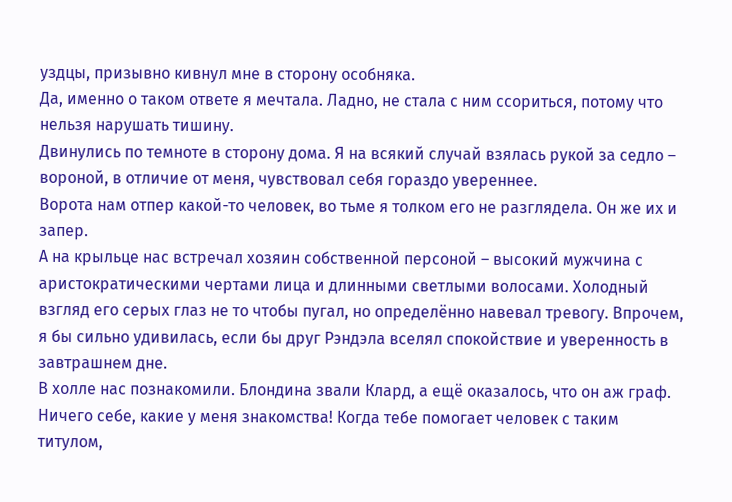уздцы, призывно кивнул мне в сторону особняка.
Да, именно о таком ответе я мечтала. Ладно, не стала с ним ссориться, потому что нельзя нарушать тишину.
Двинулись по темноте в сторону дома. Я на всякий случай взялась рукой за седло – вороной, в отличие от меня, чувствовал себя гораздо увереннее.
Ворота нам отпер какой-то человек, во тьме я толком его не разглядела. Он же их и запер.
А на крыльце нас встречал хозяин собственной персоной – высокий мужчина с аристократическими чертами лица и длинными светлыми волосами. Холодный взгляд его серых глаз не то чтобы пугал, но определённо навевал тревогу. Впрочем, я бы сильно удивилась, если бы друг Рэндэла вселял спокойствие и уверенность в завтрашнем дне.
В холле нас познакомили. Блондина звали Клард, а ещё оказалось, что он аж граф. Ничего себе, какие у меня знакомства! Когда тебе помогает человек с таким титулом,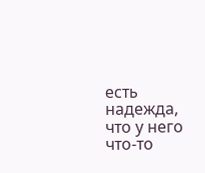есть надежда, что у него что-то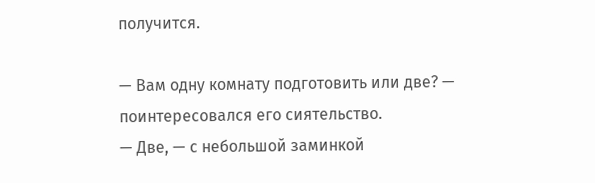получится.

— Вам одну комнату подготовить или две? — поинтересовался его сиятельство.
— Две, — с небольшой заминкой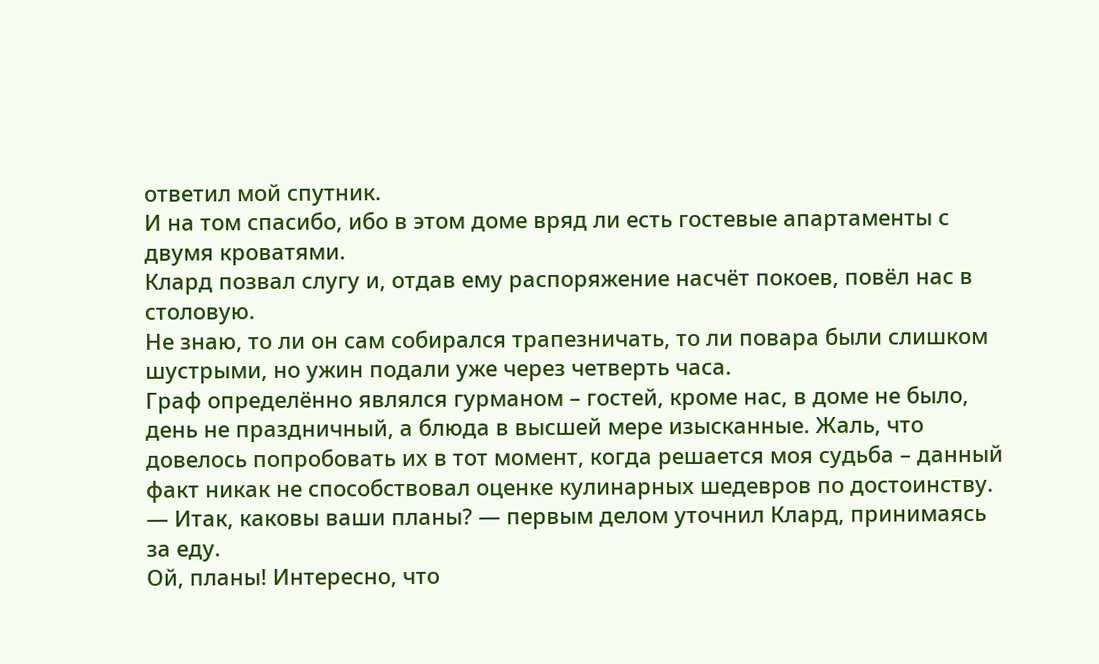ответил мой спутник.
И на том спасибо, ибо в этом доме вряд ли есть гостевые апартаменты с двумя кроватями.
Клард позвал слугу и, отдав ему распоряжение насчёт покоев, повёл нас в столовую.
Не знаю, то ли он сам собирался трапезничать, то ли повара были слишком шустрыми, но ужин подали уже через четверть часа.
Граф определённо являлся гурманом – гостей, кроме нас, в доме не было, день не праздничный, а блюда в высшей мере изысканные. Жаль, что довелось попробовать их в тот момент, когда решается моя судьба – данный факт никак не способствовал оценке кулинарных шедевров по достоинству.
— Итак, каковы ваши планы? — первым делом уточнил Клард, принимаясь за еду.
Ой, планы! Интересно, что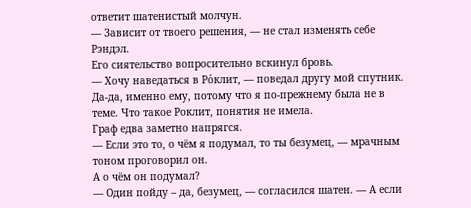ответит шатенистый молчун.
— Зависит от твоего решения, — не стал изменять себе Рэндэл.
Его сиятельство вопросительно вскинул бровь.
— Хочу наведаться в Ро́клит, — поведал другу мой спутник. Да-да, именно ему, потому что я по-прежнему была не в теме. Что такое Роклит, понятия не имела.
Граф едва заметно напрягся.
— Если это то, о чём я подумал, то ты безумец, — мрачным тоном проговорил он.
А о чём он подумал?
— Один пойду – да, безумец, — согласился шатен. — А если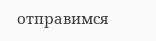отправимся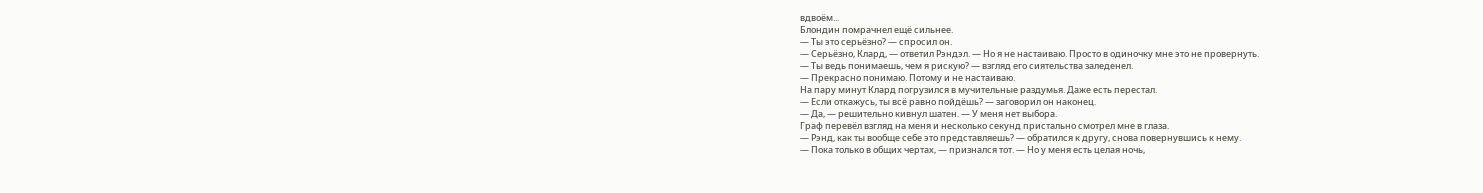вдвоём...
Блондин помрачнел ещё сильнее.
— Ты это серьёзно? — спросил он.
— Серьёзно, Клард, — ответил Рэндэл. — Но я не настаиваю. Просто в одиночку мне это не провернуть.
— Ты ведь понимаешь, чем я рискую? — взгляд его сиятельства заледенел.
— Прекрасно понимаю. Потому и не настаиваю.
На пару минут Клард погрузился в мучительные раздумья. Даже есть перестал.
— Если откажусь, ты всё равно пойдёшь? — заговорил он наконец.
— Да, — решительно кивнул шатен. — У меня нет выбора.
Граф перевёл взгляд на меня и несколько секунд пристально смотрел мне в глаза.
— Рэнд, как ты вообще себе это представляешь? — обратился к другу, снова повернувшись к нему.
— Пока только в общих чертах, — признался тот. — Но у меня есть целая ночь,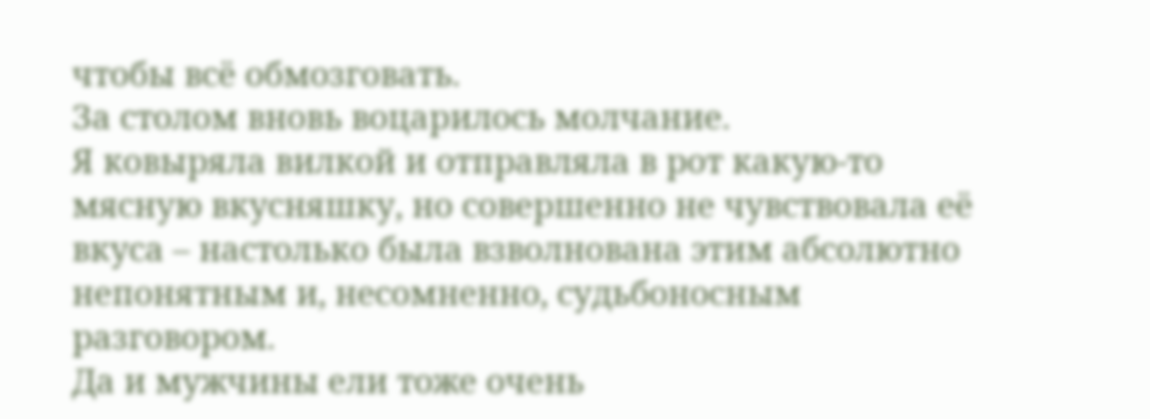чтобы всё обмозговать.
За столом вновь воцарилось молчание.
Я ковыряла вилкой и отправляла в рот какую-то мясную вкусняшку, но совершенно не чувствовала её вкуса – настолько была взволнована этим абсолютно непонятным и, несомненно, судьбоносным разговором.
Да и мужчины ели тоже очень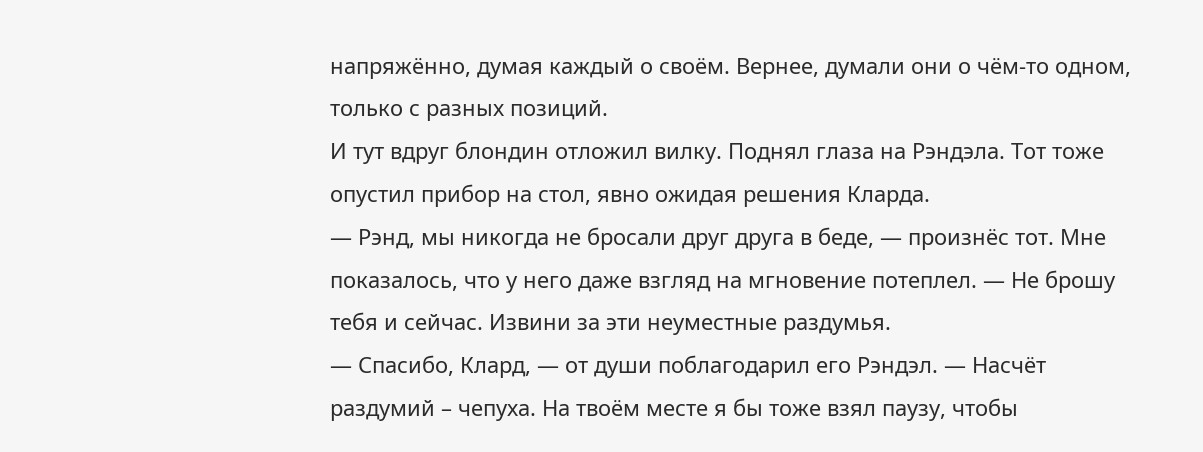напряжённо, думая каждый о своём. Вернее, думали они о чём-то одном, только с разных позиций.
И тут вдруг блондин отложил вилку. Поднял глаза на Рэндэла. Тот тоже опустил прибор на стол, явно ожидая решения Кларда.
— Рэнд, мы никогда не бросали друг друга в беде, — произнёс тот. Мне показалось, что у него даже взгляд на мгновение потеплел. — Не брошу тебя и сейчас. Извини за эти неуместные раздумья.
— Спасибо, Клард, — от души поблагодарил его Рэндэл. — Насчёт раздумий – чепуха. На твоём месте я бы тоже взял паузу, чтобы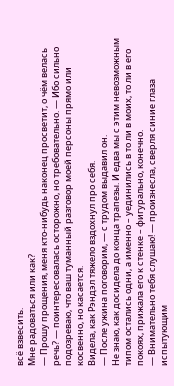всё взвесить.
Мне радоваться или как?
— Прошу прощения, меня кто-нибудь наконец просветит, о чём велась речь? — поинтересовалась осторожно, но требовательно. — Ибо сильно подозреваю, что ваш туманный разговор моей персоны прямо или косвенно, но касается.
Видела, как Рэндэл тяжело вздохнул про себя.
— После ужина поговорим, — с трудом выдавил он.
Не знаю, как досидела до конца трапезы. И едва мы с этим невозможным типом остались одни, а именно – уединились в то ли в моих, то ли в его покоях, прижала его к стенке – фигурально, конечно.
— Внимательно тебя слушаю! — произнесла, сверля синие глаза испытующим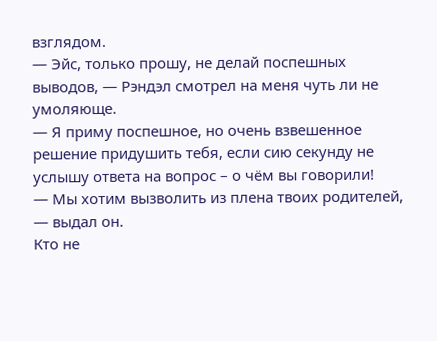взглядом.
— Эйс, только прошу, не делай поспешных выводов, — Рэндэл смотрел на меня чуть ли не умоляюще.
— Я приму поспешное, но очень взвешенное решение придушить тебя, если сию секунду не услышу ответа на вопрос – о чём вы говорили!
— Мы хотим вызволить из плена твоих родителей, — выдал он.
Кто не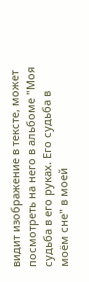видит изображение в тексте, может посмотреть на него в альбоме "Моя судьба в его руках. Его судьба в моём сне" в моей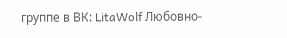группе в ВК: LitaWolf Любовно-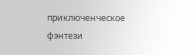приключенческое фэнтези